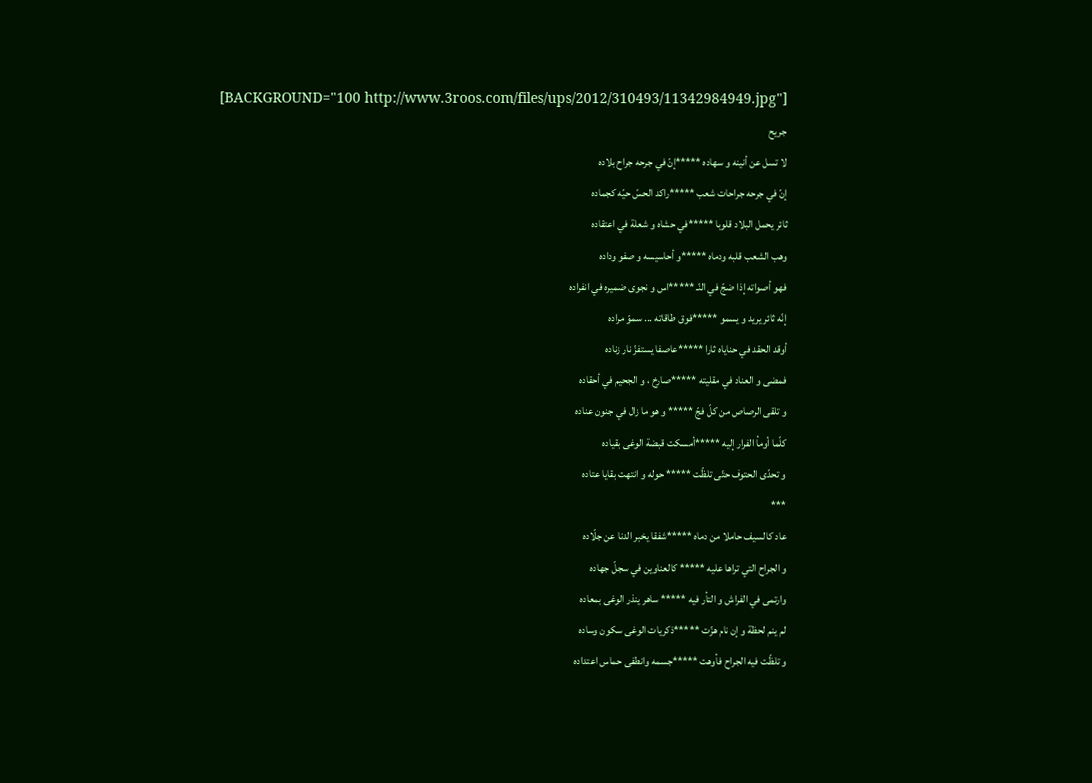[BACKGROUND="100 http://www.3roos.com/files/ups/2012/310493/11342984949.jpg"]
جريح
لا تسل عن أنينه و سهاده *****إنّ في جرحه جراح بلاده
إنّ في جرحه جراحات شعب *****راكد الحسّ حيّه كجماده
ثائر يحمل البلاد قلوبا *****في حشاه و شعلة في اعتقاده
وهب الشعب قلبه ودماه *****و أحاسيسه و صفو وداده
فهو أصواته إذا ضجّ في النّـ *****اس و نجوى ضميره في انفراده
إنّه ثائر يريد و يسمو *****فوق طاقاته ... سموّ مراده
أوقد الحقد في حناياه ثارا *****عاصفا يستفزّ نار زناده
فمضى و العناد في مقليته *****صارخ ، و الجحيم في أحقاده
و تلقى الرصاص من كلّ فجّ ***** و هو ما زال في جنون عناده
كلّما أومأ الفرار إليه *****أمسكت قبضة الوغى بقياده
و تحدّى الحتوف حتّى تلظّت ***** حوله و انتهت بقايا عتاده
***
عاد كالسيف حاملا من دماه *****شفقا يخبر الدنا عن جلّاده
و الجراح التي تراها عليه ***** كالعناوين في سجلّ جهاده
وارتمى في الفراش و التأر فيه ***** ساهر ينذر الوغى بمعاده
لم ينم لحظة و إن نام هزّت *****ذكريات الوغى سكون وساده
و تلظّت فيه الجراح فأوهت *****جسمه وانطفى حماس اعتداده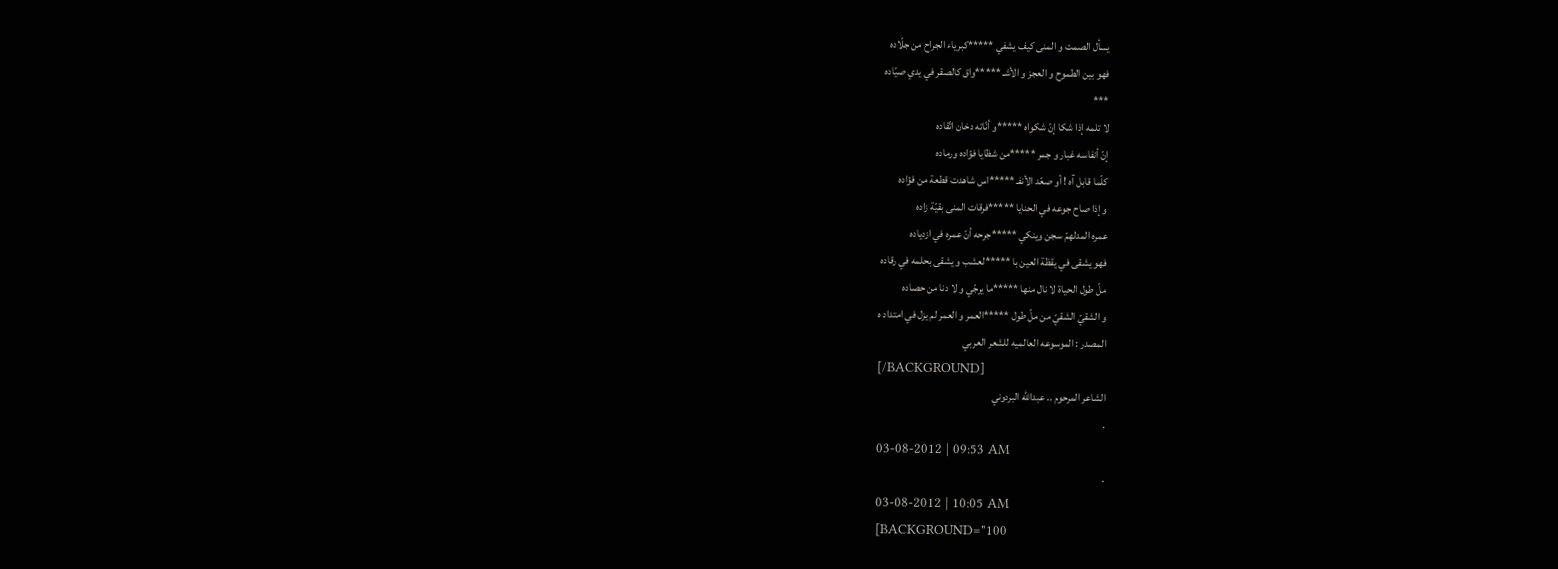يسأل الصمت و المنى كيف يشفي *****كبرياء الجراح من جلّاده
فهو بين الطموح و العجز و الأشـ *****واق كالصقر في يدي صيّاده
***
لا تلمه إذا شكا إنّ شكواه *****و أنّاته دخان اتّقاده
إنّ أنفاسه غبار و جمر *****من شظايا فؤاده ورماده
كلّما قابل آه ! أو صعّد الأنفـ *****اس شاهدت قطعة من فؤاده
و إذا صاح جوعه في الحنايا *****فرقات المنى بقيّة زاده
عمره المدلهمّ سجن وينكي *****جرحه أنّ عمره في ازدياده
فهو يشقى في يقظة العين با *****لعشب و يشقى بحلمه في رقاده
ملّ طول الحياة لا نال منها *****ما يرجّي و لا دنا من حصاده
و الشقيّ الشقيّ من ملّ طول *****العمر و العمر لم يزل في امتداد ه
المصدر : الموسوعه العالميه للشعر العربي
[/BACKGROUND]
الشاعر المرحوم .. عبدالله البردوني
.
03-08-2012 | 09:53 AM
.
03-08-2012 | 10:05 AM
[BACKGROUND="100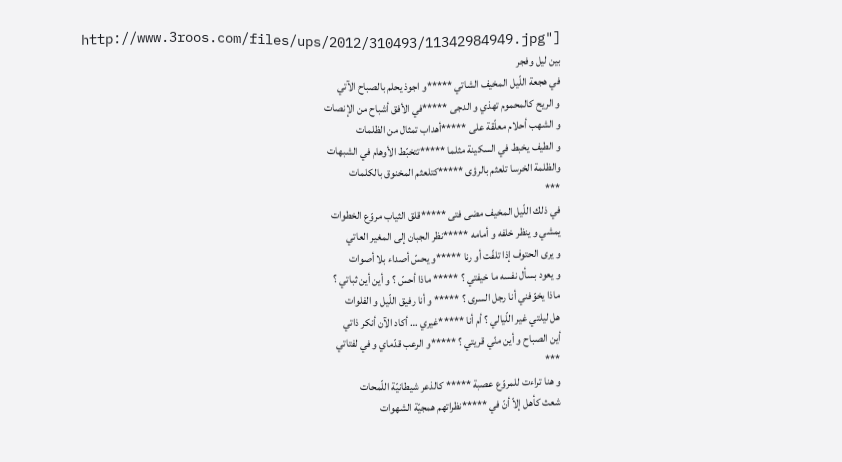http://www.3roos.com/files/ups/2012/310493/11342984949.jpg"]
بين ليل وفجر
في هجعة اللّيل المخيف الشاتي *****و اجوذ يحلم بالصباح الآتي
و الريح كالمحموم تهذي و الدجى *****في الأفق أشباح من الإنصات
و الشهب أحلام معلّقة على *****أهداب تمثال من الظلمات
و الطيف يخبط في السكينة مثلما *****تتخبّط الأوهام في الشبهات
والظلمة الخرسا تلعثم بالرؤى *****كتلعثم المخنوق بالكلمات
***
في ذلك اللّيل المخيف مضى فتى *****قلق الثياب مروّع الخطوات
يمشي و ينظر خلفه و أمامه *****نظر الجبان إلى المغير العاتي
و يرى الحتوف إذا تلفّت أو رنا *****و يحسّ أصداء بلا أصوات
و يعود بسأل نفسه ما خيفتي ؟ ***** ماذا أحسّ ؟ و أين أين ثباتي ؟
ماذا يخوّفني أنا رجل السرى ؟ ***** و أنا رفيق اللّيل و الفلوات
هل ليلتي غير اللّيالي ؟ أم أنا *****غيري … أكاد الآن أنكر ذاتي
أين الصباح و أين منّي قريتي ؟ *****و الرعب قدّماي و في لفتاتي
***
و هنا تراءت للمروّع عصبة ***** كالذعر شيطانيّة اللّمحات
شعث كأهل إلاّ أنّ في *****نظراتهم همجيّة الشهوات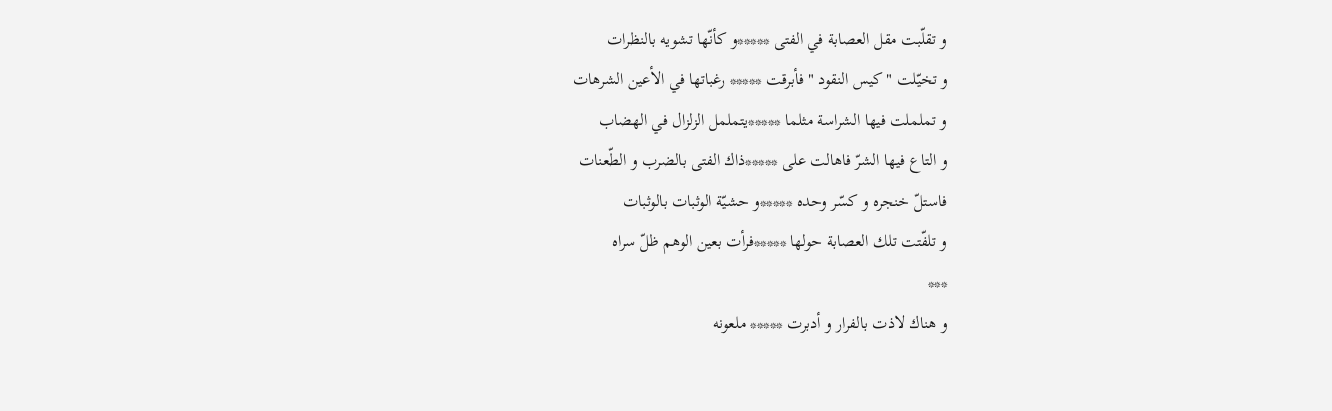و تقلّبت مقل العصابة في الفتى *****و كأنّها تشويه بالنظرات
و تخيّلت " كيس النقود " فأبرقت ***** رغباتها في الأعين الشرهات
و تململت فيها الشراسة مثلما *****يتململ الزلزال في الهضاب
و التاع فيها الشرّ فاهالت على *****ذاك الفتى بالضرب و الطّعنات
فاستلّ خنجره و كسّر وحده *****و حشيّة الوثبات بالوثبات
و تلفّتت تلك العصابة حولها *****فرأت بعين الوهم ظلّ سراه
***
و هناك لاذت بالفرار و أدبرت ***** ملعونه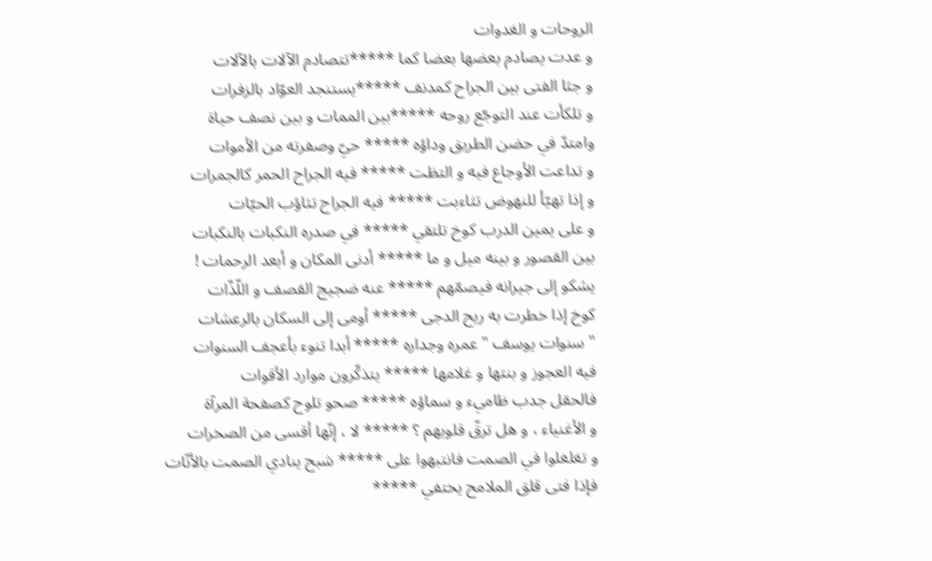الروحات و الغدوات
و عدت يصادم بعضها بعضا كما *****تتصادم الآلات بالآلات
و جثا الفتى بين الجراح كمدنف *****يستنجد العوّاد بالزفرات
و تلكأت عند التوجّع روحه *****بين الممات و بين نصف حياة
وامتدّ في حضن الطريق وداؤه ***** حيّ وصفرته من الأموات
و تداعت الأوجاع فيه و التظت ***** فيه الجراح الحمر كالجمرات
و إذا تهيّأ للنهوض تثاءبت ***** فيه الجراح تثاؤب الحيّات
و على يمين الدرب كوخ تلتقي ***** في صدره النكبات بالنكبات
بين القصور و بينه ميل و ما ***** أدنى المكان و أبعد الرحمات !
يشكو إلى جيرانه فيصمّهم ***** عنه ضجيج القصف و اللّذّات
كوخ إذا خطرت به ريح الدجى ***** أومى إلى السكان بالرعشات
" سنوات يوسف " عمره وجداره ***** أبدا تنوء بأعجف السنوات
فيه العجوز و بنتها و غلامها ***** يتذكّرون موارد الأقوات
فالحقل جدب ظاميء و سماؤه ***** صحو تلوح كصفحة المرآة
و الأغنياء ، و هل ترقّ قلوبهم ؟ ***** لا ، إنّها أقسى من الصخرات
و تغلغلوا في الصمت فانتبهوا على ***** شبح ينادي الصمت بالأنّات
فإذا فتى قلق الملامح يختفي *****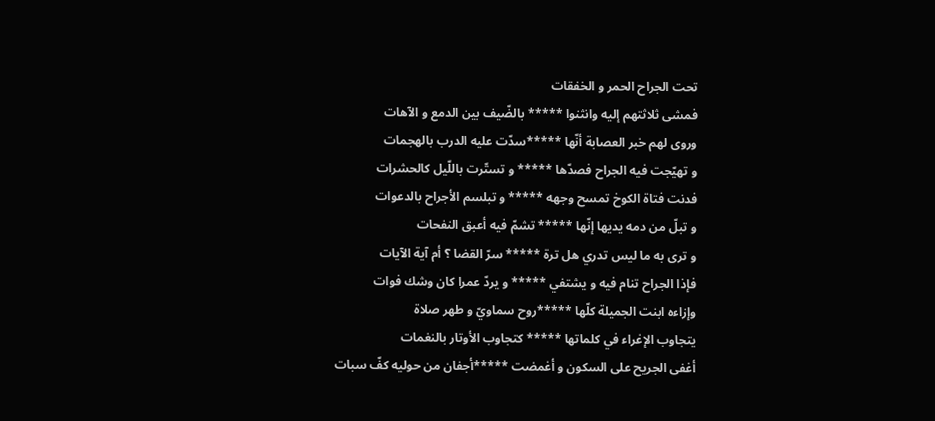تحت الجراح الحمر و الخفقات
فمشى ثلاثتهم إليه وانثنوا ***** بالضّيف بين الدمع و الآهات
وروى لهم خبر العصابة أنّها *****سدّت عليه الدرب بالهجمات
و تهيّجت فيه الجراح فصدّها ***** و تستّرت باللّيل كالحشرات
فدنت فتاة الكوخ تمسح وجهه ***** و تبلسم الأجراح بالدعوات
و تبلّ من دمه يديها إنّها ***** تشمّ فيه أعبق النفحات
و ترى به ما ليس تدري هل ترة ***** سرّ القضا ؟ أم آية الآيات
فإذا الجراح تنام فيه و يشتفي ***** و يردّ عمرا كان وشك فوات
وإزاءه ابنت الجميلة كلّها *****روح سماويّ و طهر صلاة
يتجاوب الإغراء في كلماتها ***** كتجاوب الأوتار بالنغمات
أغفى الجريح على السكون و أغمضت *****أجفان من حوليه كفّ سبات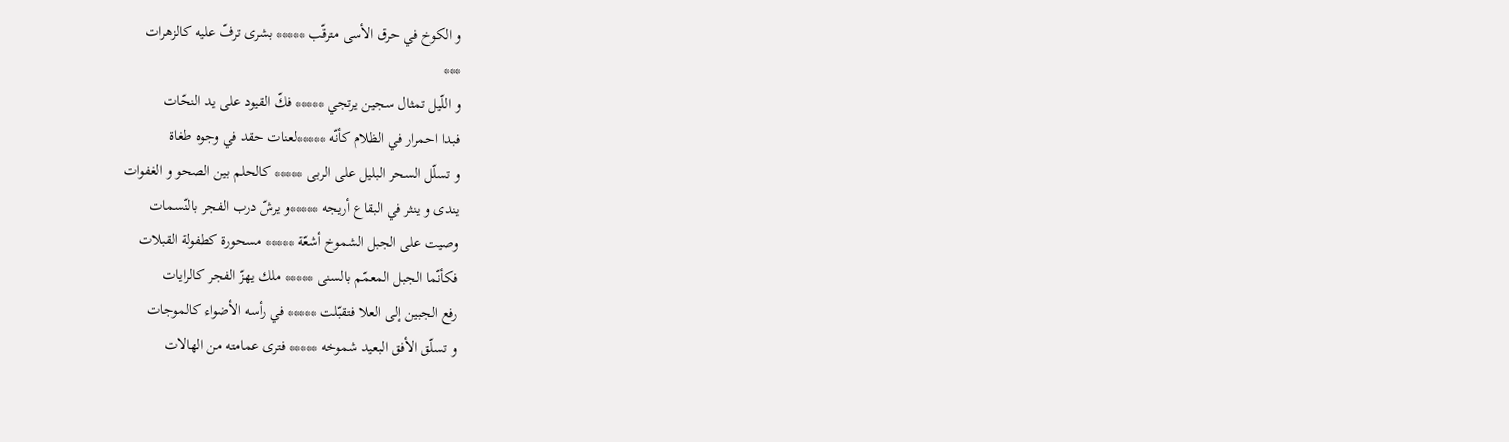و الكوخ في حرق الأسى مترقّب ***** بشرى ترفّ عليه كالزهرات
***
و اللّيل تمثال سجين يرتجي ***** فكّ القيود على يد النحّات
فبدا احمرار في الظلام كأنّه *****لعنات حقد في وجوه طغاة
و تسلّل السحر البليل على الربى ***** كالحلم بين الصحو و الغفوات
يندى و ينثر في البقاع أريجه *****و يرشّ درب الفجر بالنّسمات
وصيت على الجبل الشموخ أشعّة ***** مسحورة كطفولة القبلات
فكأنّما الجبل المعمّم بالسنى ***** ملك يهزّ الفجر كالرايات
رفع الجبين إلى العلا فتقبّلت ***** في رأسه الأضواء كالموجات
و تسلّق الأفق البعيد شموخه ***** فترى عمامته من الهالات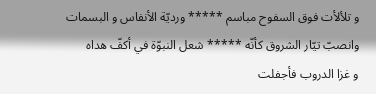و تلألأت فوق السفوح مباسم ***** ورديّة الأنفاس و البسمات
وانصبّ تيّار الشروق كأنّه ***** شعل النبوّة في أكفّ هداه
و غزا الدروب فأجفلت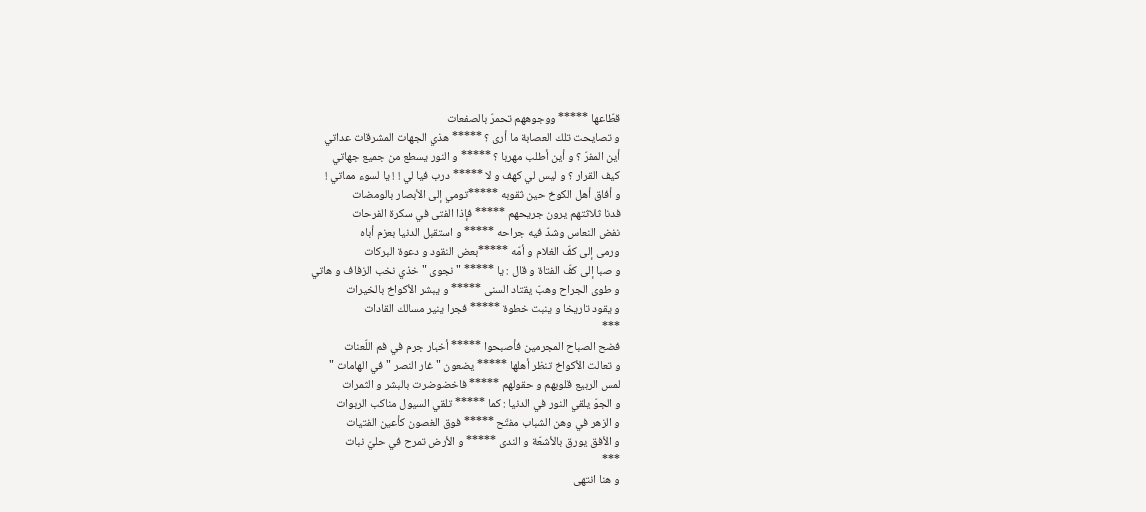قطّاعها ***** ووجوههم تحمرّ بالصفعات
و تصايحت تلك العصابة ما أرى ؟ ***** هذي الجهات المشرقات عداتي
أين المفرّ ؟ و أين أطلب مهربا ؟ ***** و النور يسطع من جميع جهاتي
كيف القرار ؟ و ليس لي كهف و لا ***** درب فيا لي ! ! يا لسوء مماتي !
و أفاق أهل الكوخ حين ثقوبه *****تومي إلى الأبصار بالومضات
فدنا ثلاثتهم يرون جريحهم ***** فإذا الفتى في سكرة الفرحات
نفض النعاس وشدّ فيه جراحه ***** و استقبل الدنيا بعزم أباه
ورمى إلى كفّ الغلام و أمّه *****بعض النقود و دعوة البركات
و صبا إلى كفّ الفتاة و قال : يا ***** " نجوى " خذي نخب الزفاف و هاتي
و طوى الجراح وهبّ يقتاد السنى ***** و يبشر الأكواخ بالخيرات
و يقود تاريخا و ينبت خطوة ***** فجرا ينير مسالك القادات
***
فضح الصباح المجرمين فأصبحوا ***** أخبار جرم في فم اللّعنات
و تعالت الأكواخ تنظر أهلها ***** يضعون " غار النصر " في الهامات "
لمس الربيع قلوبهم و حقولهم ***** فاخضوضرت بالبشر و الثمرات
و الجوّ يلقي النور في الدنيا : كما ***** تلقي السيول مناكب الربوات
و الزهر في وهن الشباب مفتّح ***** فوق الغصون كأعين الفتيات
و الأفق يورق بالأشعّة و الندى ***** و الأرض تمرح في حليّ نبات
***
و هنا انتهى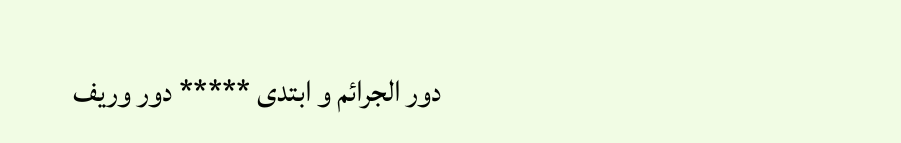دور الجرائم و ابتدى ***** دور وريف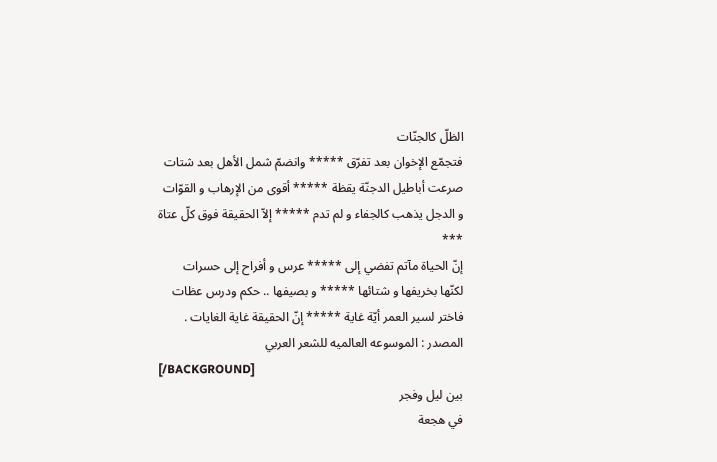الظلّ كالجنّات
فتجمّع الإخوان بعد تفرّق ***** وانضمّ شمل الأهل بعد شتات
صرعت أباطيل الدجنّة يقظة ***** أقوى من الإرهاب و القوّات
و الدجل يذهب كالجفاء و لم تدم ***** إلاّ الحقيقة فوق كلّ عتاة
***
إنّ الحياة مآتم تفضي إلى ***** عرس و أفراح إلى حسرات
لكنّها بخريفها و شتائها ***** و بصيفها .. حكم ودرس عظات
فاختر لسير العمر أيّة غاية ***** إنّ الحقيقة غاية الغايات .
المصدر : الموسوعه العالميه للشعر العربي
[/BACKGROUND]
بين ليل وفجر
في هجعة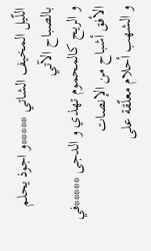اللّيل المخيف الشاتي *****و اجوذ يحلم بالصباح الآتي
و الريح كالمحموم تهذي و الدجى *****في الأفق أشباح من الإنصات
و الشهب أحلام معلّقة على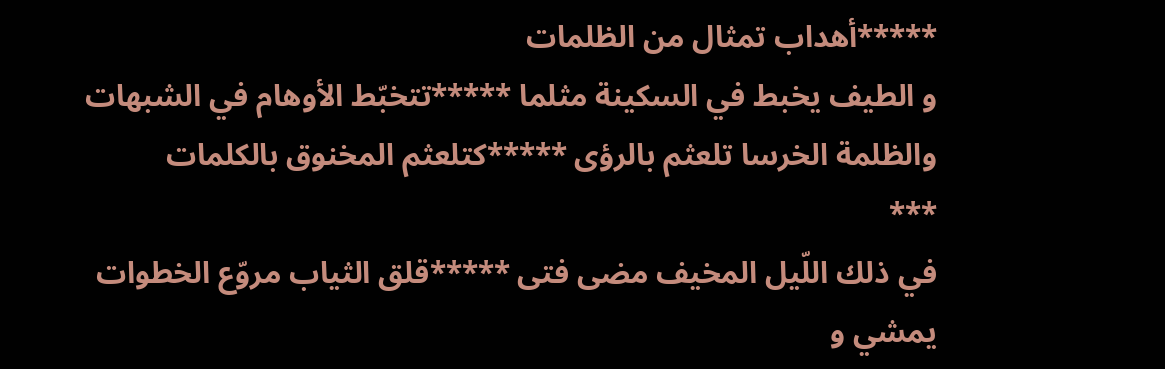*****أهداب تمثال من الظلمات
و الطيف يخبط في السكينة مثلما *****تتخبّط الأوهام في الشبهات
والظلمة الخرسا تلعثم بالرؤى *****كتلعثم المخنوق بالكلمات
***
في ذلك اللّيل المخيف مضى فتى *****قلق الثياب مروّع الخطوات
يمشي و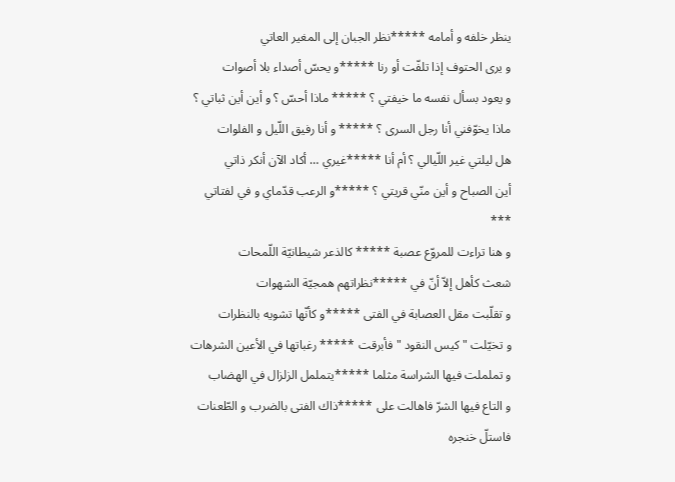ينظر خلفه و أمامه *****نظر الجبان إلى المغير العاتي
و يرى الحتوف إذا تلفّت أو رنا *****و يحسّ أصداء بلا أصوات
و يعود بسأل نفسه ما خيفتي ؟ ***** ماذا أحسّ ؟ و أين أين ثباتي ؟
ماذا يخوّفني أنا رجل السرى ؟ ***** و أنا رفيق اللّيل و الفلوات
هل ليلتي غير اللّيالي ؟ أم أنا *****غيري … أكاد الآن أنكر ذاتي
أين الصباح و أين منّي قريتي ؟ *****و الرعب قدّماي و في لفتاتي
***
و هنا تراءت للمروّع عصبة ***** كالذعر شيطانيّة اللّمحات
شعث كأهل إلاّ أنّ في *****نظراتهم همجيّة الشهوات
و تقلّبت مقل العصابة في الفتى *****و كأنّها تشويه بالنظرات
و تخيّلت " كيس النقود " فأبرقت ***** رغباتها في الأعين الشرهات
و تململت فيها الشراسة مثلما *****يتململ الزلزال في الهضاب
و التاع فيها الشرّ فاهالت على *****ذاك الفتى بالضرب و الطّعنات
فاستلّ خنجره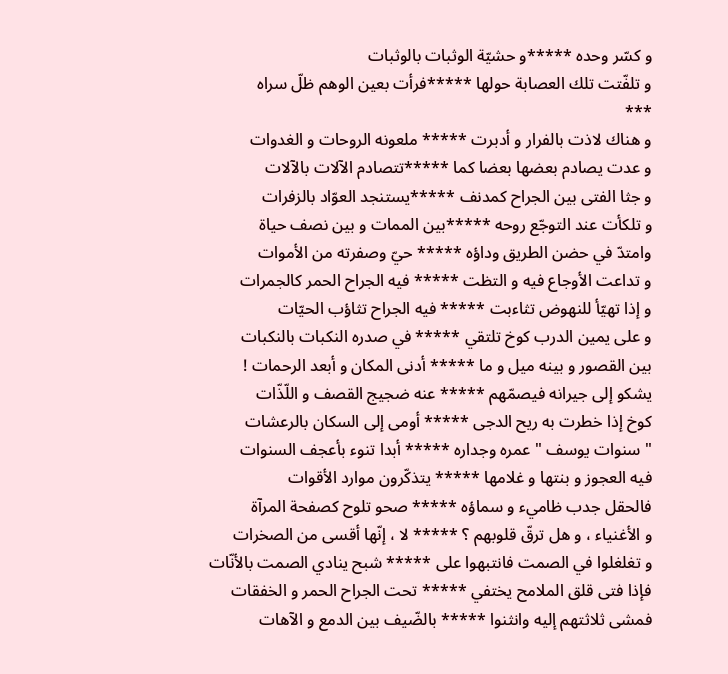و كسّر وحده *****و حشيّة الوثبات بالوثبات
و تلفّتت تلك العصابة حولها *****فرأت بعين الوهم ظلّ سراه
***
و هناك لاذت بالفرار و أدبرت ***** ملعونه الروحات و الغدوات
و عدت يصادم بعضها بعضا كما *****تتصادم الآلات بالآلات
و جثا الفتى بين الجراح كمدنف *****يستنجد العوّاد بالزفرات
و تلكأت عند التوجّع روحه *****بين الممات و بين نصف حياة
وامتدّ في حضن الطريق وداؤه ***** حيّ وصفرته من الأموات
و تداعت الأوجاع فيه و التظت ***** فيه الجراح الحمر كالجمرات
و إذا تهيّأ للنهوض تثاءبت ***** فيه الجراح تثاؤب الحيّات
و على يمين الدرب كوخ تلتقي ***** في صدره النكبات بالنكبات
بين القصور و بينه ميل و ما ***** أدنى المكان و أبعد الرحمات !
يشكو إلى جيرانه فيصمّهم ***** عنه ضجيج القصف و اللّذّات
كوخ إذا خطرت به ريح الدجى ***** أومى إلى السكان بالرعشات
" سنوات يوسف " عمره وجداره ***** أبدا تنوء بأعجف السنوات
فيه العجوز و بنتها و غلامها ***** يتذكّرون موارد الأقوات
فالحقل جدب ظاميء و سماؤه ***** صحو تلوح كصفحة المرآة
و الأغنياء ، و هل ترقّ قلوبهم ؟ ***** لا ، إنّها أقسى من الصخرات
و تغلغلوا في الصمت فانتبهوا على ***** شبح ينادي الصمت بالأنّات
فإذا فتى قلق الملامح يختفي ***** تحت الجراح الحمر و الخفقات
فمشى ثلاثتهم إليه وانثنوا ***** بالضّيف بين الدمع و الآهات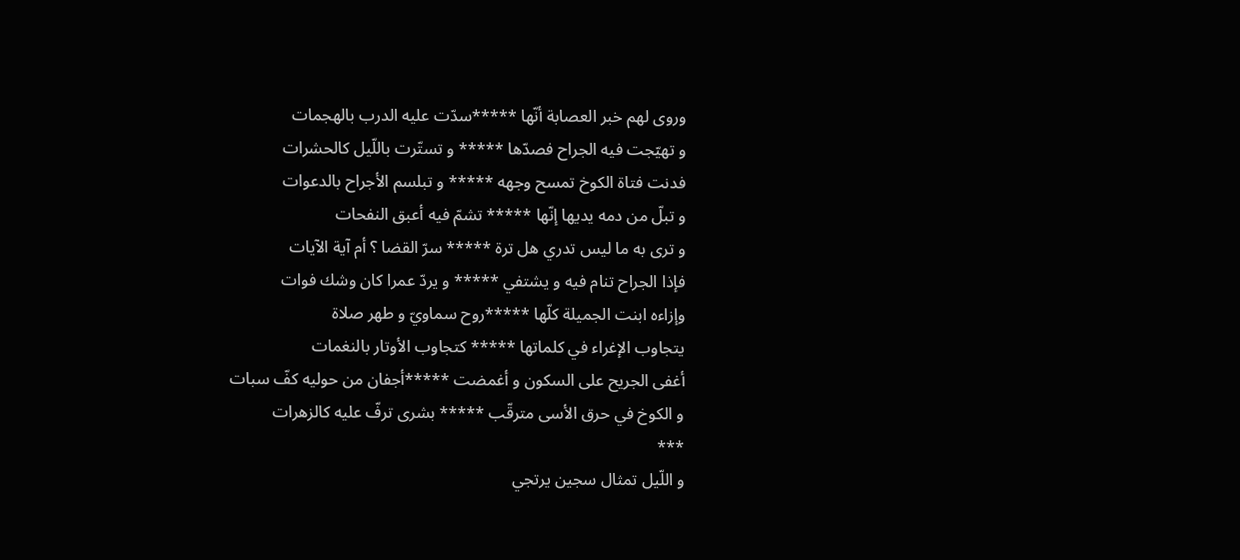وروى لهم خبر العصابة أنّها *****سدّت عليه الدرب بالهجمات
و تهيّجت فيه الجراح فصدّها ***** و تستّرت باللّيل كالحشرات
فدنت فتاة الكوخ تمسح وجهه ***** و تبلسم الأجراح بالدعوات
و تبلّ من دمه يديها إنّها ***** تشمّ فيه أعبق النفحات
و ترى به ما ليس تدري هل ترة ***** سرّ القضا ؟ أم آية الآيات
فإذا الجراح تنام فيه و يشتفي ***** و يردّ عمرا كان وشك فوات
وإزاءه ابنت الجميلة كلّها *****روح سماويّ و طهر صلاة
يتجاوب الإغراء في كلماتها ***** كتجاوب الأوتار بالنغمات
أغفى الجريح على السكون و أغمضت *****أجفان من حوليه كفّ سبات
و الكوخ في حرق الأسى مترقّب ***** بشرى ترفّ عليه كالزهرات
***
و اللّيل تمثال سجين يرتجي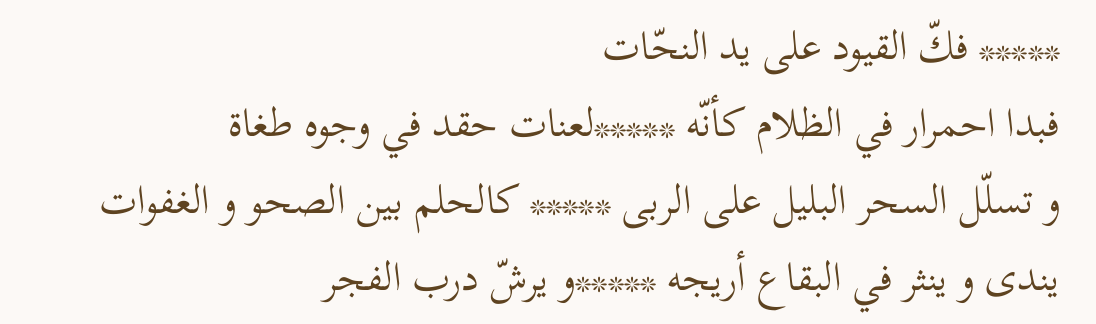***** فكّ القيود على يد النحّات
فبدا احمرار في الظلام كأنّه *****لعنات حقد في وجوه طغاة
و تسلّل السحر البليل على الربى ***** كالحلم بين الصحو و الغفوات
يندى و ينثر في البقاع أريجه *****و يرشّ درب الفجر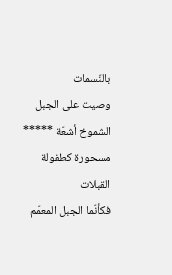بالنّسمات
وصيت على الجبل الشموخ أشعّة ***** مسحورة كطفولة القبلات
فكأنّما الجبل المعمّم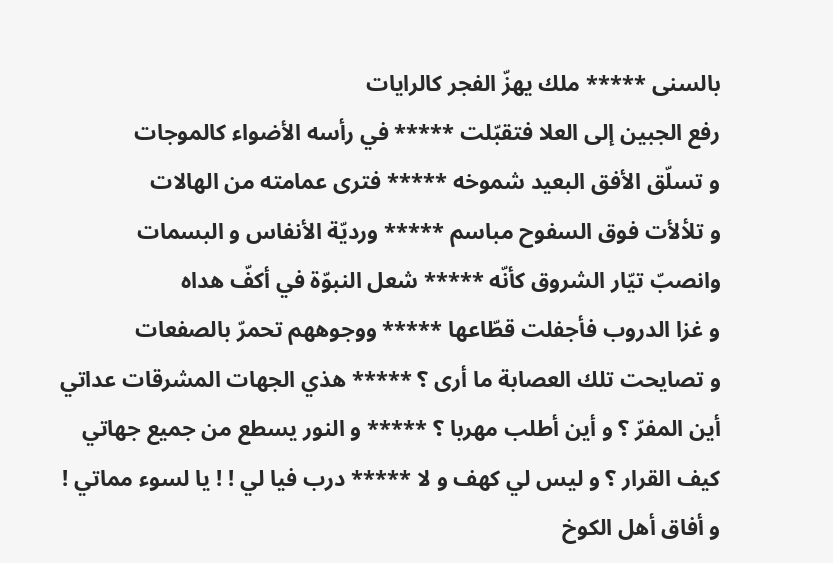بالسنى ***** ملك يهزّ الفجر كالرايات
رفع الجبين إلى العلا فتقبّلت ***** في رأسه الأضواء كالموجات
و تسلّق الأفق البعيد شموخه ***** فترى عمامته من الهالات
و تلألأت فوق السفوح مباسم ***** ورديّة الأنفاس و البسمات
وانصبّ تيّار الشروق كأنّه ***** شعل النبوّة في أكفّ هداه
و غزا الدروب فأجفلت قطّاعها ***** ووجوههم تحمرّ بالصفعات
و تصايحت تلك العصابة ما أرى ؟ ***** هذي الجهات المشرقات عداتي
أين المفرّ ؟ و أين أطلب مهربا ؟ ***** و النور يسطع من جميع جهاتي
كيف القرار ؟ و ليس لي كهف و لا ***** درب فيا لي ! ! يا لسوء مماتي !
و أفاق أهل الكوخ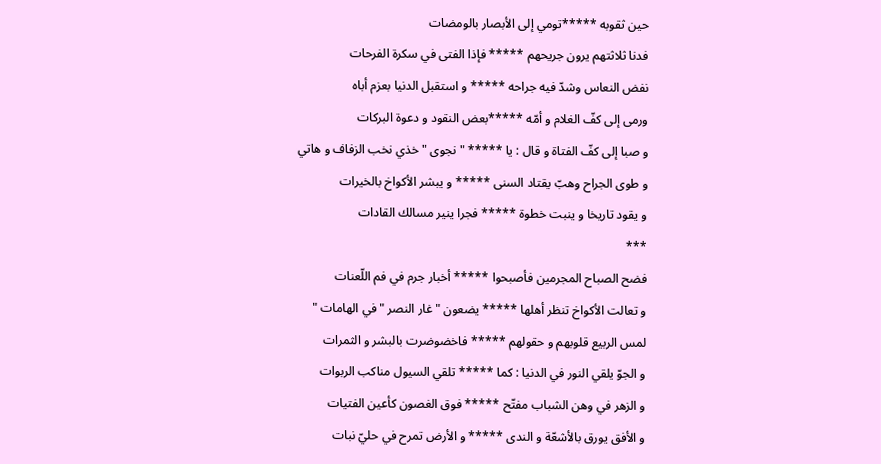حين ثقوبه *****تومي إلى الأبصار بالومضات
فدنا ثلاثتهم يرون جريحهم ***** فإذا الفتى في سكرة الفرحات
نفض النعاس وشدّ فيه جراحه ***** و استقبل الدنيا بعزم أباه
ورمى إلى كفّ الغلام و أمّه *****بعض النقود و دعوة البركات
و صبا إلى كفّ الفتاة و قال : يا ***** " نجوى " خذي نخب الزفاف و هاتي
و طوى الجراح وهبّ يقتاد السنى ***** و يبشر الأكواخ بالخيرات
و يقود تاريخا و ينبت خطوة ***** فجرا ينير مسالك القادات
***
فضح الصباح المجرمين فأصبحوا ***** أخبار جرم في فم اللّعنات
و تعالت الأكواخ تنظر أهلها ***** يضعون " غار النصر " في الهامات "
لمس الربيع قلوبهم و حقولهم ***** فاخضوضرت بالبشر و الثمرات
و الجوّ يلقي النور في الدنيا : كما ***** تلقي السيول مناكب الربوات
و الزهر في وهن الشباب مفتّح ***** فوق الغصون كأعين الفتيات
و الأفق يورق بالأشعّة و الندى ***** و الأرض تمرح في حليّ نبات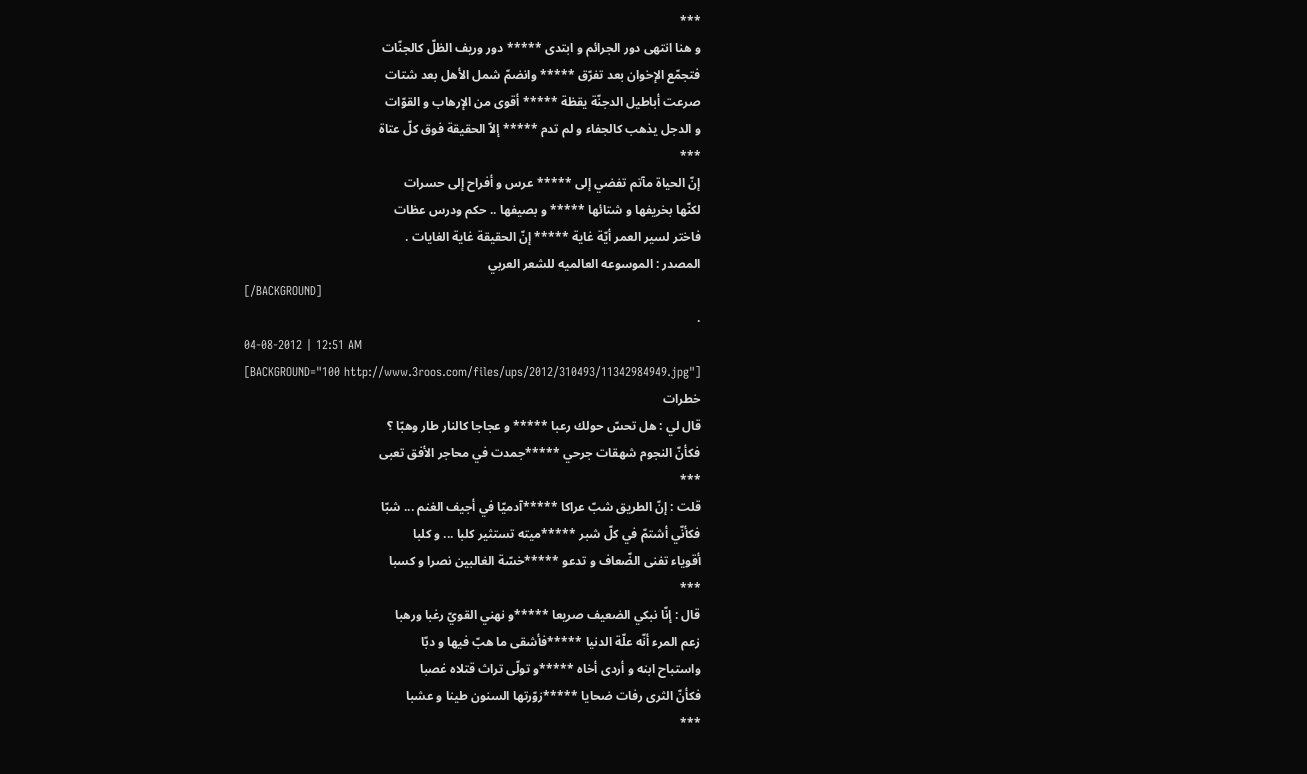***
و هنا انتهى دور الجرائم و ابتدى ***** دور وريف الظلّ كالجنّات
فتجمّع الإخوان بعد تفرّق ***** وانضمّ شمل الأهل بعد شتات
صرعت أباطيل الدجنّة يقظة ***** أقوى من الإرهاب و القوّات
و الدجل يذهب كالجفاء و لم تدم ***** إلاّ الحقيقة فوق كلّ عتاة
***
إنّ الحياة مآتم تفضي إلى ***** عرس و أفراح إلى حسرات
لكنّها بخريفها و شتائها ***** و بصيفها .. حكم ودرس عظات
فاختر لسير العمر أيّة غاية ***** إنّ الحقيقة غاية الغايات .
المصدر : الموسوعه العالميه للشعر العربي
[/BACKGROUND]
.
04-08-2012 | 12:51 AM
[BACKGROUND="100 http://www.3roos.com/files/ups/2012/310493/11342984949.jpg"]
خطرات
قال لي : هل تحسّ حولك رعبا ***** و عجاجا كالنار طار وهبّا ؟
فكأنّ النجوم شهقات جرحي *****جمدت في محاجر الأفق تعبى
***
قلت : إنّ الطريق شبّ عراكا *****آدميّا في أجيف الغنم ... شبّا
فكأنّي أشتمّ في كلّ شبر *****ميته تستثير كلبا ... و كلبا
أقوياء تفنى الضّعاف و تدعو *****خسّة الغالبين نصرا و كسبا
***
قال : إنّا نبكي الضعيف صريعا *****و نهني القويّ رغبا ورهبا
زعم المرء أنّه علّة الدنيا *****فأشقى ما هبّ فيها و دبّا
واستباح ابنه و أردى أخاه *****و تولّى تراث قتلاه غصبا
فكأنّ الثرى رفات ضحايا *****زوّرتها السنون طينا و عشبا
***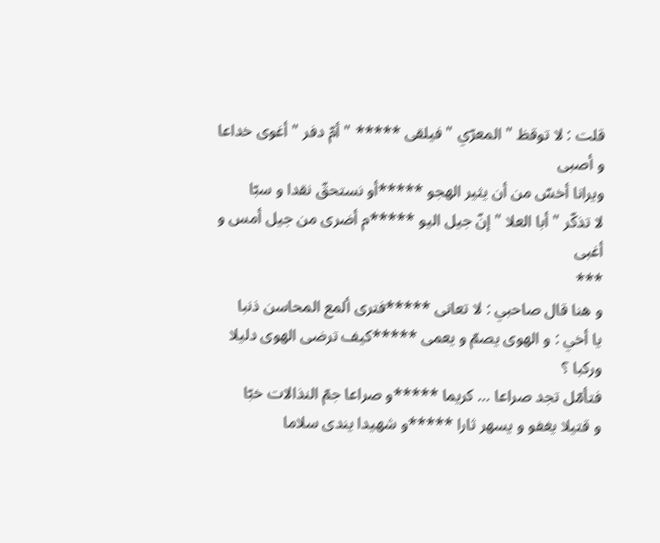قلت : لا توقظ " المعرّي " فيلقى ***** " أمّ دفر " أغوى خداعا و أصبى
ويرانا أخسّ من أن يثير الهجو *****أو نستحقّ نقدا و سبّا
لا تذكّر " أبا العلا " إنّ جيل اليو *****م أضرى من جيل أمس و أغبى
***
و هنا قال صاحبي : لا تعانى *****فترى ألمع المحاسن ذنبا
يا أخي : و الهوى يصمّ و يعمى *****كيف ترضى الهوى دليلا وركبا ؟
فتأمّل تجد صراعا … كريما *****و صراعا جمّ النذالات خبّا
و قتيلا يغفو و يسهر ثارا *****و شهيدا يندى سلاما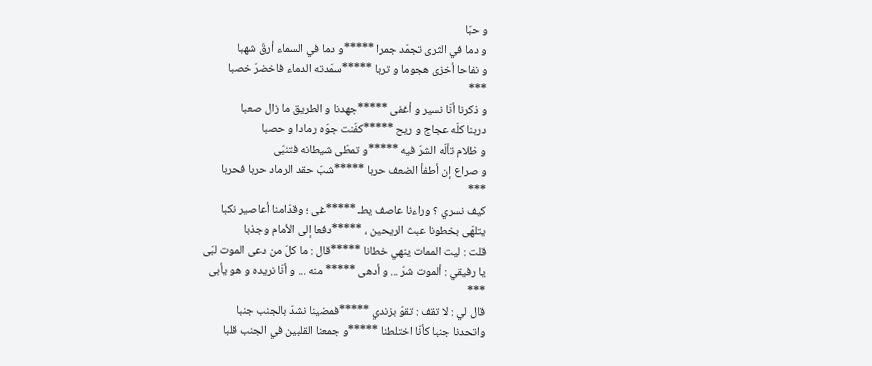و حبّا
و دما في الثرى تجمّد جمرا *****و دما في السماء أرقّ شهبا
و نفاحا أخزى هجوما و تربا *****سمّدته الدماء فاخضرّ خصبا
***
و ذكرنا أنّا نسير و أغفى *****جهدنا و الطريق ما زال صعبا
دربنا كلّه عجاج و ريح *****كفّنت جوّه رمادا و حصبا
و ظلام تألّه الشرّ فيه *****و تمطّى شيطانه فتنبّى
و صراع إن أطفأ الضعف حربا *****شبّ حقد الرماد حربا فحربا
***
كيف نسري ؟ وراءنا عاصف يطـ *****غى ؛ وقدّامنا أعاصير نكبا
يتلهّى بخطونا عبث الريحين ، *****دفعا إلى الأمام وجذبا
قلت : ليت الممات ينهي خطانا *****قال : ما كلّ من دعى الموت لبّى
يا رفيقي : ألموت شرّ ... و أدهى ***** منه ... و أنّا نريده و هو يأبى
***
قال لي : لا تقف : تقوّ بزندي *****فمضينا نشدّ بالجنب جنبا
واتحدنا جنبا كأنّا اختلطنا *****و جمعنا القلبين في الجنب قلبا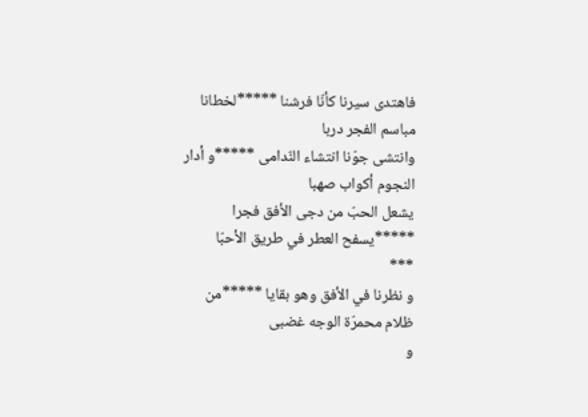فاهتدى سيرنا كأنّا فرشنا *****لخطانا مباسم الفجر دربا
وانتشى جوّنا انتشاء النّدامى *****و أدار النجوم أكواب صهبا
يشعل الحبّ من دجى الأفق فجرا *****يسفح العطر في طريق الأحبّا
***
و نظرنا في الأفق وهو بقايا *****من ظلام محمرّة الوجه غضبى
و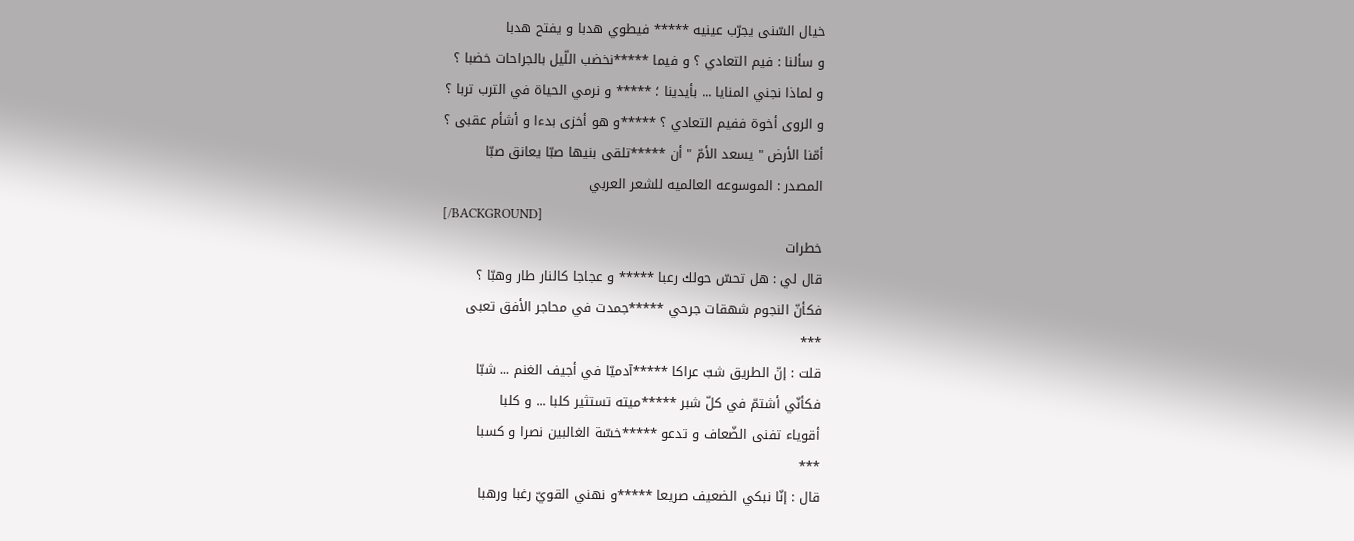خيال السّنى يجرّب عينيه ***** فيطوي هدبا و يفتح هدبا
و سألنا : فيم التعادي ؟ و فيما *****نخضب اللّيل بالجراحات خضبا ؟
و لماذا نجني المنايا ... بأيدينا ؛ ***** و نرمي الحياة في الترب تربا ؟
و الروى أخوة ففيم التعادي ؟ *****و هو أخزى بدءا و أشأم عقبى ؟
أمّنا الأرض " يسعد الأمّ " أن *****تلقى بنيها صبّا يعانق صبّا
المصدر : الموسوعه العالميه للشعر العربي
[/BACKGROUND]
خطرات
قال لي : هل تحسّ حولك رعبا ***** و عجاجا كالنار طار وهبّا ؟
فكأنّ النجوم شهقات جرحي *****جمدت في محاجر الأفق تعبى
***
قلت : إنّ الطريق شبّ عراكا *****آدميّا في أجيف الغنم ... شبّا
فكأنّي أشتمّ في كلّ شبر *****ميته تستثير كلبا ... و كلبا
أقوياء تفنى الضّعاف و تدعو *****خسّة الغالبين نصرا و كسبا
***
قال : إنّا نبكي الضعيف صريعا *****و نهني القويّ رغبا ورهبا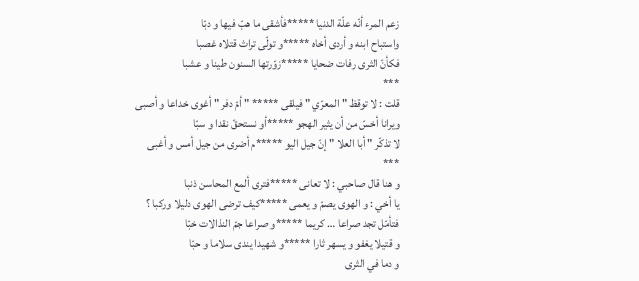زعم المرء أنّه علّة الدنيا *****فأشقى ما هبّ فيها و دبّا
واستباح ابنه و أردى أخاه *****و تولّى تراث قتلاه غصبا
فكأنّ الثرى رفات ضحايا *****زوّرتها السنون طينا و عشبا
***
قلت : لا توقظ " المعرّي " فيلقى ***** " أمّ دفر " أغوى خداعا و أصبى
ويرانا أخسّ من أن يثير الهجو *****أو نستحقّ نقدا و سبّا
لا تذكّر " أبا العلا " إنّ جيل اليو *****م أضرى من جيل أمس و أغبى
***
و هنا قال صاحبي : لا تعانى *****فترى ألمع المحاسن ذنبا
يا أخي : و الهوى يصمّ و يعمى *****كيف ترضى الهوى دليلا وركبا ؟
فتأمّل تجد صراعا … كريما *****و صراعا جمّ النذالات خبّا
و قتيلا يغفو و يسهر ثارا *****و شهيدا يندى سلاما و حبّا
و دما في الثرى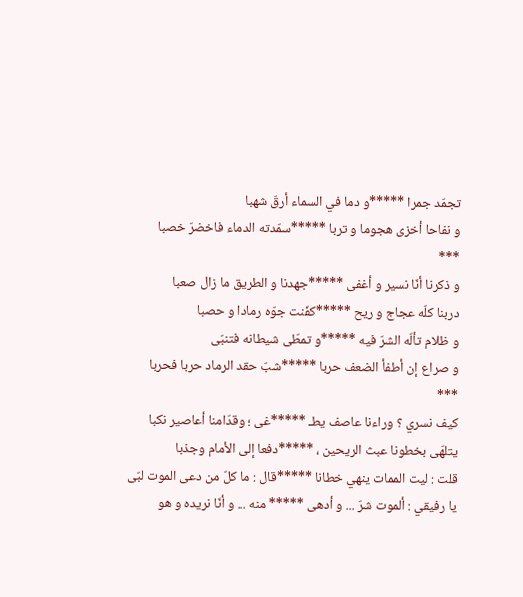تجمّد جمرا *****و دما في السماء أرقّ شهبا
و نفاحا أخزى هجوما و تربا *****سمّدته الدماء فاخضرّ خصبا
***
و ذكرنا أنّا نسير و أغفى *****جهدنا و الطريق ما زال صعبا
دربنا كلّه عجاج و ريح *****كفّنت جوّه رمادا و حصبا
و ظلام تألّه الشرّ فيه *****و تمطّى شيطانه فتنبّى
و صراع إن أطفأ الضعف حربا *****شبّ حقد الرماد حربا فحربا
***
كيف نسري ؟ وراءنا عاصف يطـ *****غى ؛ وقدّامنا أعاصير نكبا
يتلهّى بخطونا عبث الريحين ، *****دفعا إلى الأمام وجذبا
قلت : ليت الممات ينهي خطانا *****قال : ما كلّ من دعى الموت لبّى
يا رفيقي : ألموت شرّ ... و أدهى ***** منه ... و أنّا نريده و هو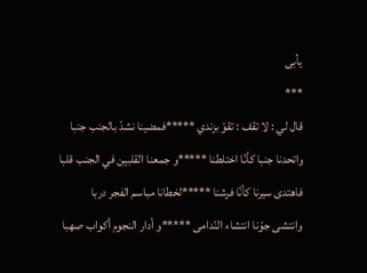يأبى
***
قال لي : لا تقف : تقوّ بزندي *****فمضينا نشدّ بالجنب جنبا
واتحدنا جنبا كأنّا اختلطنا *****و جمعنا القلبين في الجنب قلبا
فاهتدى سيرنا كأنّا فرشنا *****لخطانا مباسم الفجر دربا
وانتشى جوّنا انتشاء النّدامى *****و أدار النجوم أكواب صهبا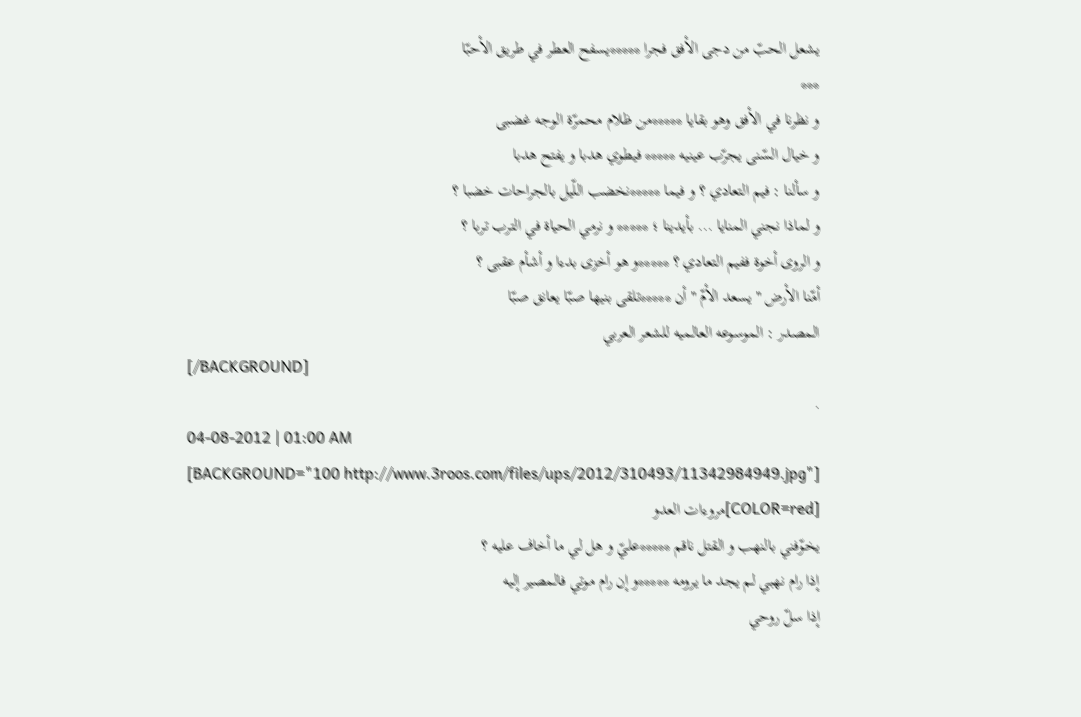يشعل الحبّ من دجى الأفق فجرا *****يسفح العطر في طريق الأحبّا
***
و نظرنا في الأفق وهو بقايا *****من ظلام محمرّة الوجه غضبى
و خيال السّنى يجرّب عينيه ***** فيطوي هدبا و يفتح هدبا
و سألنا : فيم التعادي ؟ و فيما *****نخضب اللّيل بالجراحات خضبا ؟
و لماذا نجني المنايا ... بأيدينا ؛ ***** و نرمي الحياة في الترب تربا ؟
و الروى أخوة ففيم التعادي ؟ *****و هو أخزى بدءا و أشأم عقبى ؟
أمّنا الأرض " يسعد الأمّ " أن *****تلقى بنيها صبّا يعانق صبّا
المصدر : الموسوعه العالميه للشعر العربي
[/BACKGROUND]
.
04-08-2012 | 01:00 AM
[BACKGROUND="100 http://www.3roos.com/files/ups/2012/310493/11342984949.jpg"]
[COLOR=red]مروءات العدو
يخوّفني بالنهب و القتل ناقم *****عليّ و هل لي ما أخاف عليه ؟
إذا رام نهبي لم يجد ما يرومه *****و إن رام موتي فالمصير إليه
إذا سلّ روحي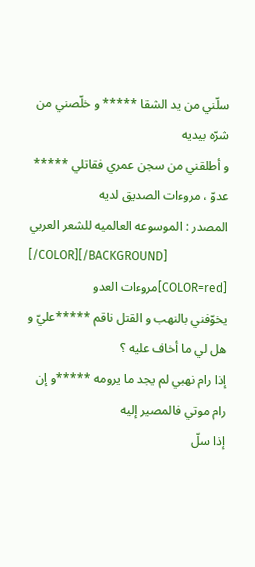سلّني من يد الشقا ***** و خلّصني من شرّه بيديه
و أطلقني من سجن عمري فقاتلي ***** عدوّ ، مروءات الصديق لديه
المصدر : الموسوعه العالميه للشعر العربي
[/COLOR][/BACKGROUND]
[COLOR=red]مروءات العدو
يخوّفني بالنهب و القتل ناقم *****عليّ و هل لي ما أخاف عليه ؟
إذا رام نهبي لم يجد ما يرومه *****و إن رام موتي فالمصير إليه
إذا سلّ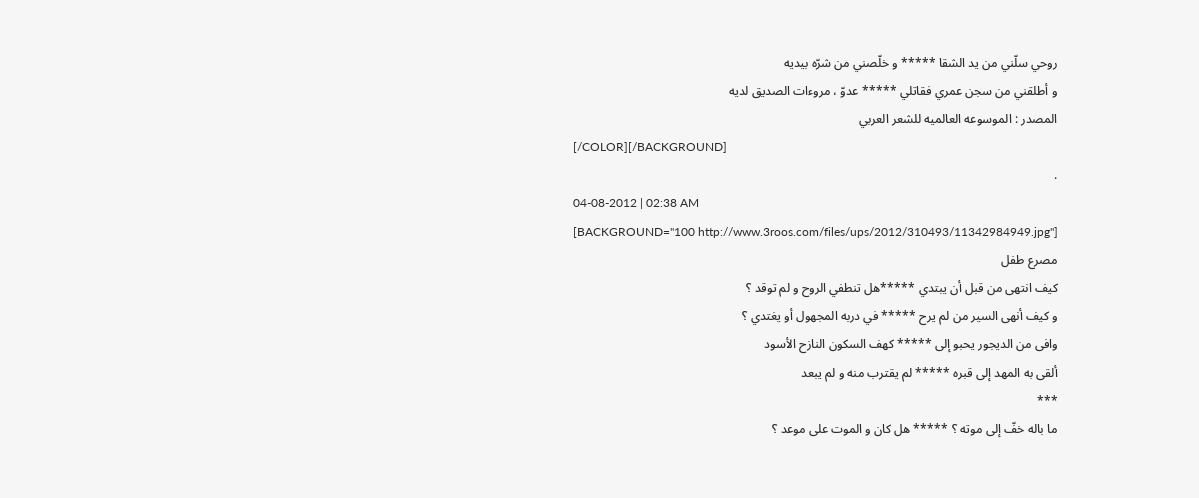روحي سلّني من يد الشقا ***** و خلّصني من شرّه بيديه
و أطلقني من سجن عمري فقاتلي ***** عدوّ ، مروءات الصديق لديه
المصدر : الموسوعه العالميه للشعر العربي
[/COLOR][/BACKGROUND]
.
04-08-2012 | 02:38 AM
[BACKGROUND="100 http://www.3roos.com/files/ups/2012/310493/11342984949.jpg"]
مصرع طفل
كيف انتهى من قبل أن يبتدي *****هل تنطفي الروح و لم توقد ؟
و كيف أنهى السير من لم يرح ***** في دربه المجهول أو يغتدي ؟
وافى من الديجور يحبو إلى ***** كهف السكون النازح الأسود
ألقى به المهد إلى قبره ***** لم يقترب منه و لم يبعد
***
ما باله خفّ إلى موته ؟ ***** هل كان و الموت على موعد ؟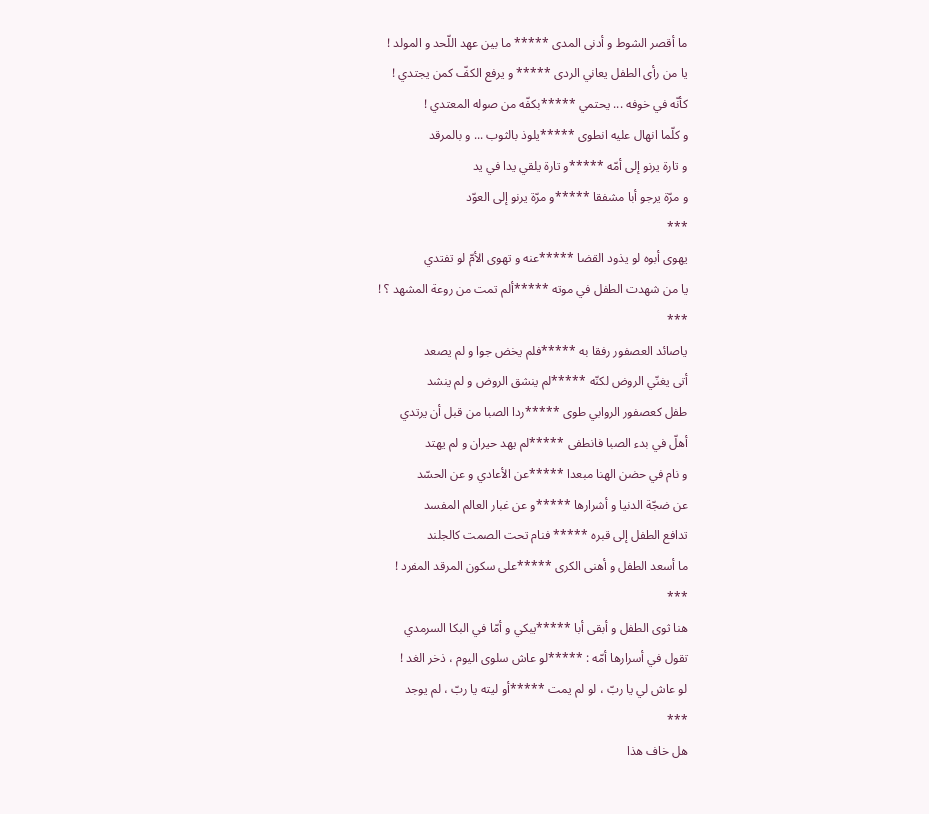ما أقصر الشوط و أدنى المدى ***** ما بين عهد اللّحد و المولد !
يا من رأى الطفل يعاني الردى ***** و يرفع الكفّ كمن يجتدي !
كأنّه في خوفه ... يحتمي *****بكفّه من صوله المعتدي !
و كلّما انهال عليه انطوى *****يلوذ بالثوب ... و بالمرقد
و تارة يرنو إلى أمّه *****و تارة يلقي يدا في يد
و مرّة يرجو أبا مشفقا *****و مرّة يرنو إلى العوّد
***
يهوى أبوه لو يذود القضا *****عنه و تهوى الأمّ لو تفتدي
يا من شهدت الطفل في موته *****ألم تمت من روعة المشهد ؟ !
***
ياصائد العصفور رفقا به *****فلم يخض جوا و لم يصعد
أتى يغنّي الروض لكنّه *****لم ينشق الروض و لم ينشد
طفل كعصفور الروابي طوى *****ردا الصبا من قبل أن يرتدي
أهلّ في بدء الصبا فانطفى *****لم يهد حيران و لم يهتد
و نام في حضن الهنا مبعدا *****عن الأعادي و عن الحسّد
عن ضجّة الدنيا و أشرارها *****و عن غبار العالم المفسد
تدافع الطفل إلى قبره ***** فنام تحت الصمت كالجلند
ما أسعد الطفل و أهنى الكرى *****على سكون المرقد المفرد !
***
هنا ثوى الطفل و أبقى أبا *****يبكي و أمّا في البكا السرمدي
تقول في أسرارها أمّه : *****لو عاش سلوى اليوم ، ذخر الغد !
لو عاش لي يا ربّ ، لو لم يمت *****أو ليته يا ربّ ، لم يوجد
***
هل خاف هذا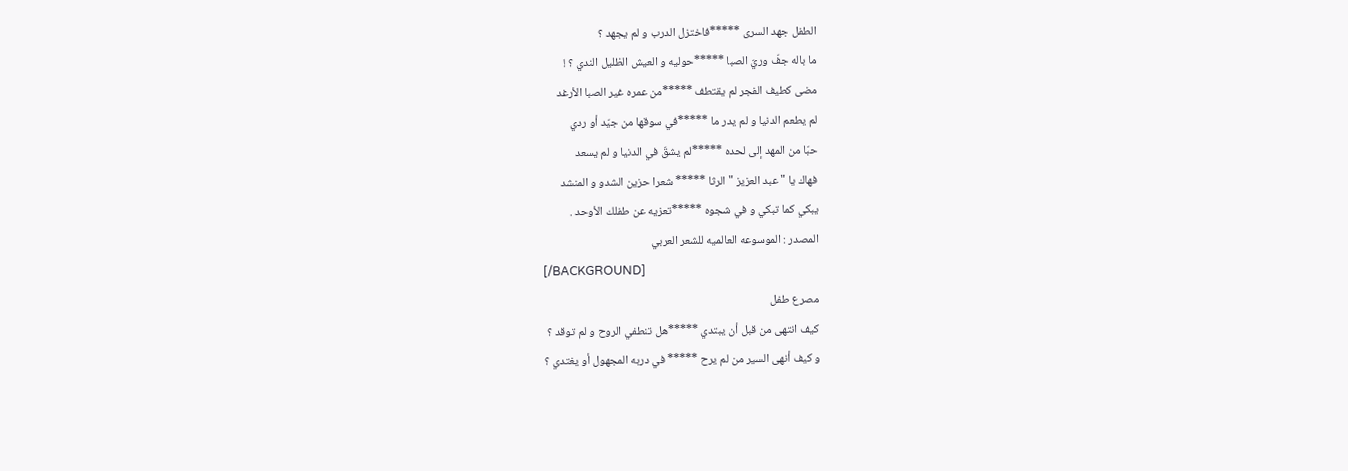الطفل جهد السرى *****فاختزل الدرب و لم يجهد ؟
ما باله جفّ وريّ الصبا *****حوليه و العيش الظليل الندي ؟ !
مضى كطيف الفجر لم يقتطف *****من عمره غير الصبا الأرغد
لم يطعم الدنيا و لم يدر ما *****في سوقها من جيّد أو ردي
حبّا من المهد إلى لحده *****لم يشقّ في الدنيا و لم يسعد
فهاك يا " عبد العزيز " الرثا ***** شعرا حزين الشدو و المنشد
يبكي كما تبكي و في شجوه *****تعزيه عن طفلك الأوحد .
المصدر : الموسوعه العالميه للشعر العربي
[/BACKGROUND]
مصرع طفل
كيف انتهى من قبل أن يبتدي *****هل تنطفي الروح و لم توقد ؟
و كيف أنهى السير من لم يرح ***** في دربه المجهول أو يغتدي ؟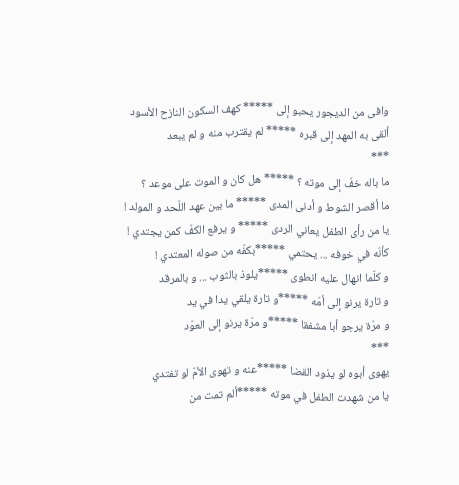وافى من الديجور يحبو إلى ***** كهف السكون النازح الأسود
ألقى به المهد إلى قبره ***** لم يقترب منه و لم يبعد
***
ما باله خفّ إلى موته ؟ ***** هل كان و الموت على موعد ؟
ما أقصر الشوط و أدنى المدى ***** ما بين عهد اللّحد و المولد !
يا من رأى الطفل يعاني الردى ***** و يرفع الكفّ كمن يجتدي !
كأنّه في خوفه ... يحتمي *****بكفّه من صوله المعتدي !
و كلّما انهال عليه انطوى *****يلوذ بالثوب ... و بالمرقد
و تارة يرنو إلى أمّه *****و تارة يلقي يدا في يد
و مرّة يرجو أبا مشفقا *****و مرّة يرنو إلى العوّد
***
يهوى أبوه لو يذود القضا *****عنه و تهوى الأمّ لو تفتدي
يا من شهدت الطفل في موته *****ألم تمت من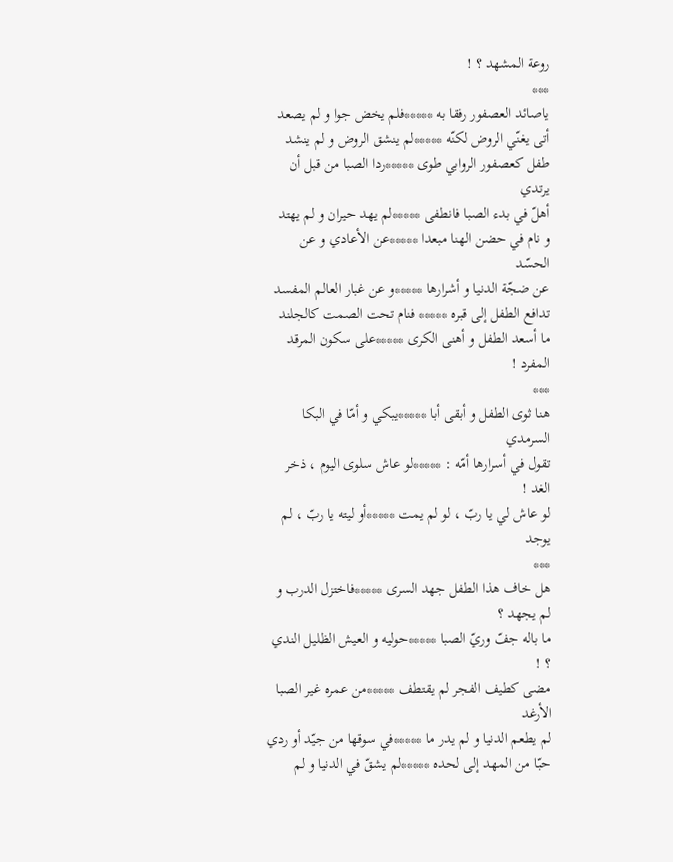روعة المشهد ؟ !
***
ياصائد العصفور رفقا به *****فلم يخض جوا و لم يصعد
أتى يغنّي الروض لكنّه *****لم ينشق الروض و لم ينشد
طفل كعصفور الروابي طوى *****ردا الصبا من قبل أن يرتدي
أهلّ في بدء الصبا فانطفى *****لم يهد حيران و لم يهتد
و نام في حضن الهنا مبعدا *****عن الأعادي و عن الحسّد
عن ضجّة الدنيا و أشرارها *****و عن غبار العالم المفسد
تدافع الطفل إلى قبره ***** فنام تحت الصمت كالجلند
ما أسعد الطفل و أهنى الكرى *****على سكون المرقد المفرد !
***
هنا ثوى الطفل و أبقى أبا *****يبكي و أمّا في البكا السرمدي
تقول في أسرارها أمّه : *****لو عاش سلوى اليوم ، ذخر الغد !
لو عاش لي يا ربّ ، لو لم يمت *****أو ليته يا ربّ ، لم يوجد
***
هل خاف هذا الطفل جهد السرى *****فاختزل الدرب و لم يجهد ؟
ما باله جفّ وريّ الصبا *****حوليه و العيش الظليل الندي ؟ !
مضى كطيف الفجر لم يقتطف *****من عمره غير الصبا الأرغد
لم يطعم الدنيا و لم يدر ما *****في سوقها من جيّد أو ردي
حبّا من المهد إلى لحده *****لم يشقّ في الدنيا و لم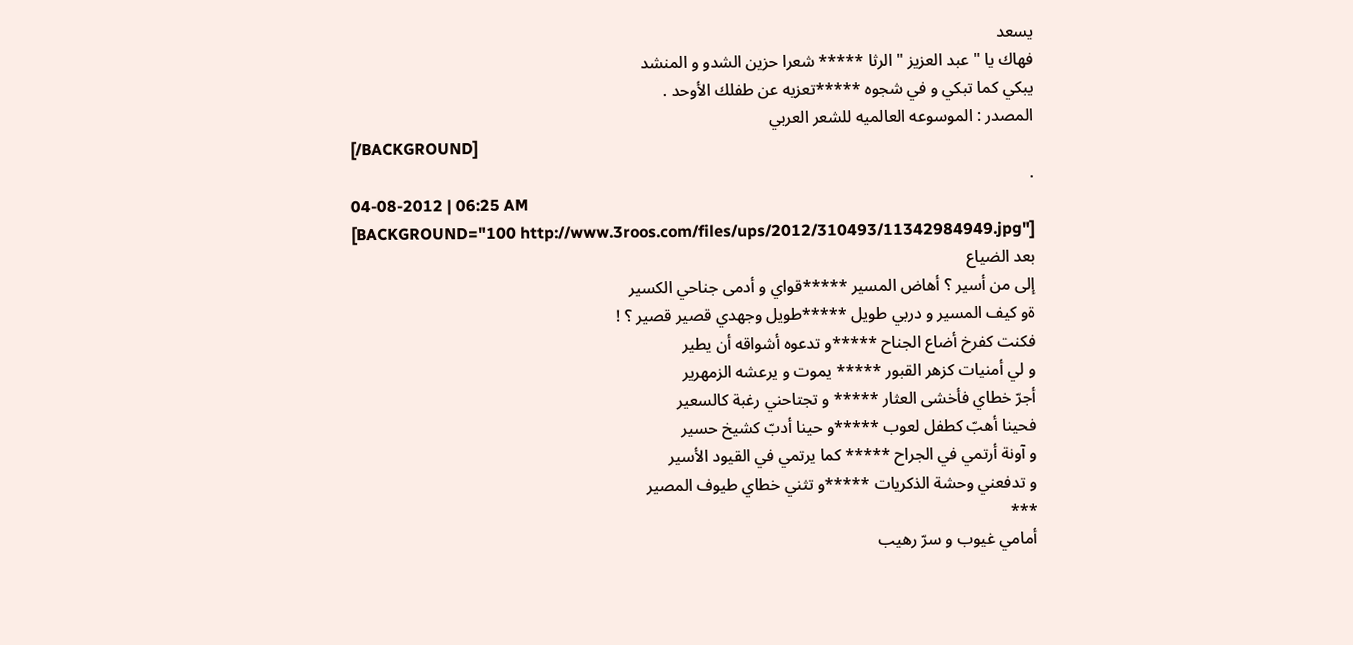يسعد
فهاك يا " عبد العزيز " الرثا ***** شعرا حزين الشدو و المنشد
يبكي كما تبكي و في شجوه *****تعزيه عن طفلك الأوحد .
المصدر : الموسوعه العالميه للشعر العربي
[/BACKGROUND]
.
04-08-2012 | 06:25 AM
[BACKGROUND="100 http://www.3roos.com/files/ups/2012/310493/11342984949.jpg"]
بعد الضياع
إلى من أسير ؟ أهاض المسير *****قواي و أدمى جناحي الكسير
ةو كيف المسير و دربي طويل *****طويل وجهدي قصير قصير ؟ !
فكنت كفرخ أضاع الجناح *****و تدعوه أشواقه أن يطير
و لي أمنيات كزهر القبور ***** يموت و يرعشه الزمهرير
أجرّ خطاي فأخشى العثار ***** و تجتاحني رغبة كالسعير
فحينا أهبّ كطفل لعوب *****و حينا أدبّ كشيخ حسير
و آونة أرتمي في الجراح ***** كما يرتمي في القيود الأسير
و تدفعني وحشة الذكريات *****و تثني خطاي طيوف المصير
***
أمامي غيوب و سرّ رهيب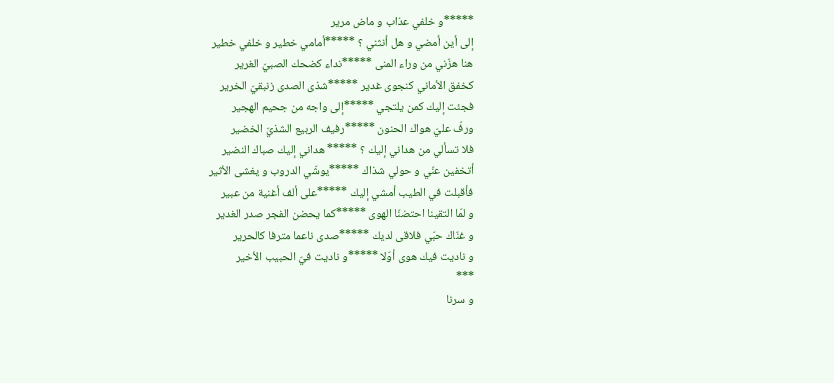*****و خلفي عذاب و ماض مرير
إلى أين أمضي و هل أنثني ؟ *****أمامي خطير و خلفي خطير
هنا هزّني من وراء المنى *****نداء كضحك الصبيّ الغرير
كخفق الأماني كنجوى غدير *****شذى الصدى زنبقيّ الخرير
فجئت إليك كمن يلتجي *****إلى واجه من جحيم الهجير
ورفّ عليّ هواك الحنون *****رفيف الربيع الشذيّ الخضير
فلا تسألي من هداني إليك ؟ ***** هداني إليك صباك النضير
أتخفين عنّي و حولي شذاك *****يوشّي الدروب و يغشى الأثير
فأقبلت في الطيب أمشي إليك *****على ألف أغنية من عبير
و لمّا التقينا احتضنّا الهوى *****كما يحضن الفجر صدر الغدير
و غنّاك حبّي فلاقى لديك *****صدى ناعما مترفا كالحرير
و ناديت فيك هوى أوّلا *****و ناديت فيّ الحبيب الأخير
***
و سرنا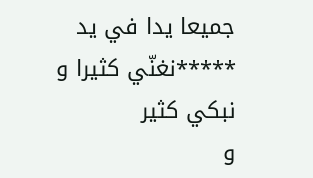جميعا يدا في يد *****نغنّي كثيرا و نبكي كثير
و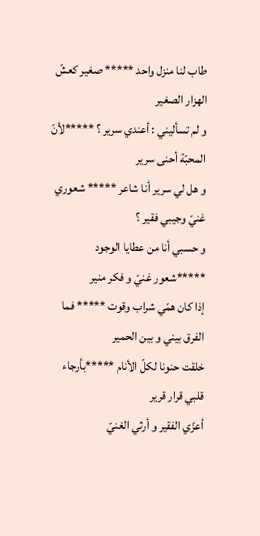طاب لنا منزل واحد ***** صغير كعشّ الهزار الصغير
و لم تسأليني : أعندي سرير ؟ *****لأنّ المحبّة أحنى سرير
و هل لي سرير أنا شاعر ***** شعوري غنيّ وجيبي فقير ؟
و حسبي أنا من عطايا الوجود *****شعور غنيّ و فكر منير
إذا كان همّي شراب وقوت ***** فما الفرق بيني و بين الحمير
خلقت حنونا لكلّ الأنام *****بأرجاء قلبي قرار قرير
أعزّي الفقير و أرثي الغنيّ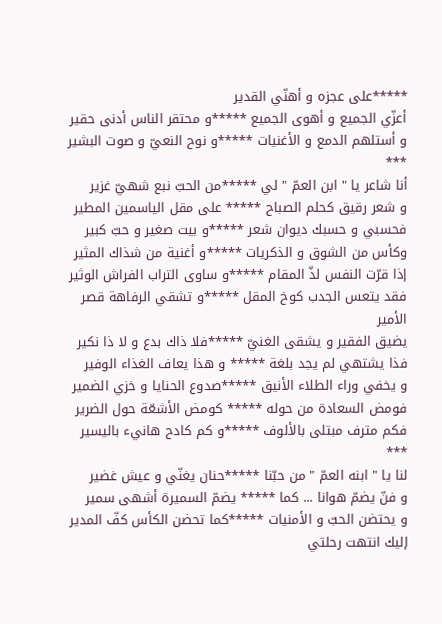*****على عجزه و أهنّي القدير
أعزّي الجميع و أهوى الجميع *****و محتقر الناس أدنى حقير
و أستلهم الدمع و الأغنيات *****و نوح النعيّ و صوت البشير
***
أنا شاعر يا " ابن العمّ " لي *****من الحبّ نبع شهيّ غزير
و شعر رقيق كحلم الصباح ***** على مقل الياسمين المطير
فحسبي و حسبك ديوان شعر *****و بيت صغير و حبّ كبير
وكأس من الشوق و الذكريات *****و أغنية من شذاك المثير
إذا قرّت النفس لذّ المقام *****و ساوى التراب الفراش الوثير
فقد يتعس الجدب كوخ المقل *****و تشقي الرفاهة قصر الأمير
يضيق الفقير و يشقى الغنيّ *****فلا ذاك بدع و لا ذا نكير
فذا يشتهي لم يجد بلغة ***** و هذا يعاف الغذاء الوفير
و يخفي وراء الطلاء الأنيق *****صدوع الحنايا و خزي الضمير
فومض السعادة من حوله ***** كومض الأشعّة حول الضرير
فكم مترف مبتلى بالألوف *****و كم كادح هانيء باليسير
***
لنا يا " ابنه العمّ " من حبّنا *****حنان يغنّي و عيش غضير
و فنّ يضمّ هوانا ... كما ***** يضمّ السميرة أشهى سمير
و يحتضن الحبّ و الأمنيات *****كما تحضن الكأس كفّ المدير
إليك انتهت رحلتي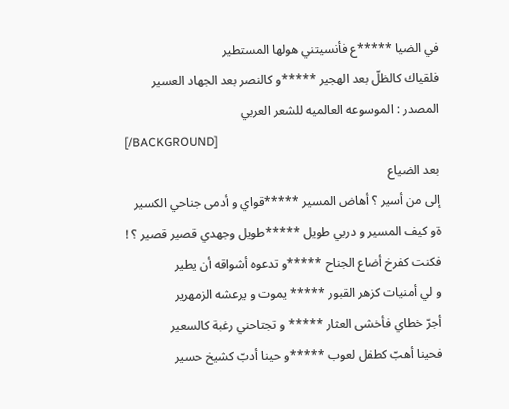في الضيا *****ع فأنسيتني هولها المستطير
فلقياك كالظلّ بعد الهجير *****و كالنصر بعد الجهاد العسير
المصدر : الموسوعه العالميه للشعر العربي
[/BACKGROUND]
بعد الضياع
إلى من أسير ؟ أهاض المسير *****قواي و أدمى جناحي الكسير
ةو كيف المسير و دربي طويل *****طويل وجهدي قصير قصير ؟ !
فكنت كفرخ أضاع الجناح *****و تدعوه أشواقه أن يطير
و لي أمنيات كزهر القبور ***** يموت و يرعشه الزمهرير
أجرّ خطاي فأخشى العثار ***** و تجتاحني رغبة كالسعير
فحينا أهبّ كطفل لعوب *****و حينا أدبّ كشيخ حسير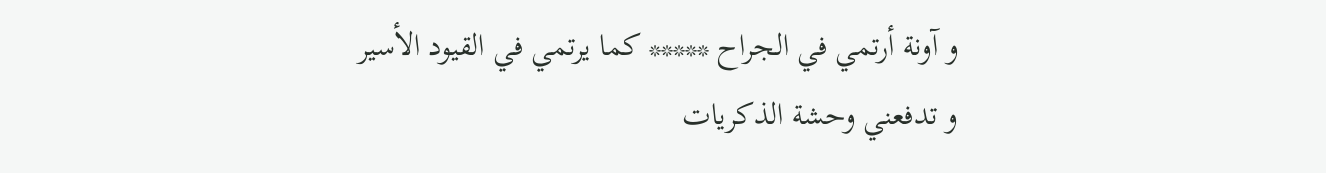و آونة أرتمي في الجراح ***** كما يرتمي في القيود الأسير
و تدفعني وحشة الذكريات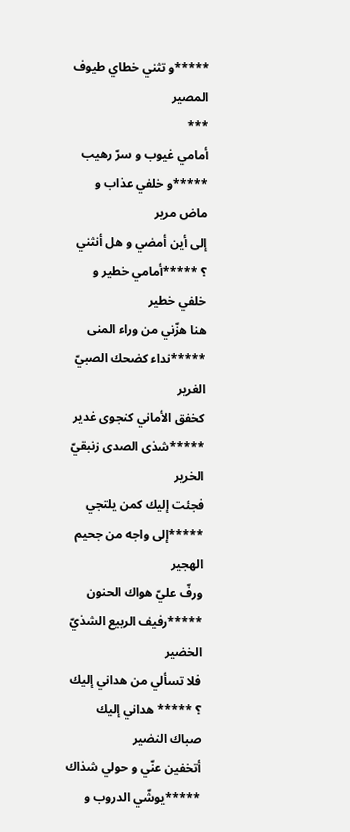*****و تثني خطاي طيوف المصير
***
أمامي غيوب و سرّ رهيب *****و خلفي عذاب و ماض مرير
إلى أين أمضي و هل أنثني ؟ *****أمامي خطير و خلفي خطير
هنا هزّني من وراء المنى *****نداء كضحك الصبيّ الغرير
كخفق الأماني كنجوى غدير *****شذى الصدى زنبقيّ الخرير
فجئت إليك كمن يلتجي *****إلى واجه من جحيم الهجير
ورفّ عليّ هواك الحنون *****رفيف الربيع الشذيّ الخضير
فلا تسألي من هداني إليك ؟ ***** هداني إليك صباك النضير
أتخفين عنّي و حولي شذاك *****يوشّي الدروب و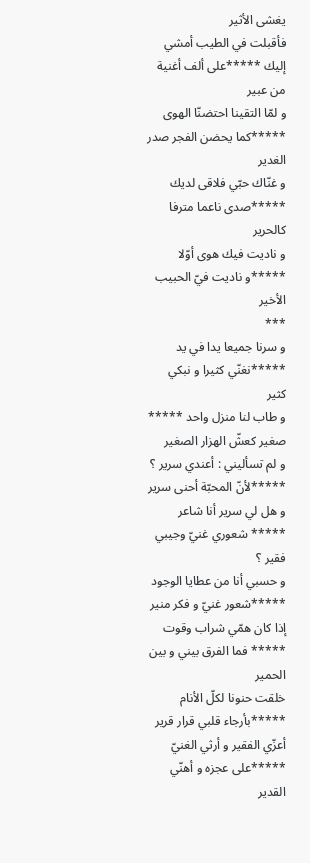يغشى الأثير
فأقبلت في الطيب أمشي إليك *****على ألف أغنية من عبير
و لمّا التقينا احتضنّا الهوى *****كما يحضن الفجر صدر الغدير
و غنّاك حبّي فلاقى لديك *****صدى ناعما مترفا كالحرير
و ناديت فيك هوى أوّلا *****و ناديت فيّ الحبيب الأخير
***
و سرنا جميعا يدا في يد *****نغنّي كثيرا و نبكي كثير
و طاب لنا منزل واحد ***** صغير كعشّ الهزار الصغير
و لم تسأليني : أعندي سرير ؟ *****لأنّ المحبّة أحنى سرير
و هل لي سرير أنا شاعر ***** شعوري غنيّ وجيبي فقير ؟
و حسبي أنا من عطايا الوجود *****شعور غنيّ و فكر منير
إذا كان همّي شراب وقوت ***** فما الفرق بيني و بين الحمير
خلقت حنونا لكلّ الأنام *****بأرجاء قلبي قرار قرير
أعزّي الفقير و أرثي الغنيّ *****على عجزه و أهنّي القدير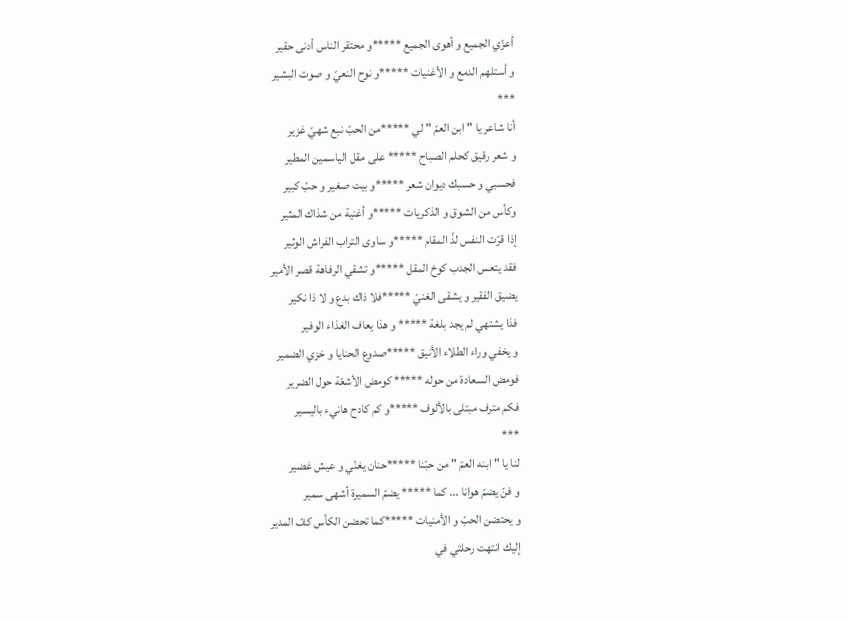أعزّي الجميع و أهوى الجميع *****و محتقر الناس أدنى حقير
و أستلهم الدمع و الأغنيات *****و نوح النعيّ و صوت البشير
***
أنا شاعر يا " ابن العمّ " لي *****من الحبّ نبع شهيّ غزير
و شعر رقيق كحلم الصباح ***** على مقل الياسمين المطير
فحسبي و حسبك ديوان شعر *****و بيت صغير و حبّ كبير
وكأس من الشوق و الذكريات *****و أغنية من شذاك المثير
إذا قرّت النفس لذّ المقام *****و ساوى التراب الفراش الوثير
فقد يتعس الجدب كوخ المقل *****و تشقي الرفاهة قصر الأمير
يضيق الفقير و يشقى الغنيّ *****فلا ذاك بدع و لا ذا نكير
فذا يشتهي لم يجد بلغة ***** و هذا يعاف الغذاء الوفير
و يخفي وراء الطلاء الأنيق *****صدوع الحنايا و خزي الضمير
فومض السعادة من حوله ***** كومض الأشعّة حول الضرير
فكم مترف مبتلى بالألوف *****و كم كادح هانيء باليسير
***
لنا يا " ابنه العمّ " من حبّنا *****حنان يغنّي و عيش غضير
و فنّ يضمّ هوانا ... كما ***** يضمّ السميرة أشهى سمير
و يحتضن الحبّ و الأمنيات *****كما تحضن الكأس كفّ المدير
إليك انتهت رحلتي في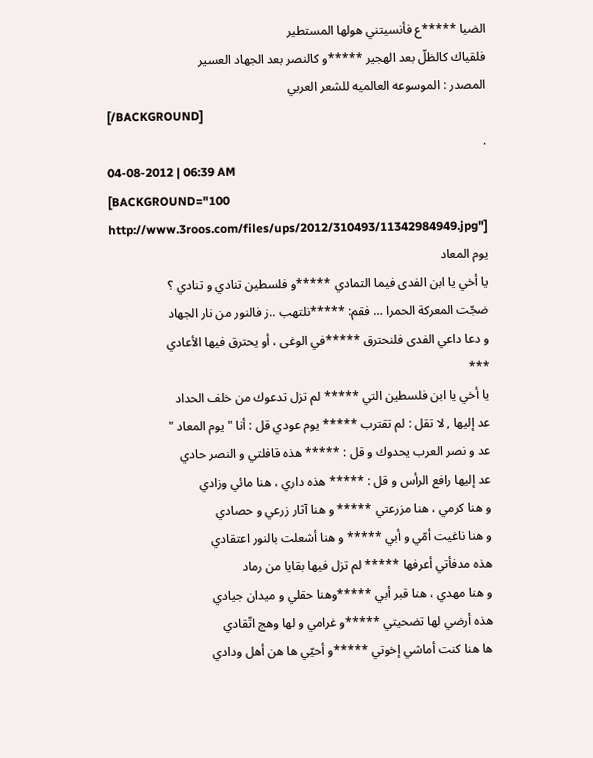الضيا *****ع فأنسيتني هولها المستطير
فلقياك كالظلّ بعد الهجير *****و كالنصر بعد الجهاد العسير
المصدر : الموسوعه العالميه للشعر العربي
[/BACKGROUND]
.
04-08-2012 | 06:39 AM
[BACKGROUND="100 http://www.3roos.com/files/ups/2012/310493/11342984949.jpg"]
يوم المعاد
يا أخي يا ابن الفدى فيما التمادي *****و فلسطين تنادي و تنادي ؟
ضجّت المعركة الحمرا … فقم: *****نلتهب ..ز فالنور من نار الجهاد
و دعا داعي الفدى فلنحترق *****في الوغى ، أو يحترق فيها الأعادي
***
يا أخي يا ابن فلسطين التي ***** لم تزل تدعوك من خلف الحداد
عد إليها , لا تقل : لم تقترب ***** يوم عودي قل : أنا " يوم المعاد "
عد و نصر العرب يحدوك و قل : ***** هذه قافلتي و النصر حادي
عد إليها رافع الرأس و قل : ***** هذه داري ، هنا مائي وزادي
و هنا كرمي ، هنا مزرعتي ***** و هنا آثار زرعي و حصادي
و هنا ناغيت أمّي و أبي ***** و هنا أشعلت بالنور اعتقادي
هذه مدفأتي أعرفها ***** لم تزل فيها بقايا من رماد
و هنا مهدي ، هنا قبر أبي *****وهنا حقلي و ميدان جيادي
هذه أرضي لها تضحيتي *****و غرامي و لها وهج اتّقادي
ها هنا كنت أماشي إخوتي *****و أحيّي ها هن أهل ودادي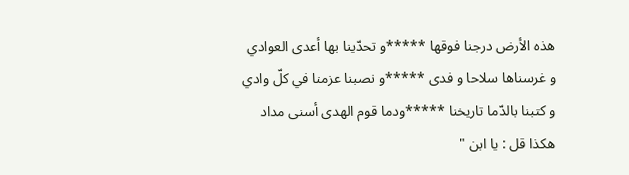هذه الأرض درجنا فوقها *****و تحدّينا بها أعدى العوادي
و غرسناها سلاحا و فدى *****و نصبنا عزمنا في كلّ وادي
و كتبنا بالدّما تاريخنا *****ودما قوم الهدى أسنى مداد
هكذا قل : يا ابن "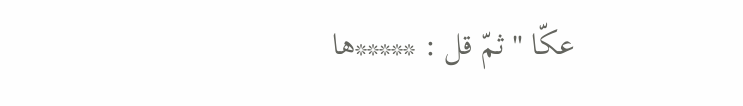عكّا " ثمّ قل : *****ها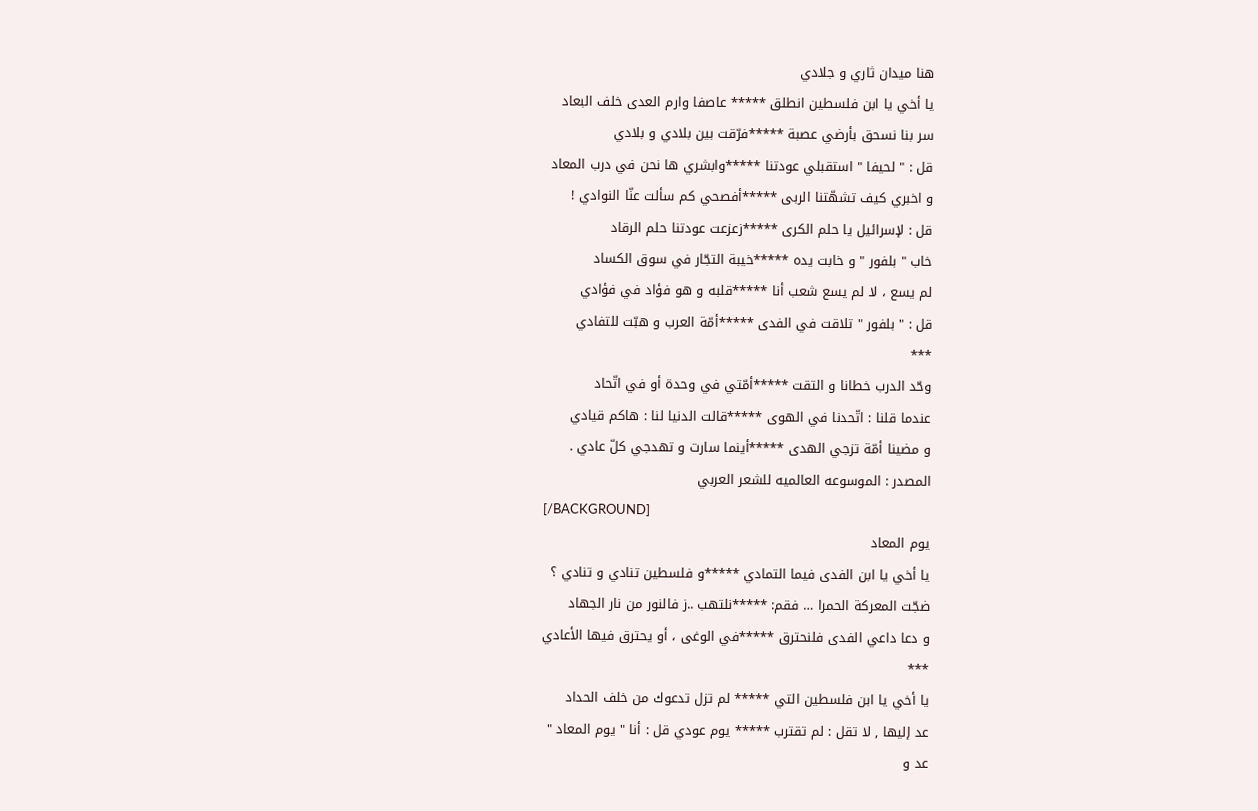هنا ميدان ثاري و جلادي
يا أخي يا ابن فلسطين انطلق ***** عاصفا وارم العدى خلف البعاد
سر بنا نسحق بأرضي عصبة *****فرّقت بين بلادي و بلادي
قل : " لحيفا " استقبلي عودتنا *****وابشري ها نحن في درب المعاد
و اخبري كيف تشهّتنا الربى *****أفصحي كم سألت عنّا النوادي !
قل : لإسرائيل يا حلم الكرى *****زعزعت عودتنا حلم الرقاد
خاب " بلفور " و خابت يده *****خيبة التجّار في سوق الكساد
لم يسع ، لا لم يسع شعب أنا *****قلبه و هو فؤاد في فؤادي
قل : " بلفور " تلاقت في الفدى *****أمّة العرب و هبّت للتفادي
***
وحّد الدرب خطانا و التقت *****أمّتي في وحدة أو في اتّحاد
عندما قلنا : اتّحدنا في الهوى *****قالت الدنيا لنا : هاكم قيادي
و مضينا أمّة تزجي الهدى *****أينما سارت و تهدجي كلّ عادي .
المصدر : الموسوعه العالميه للشعر العربي
[/BACKGROUND]
يوم المعاد
يا أخي يا ابن الفدى فيما التمادي *****و فلسطين تنادي و تنادي ؟
ضجّت المعركة الحمرا … فقم: *****نلتهب ..ز فالنور من نار الجهاد
و دعا داعي الفدى فلنحترق *****في الوغى ، أو يحترق فيها الأعادي
***
يا أخي يا ابن فلسطين التي ***** لم تزل تدعوك من خلف الحداد
عد إليها , لا تقل : لم تقترب ***** يوم عودي قل : أنا " يوم المعاد "
عد و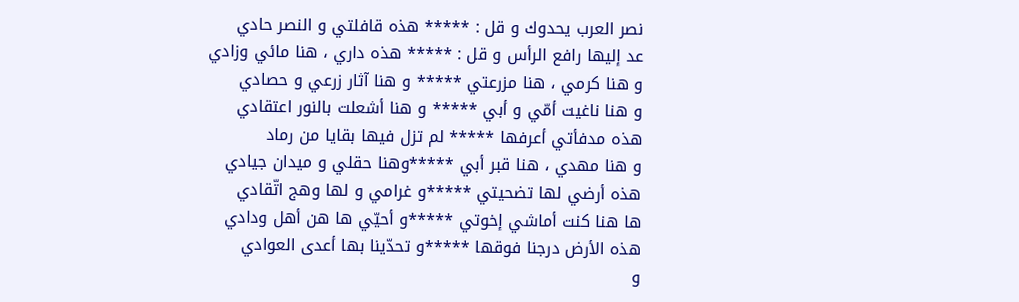نصر العرب يحدوك و قل : ***** هذه قافلتي و النصر حادي
عد إليها رافع الرأس و قل : ***** هذه داري ، هنا مائي وزادي
و هنا كرمي ، هنا مزرعتي ***** و هنا آثار زرعي و حصادي
و هنا ناغيت أمّي و أبي ***** و هنا أشعلت بالنور اعتقادي
هذه مدفأتي أعرفها ***** لم تزل فيها بقايا من رماد
و هنا مهدي ، هنا قبر أبي *****وهنا حقلي و ميدان جيادي
هذه أرضي لها تضحيتي *****و غرامي و لها وهج اتّقادي
ها هنا كنت أماشي إخوتي *****و أحيّي ها هن أهل ودادي
هذه الأرض درجنا فوقها *****و تحدّينا بها أعدى العوادي
و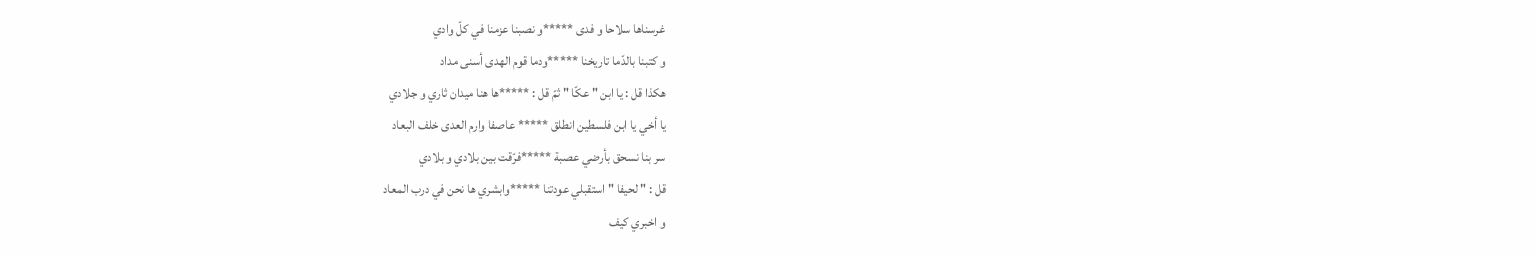غرسناها سلاحا و فدى *****و نصبنا عزمنا في كلّ وادي
و كتبنا بالدّما تاريخنا *****ودما قوم الهدى أسنى مداد
هكذا قل : يا ابن " عكّا " ثمّ قل : *****ها هنا ميدان ثاري و جلادي
يا أخي يا ابن فلسطين انطلق ***** عاصفا وارم العدى خلف البعاد
سر بنا نسحق بأرضي عصبة *****فرّقت بين بلادي و بلادي
قل : " لحيفا " استقبلي عودتنا *****وابشري ها نحن في درب المعاد
و اخبري كيف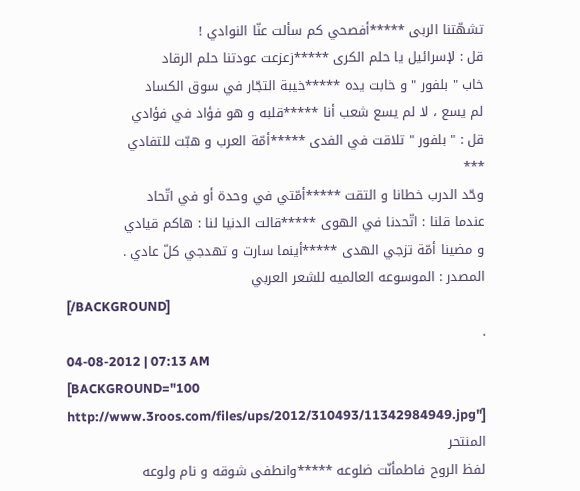تشهّتنا الربى *****أفصحي كم سألت عنّا النوادي !
قل : لإسرائيل يا حلم الكرى *****زعزعت عودتنا حلم الرقاد
خاب " بلفور " و خابت يده *****خيبة التجّار في سوق الكساد
لم يسع ، لا لم يسع شعب أنا *****قلبه و هو فؤاد في فؤادي
قل : " بلفور " تلاقت في الفدى *****أمّة العرب و هبّت للتفادي
***
وحّد الدرب خطانا و التقت *****أمّتي في وحدة أو في اتّحاد
عندما قلنا : اتّحدنا في الهوى *****قالت الدنيا لنا : هاكم قيادي
و مضينا أمّة تزجي الهدى *****أينما سارت و تهدجي كلّ عادي .
المصدر : الموسوعه العالميه للشعر العربي
[/BACKGROUND]
.
04-08-2012 | 07:13 AM
[BACKGROUND="100 http://www.3roos.com/files/ups/2012/310493/11342984949.jpg"]
المنتحر
لفظ الروح فاطمأنّت ضلوعه *****وانطفى شوقه و نام ولوعه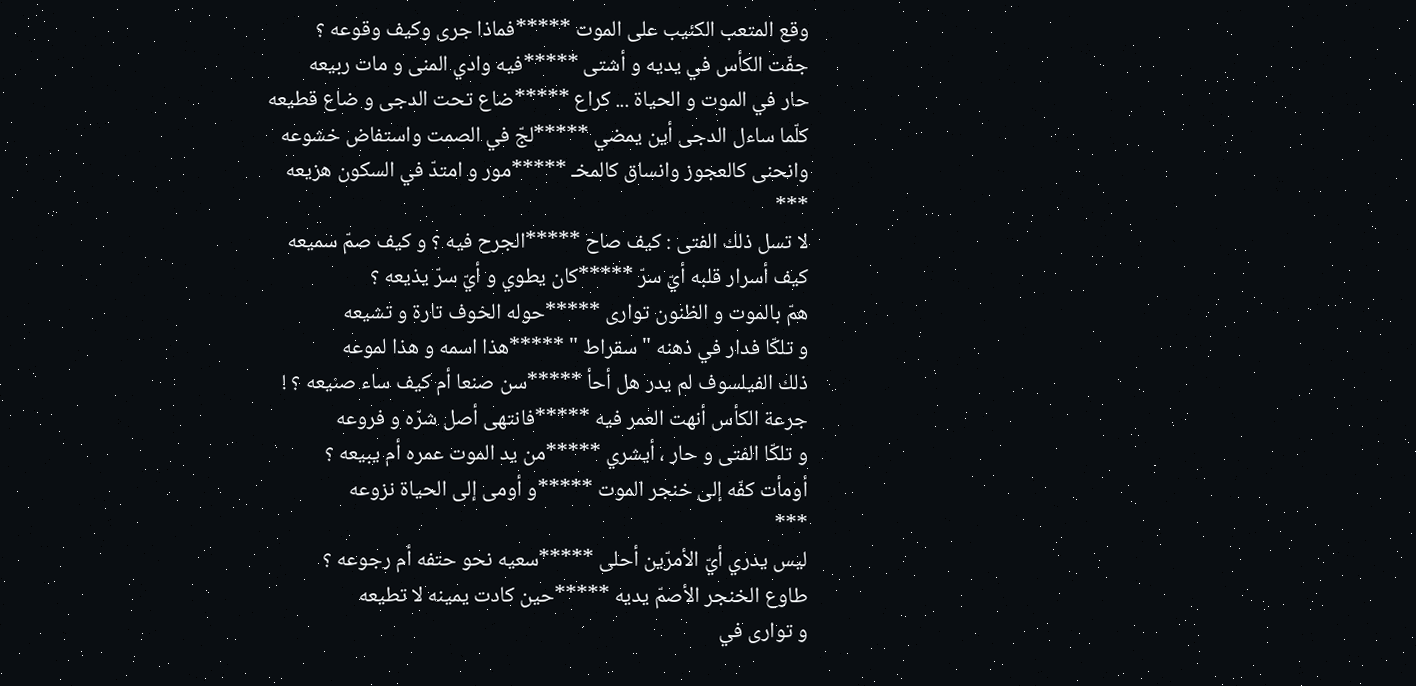وقع المتعب الكئيب على الموت *****فماذا جرى وكيف وقوعه ؟
جفّت الكأس في يديه و أشتى *****فيه وادي المنى و مات ربيعه
حار في الموت و الحياة ... كراع *****ضاع تحت الدجى و ضاع قطيعه
كلّما ساءل الدجى أين يمضي *****لجّ في الصمت واستفاض خشوعه
وانحنى كالعجوز وانساق كالمخـ *****مور و امتدّ في السكون هزيعه
***
لا تسل ذلك الفتى : كيف صاح *****الجرح فيه ؟ و كيف صمّ سميعه
كيف أسرار قلبه أيّ سرّ *****كان يطوي و أيّ سرّ يذيعه ؟
همّ بالموت و الظنون توارى *****حوله الخوف تارة و تشيعه
و تلكّا فدار في ذهنه " سقراط " *****هذا اسمه و هذا لموعه
ذلك الفيلسوف لم يدر هل أحأ *****سن صنعا أم كيف ساء صنيعه ؟ !
جرعة الكأس أنهت العمر فيه *****فانتهى أصل شرّه و فروعه
و تلكّا الفتى و حار ، أيشري *****من يد الموت عمره أم يبيعه ؟
أومأت كفّه إلى خنجر الموت *****و أومى إلى الحياة نزوعه
***
ليس يدري أيّ الأمرّين أحلى *****سعيه نحو حتفه أم رجوعه ؟
طاوع الخنجر الأصمّ يديه *****حين كادت يمينه لا تطيعه
و توارى في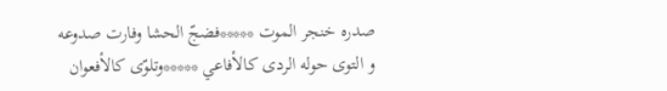صدره خنجر الموت *****فضجّ الحشا وفارت صدوعه
و التوى حوله الردى كالأفاعي *****وتلوّى كالأفعوان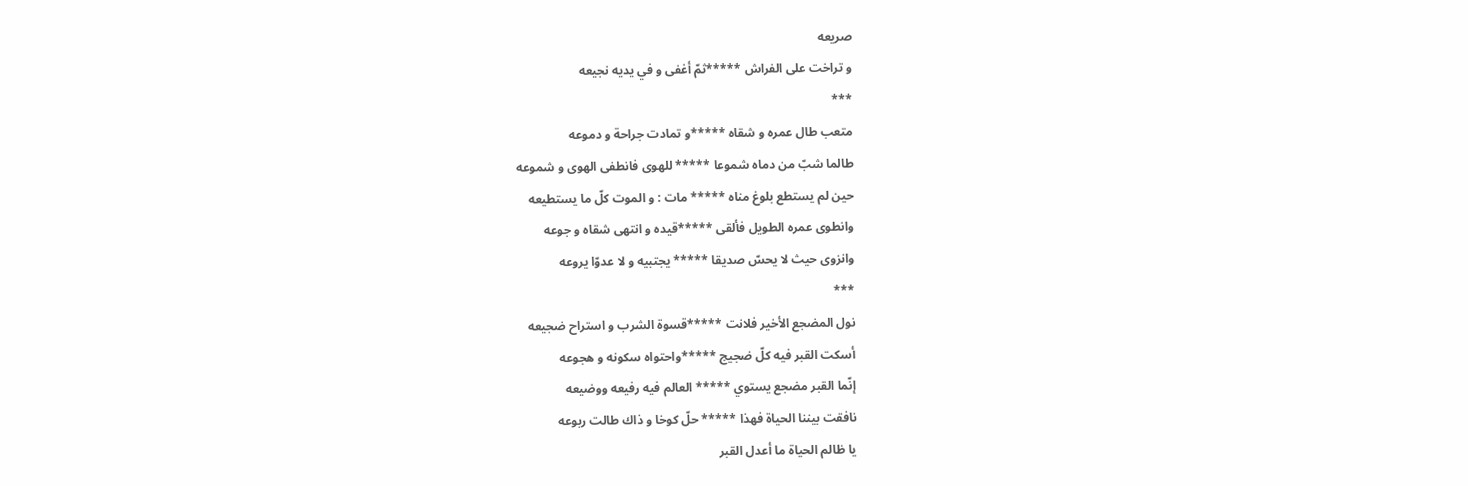صريعه
و تراخت على الفراش *****ثمّ أغفى و في يديه نجيعه
***
متعب طال عمره و شقاه *****و تمادت جراحة و دموعه
طالما شبّ من دماه شموعا ***** للهوى فانطفى الهوى و شموعه
حين لم يستطع بلوغ مناه ***** مات : و الموت كلّ ما يستطيعه
وانطوى عمره الطويل فألقى *****قيده و انتهى شقاه و جوعه
وانزوى حيث لا يحسّ صديقا ***** يجتبيه و لا عدوّا يروعه
***
نول المضجع الأخير فلانت *****قسوة الشرب و استراح ضجيعه
أسكت القبر فيه كلّ ضجيج *****واحتواه سكونه و هجوعه
إنّما القبر مضجع يستوي ***** العالم فيه رفيعه ووضيعه
نافقت بيننا الحياة فهذا ***** حلّ كوخا و ذاك طالت ربوعه
يا ظالم الحياة ما أعدل القبر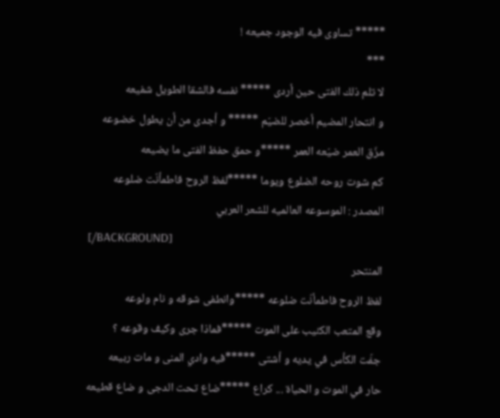***** تساوى فيه الوجود جميعه !
***
لا تلم ذلك الفتى حين أردى ***** نفسه فالشقا الطويل شفيعه
و انتحار المضيم أخصر للضيّم ***** و أجدى من أن يطول خضوعه
مزّق العمر ضيّعه العمر *****و حمق حفظ الفتى ما يضيعه
كم شوت روحه الضلوع ويوما *****لفظ الروح فاطمأنّت ضلوعه
المصدر : الموسوعه العالميه للشعر العربي
[/BACKGROUND]
المنتحر
لفظ الروح فاطمأنّت ضلوعه *****وانطفى شوقه و نام ولوعه
وقع المتعب الكئيب على الموت *****فماذا جرى وكيف وقوعه ؟
جفّت الكأس في يديه و أشتى *****فيه وادي المنى و مات ربيعه
حار في الموت و الحياة ... كراع *****ضاع تحت الدجى و ضاع قطيعه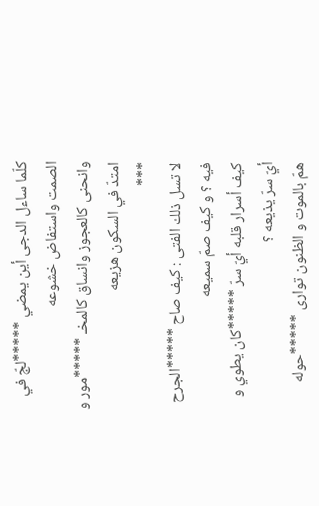كلّما ساءل الدجى أين يمضي *****لجّ في الصمت واستفاض خشوعه
وانحنى كالعجوز وانساق كالمخـ *****مور و امتدّ في السكون هزيعه
***
لا تسل ذلك الفتى : كيف صاح *****الجرح فيه ؟ و كيف صمّ سميعه
كيف أسرار قلبه أيّ سرّ *****كان يطوي و أيّ سرّ يذيعه ؟
همّ بالموت و الظنون توارى *****حوله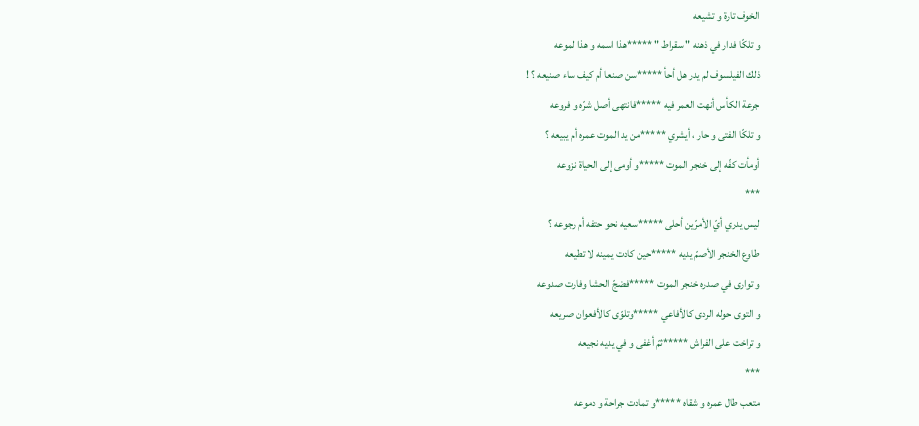الخوف تارة و تشيعه
و تلكّا فدار في ذهنه " سقراط " *****هذا اسمه و هذا لموعه
ذلك الفيلسوف لم يدر هل أحأ *****سن صنعا أم كيف ساء صنيعه ؟ !
جرعة الكأس أنهت العمر فيه *****فانتهى أصل شرّه و فروعه
و تلكّا الفتى و حار ، أيشري *****من يد الموت عمره أم يبيعه ؟
أومأت كفّه إلى خنجر الموت *****و أومى إلى الحياة نزوعه
***
ليس يدري أيّ الأمرّين أحلى *****سعيه نحو حتفه أم رجوعه ؟
طاوع الخنجر الأصمّ يديه *****حين كادت يمينه لا تطيعه
و توارى في صدره خنجر الموت *****فضجّ الحشا وفارت صدوعه
و التوى حوله الردى كالأفاعي *****وتلوّى كالأفعوان صريعه
و تراخت على الفراش *****ثمّ أغفى و في يديه نجيعه
***
متعب طال عمره و شقاه *****و تمادت جراحة و دموعه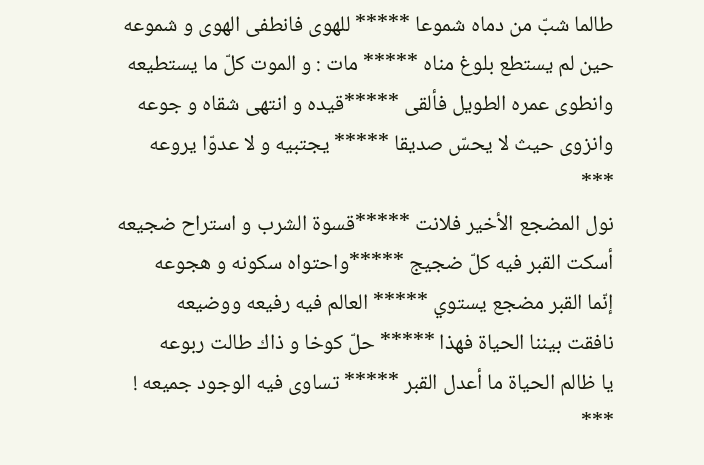طالما شبّ من دماه شموعا ***** للهوى فانطفى الهوى و شموعه
حين لم يستطع بلوغ مناه ***** مات : و الموت كلّ ما يستطيعه
وانطوى عمره الطويل فألقى *****قيده و انتهى شقاه و جوعه
وانزوى حيث لا يحسّ صديقا ***** يجتبيه و لا عدوّا يروعه
***
نول المضجع الأخير فلانت *****قسوة الشرب و استراح ضجيعه
أسكت القبر فيه كلّ ضجيج *****واحتواه سكونه و هجوعه
إنّما القبر مضجع يستوي ***** العالم فيه رفيعه ووضيعه
نافقت بيننا الحياة فهذا ***** حلّ كوخا و ذاك طالت ربوعه
يا ظالم الحياة ما أعدل القبر ***** تساوى فيه الوجود جميعه !
***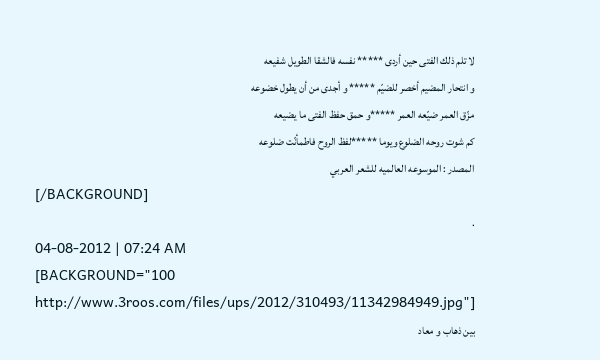لا تلم ذلك الفتى حين أردى ***** نفسه فالشقا الطويل شفيعه
و انتحار المضيم أخصر للضيّم ***** و أجدى من أن يطول خضوعه
مزّق العمر ضيّعه العمر *****و حمق حفظ الفتى ما يضيعه
كم شوت روحه الضلوع ويوما *****لفظ الروح فاطمأنّت ضلوعه
المصدر : الموسوعه العالميه للشعر العربي
[/BACKGROUND]
.
04-08-2012 | 07:24 AM
[BACKGROUND="100 http://www.3roos.com/files/ups/2012/310493/11342984949.jpg"]
بين ذهاب و معاد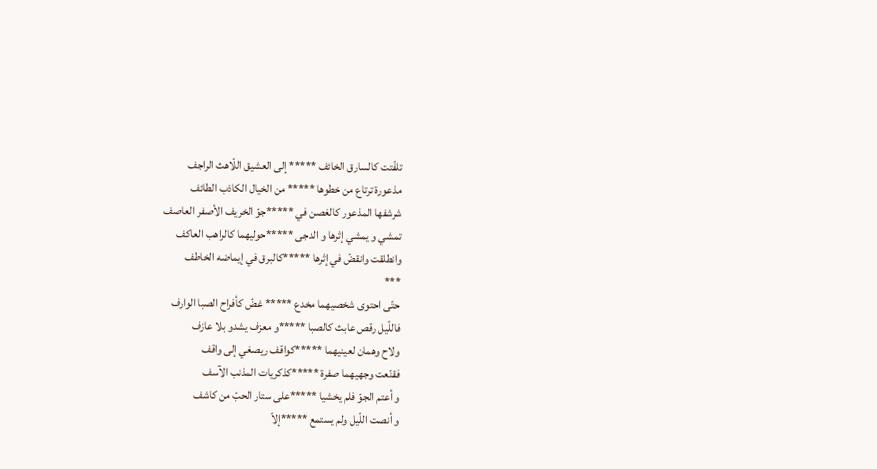تلفّتت كالسارق الخائف ***** إلى العشيق اللّاهث الراجف
مذعورة ترتاع من خطوها ***** من الخيال الكاذب الطائف
شرشفها المذعور كالغصن في *****جوّ الخريف الأصفر العاصف
تمشي و يمشي إثرها و الدجى *****حوليهما كالراهب العاكف
وانطلقت وانقضّ في إثرها *****كالبرق في إيماضه الخاطف
***
حتّى احتوى شخصيهما مخدع ***** غضّ كأفراح الصبا الوارف
فاللّيل رقص عابث كالصبا *****و معزف يشدو بلا عازف
ولاح وهمان لعينيهما *****كواقف ريصغي إلى واقف
فقنّعت وجهيهما صفرة *****كذكريات المذنب الآسف
و أعتم الجوّ فلم يخشيا *****على ستار الحبّ من كاشف
و أنصت اللّيل ولم يستمع *****إلاّ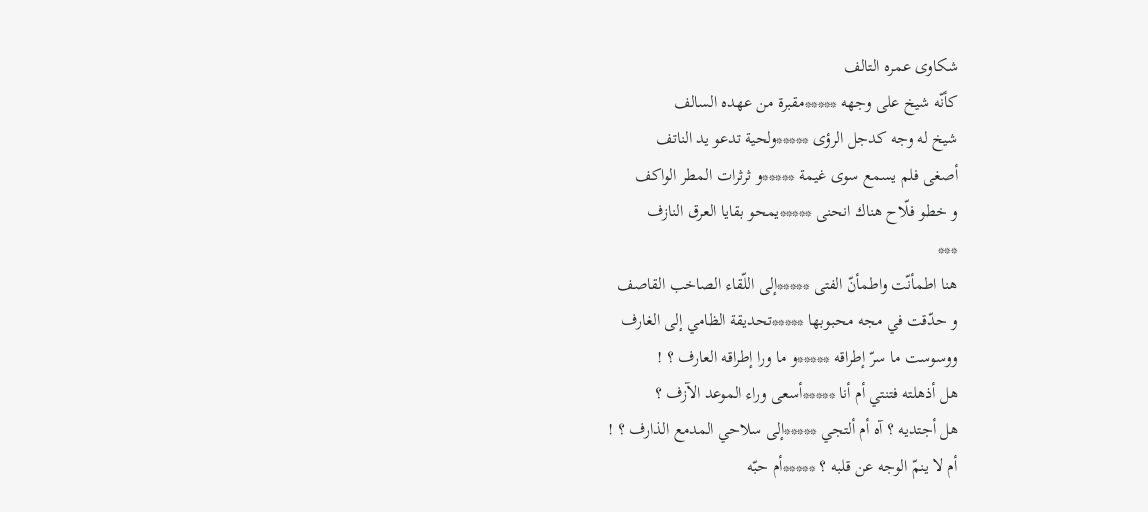شكاوى عمره التالف
كأنّه شيخ على وجهه *****مقبرة من عهده السالف
شيخ له وجه كدجل الرؤى *****ولحية تدعو يد الناتف
أصغى فلم يسمع سوى غيمة *****و ثرثرات المطر الواكف
و خطو فلّاح هناك انحنى *****يمحو بقايا العرق النازف
***
هنا اطمأنّت واطمأنّ الفتى *****إلى اللّقاء الصاخب القاصف
و حدّقت في مجه محبوبها *****تحديقة الظامي إلى الغارف
ووسوست ما سرّ إطراقه *****و ما ورا إطراقه العارف ؟ !
هل أذهلته فتنتي أم أنا *****أسعى وراء الموعد الآزف ؟
هل أجتديه ؟ آه أم ألتجي *****إلى سلاحي المدمع الذارف ؟ !
أم لا ينمّ الوجه عن قلبه ؟ *****أم حبّه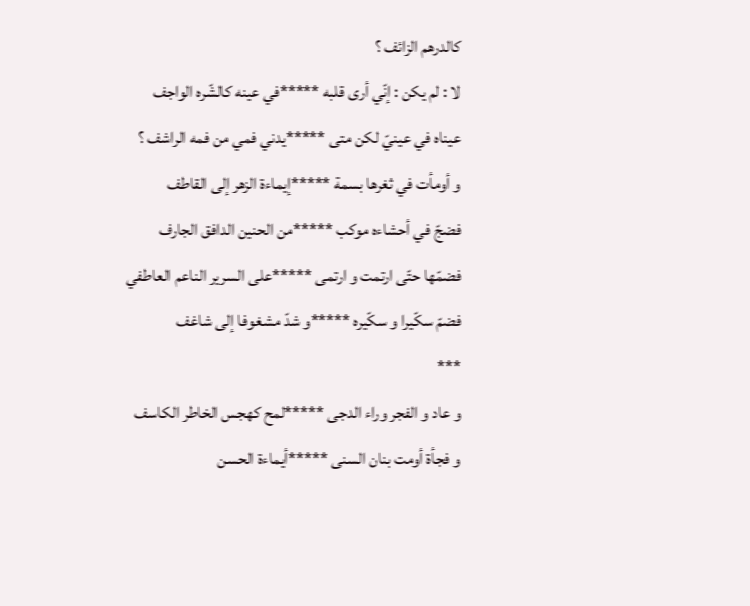كالدرهم الزائف ؟
لا : لم يكن : إنّي أرى قلبه *****في عينه كالشّره الواجف
عيناه في عينيّ لكن متى *****يدني فمي من فمه الراشف ؟
و أومأت في ثغرها بسمة *****إيماءة الزهر إلى القاطف
فضجّ في أحشاءه موكب *****من الحنين الدافق الجارف
فضمّها حتّى ارتمت و ارتمى *****على السرير الناعم العاطفي
فضمّ سكّيرا و سكّيره *****و شدّ مشغوفا إلى شاغف
***
و عاد و الفجر وراء الدجى *****لمح كهجس الخاطر الكاسف
و فجأة أومت بنان السنى *****أيماءة الحسن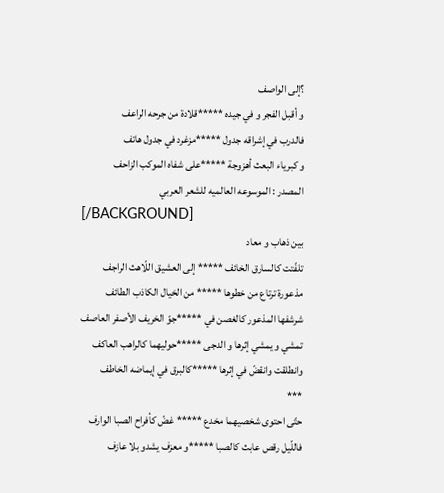؟إلى الواصف
و أقبل الفجر و في جيده *****قلادة من جرحه الراعف
فالدرب في إشراقه جدول *****مزغرد في جدول هاتف
و كبرياء البعث أهزوجة *****على شفاه الموكب الزاحف
المصدر : الموسوعه العالميه للشعر العربي
[/BACKGROUND]
بين ذهاب و معاد
تلفّتت كالسارق الخائف ***** إلى العشيق اللّاهث الراجف
مذعورة ترتاع من خطوها ***** من الخيال الكاذب الطائف
شرشفها المذعور كالغصن في *****جوّ الخريف الأصفر العاصف
تمشي و يمشي إثرها و الدجى *****حوليهما كالراهب العاكف
وانطلقت وانقضّ في إثرها *****كالبرق في إيماضه الخاطف
***
حتّى احتوى شخصيهما مخدع ***** غضّ كأفراح الصبا الوارف
فاللّيل رقص عابث كالصبا *****و معزف يشدو بلا عازف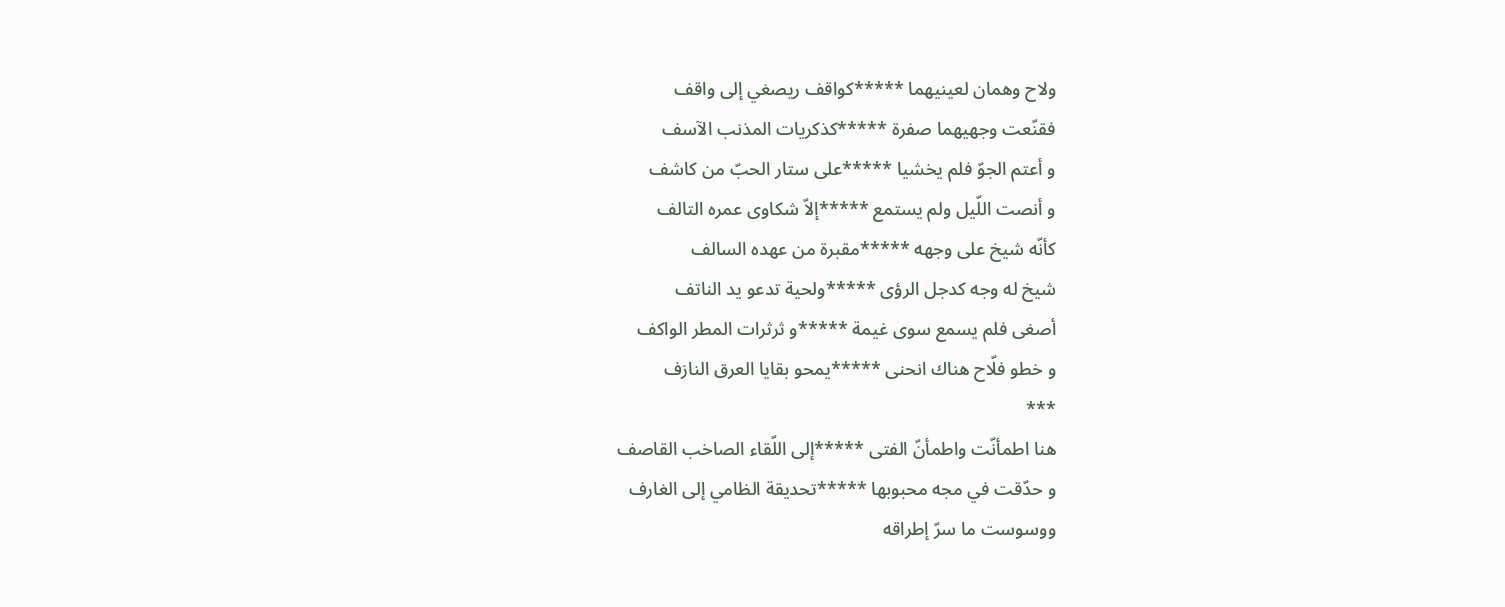ولاح وهمان لعينيهما *****كواقف ريصغي إلى واقف
فقنّعت وجهيهما صفرة *****كذكريات المذنب الآسف
و أعتم الجوّ فلم يخشيا *****على ستار الحبّ من كاشف
و أنصت اللّيل ولم يستمع *****إلاّ شكاوى عمره التالف
كأنّه شيخ على وجهه *****مقبرة من عهده السالف
شيخ له وجه كدجل الرؤى *****ولحية تدعو يد الناتف
أصغى فلم يسمع سوى غيمة *****و ثرثرات المطر الواكف
و خطو فلّاح هناك انحنى *****يمحو بقايا العرق النازف
***
هنا اطمأنّت واطمأنّ الفتى *****إلى اللّقاء الصاخب القاصف
و حدّقت في مجه محبوبها *****تحديقة الظامي إلى الغارف
ووسوست ما سرّ إطراقه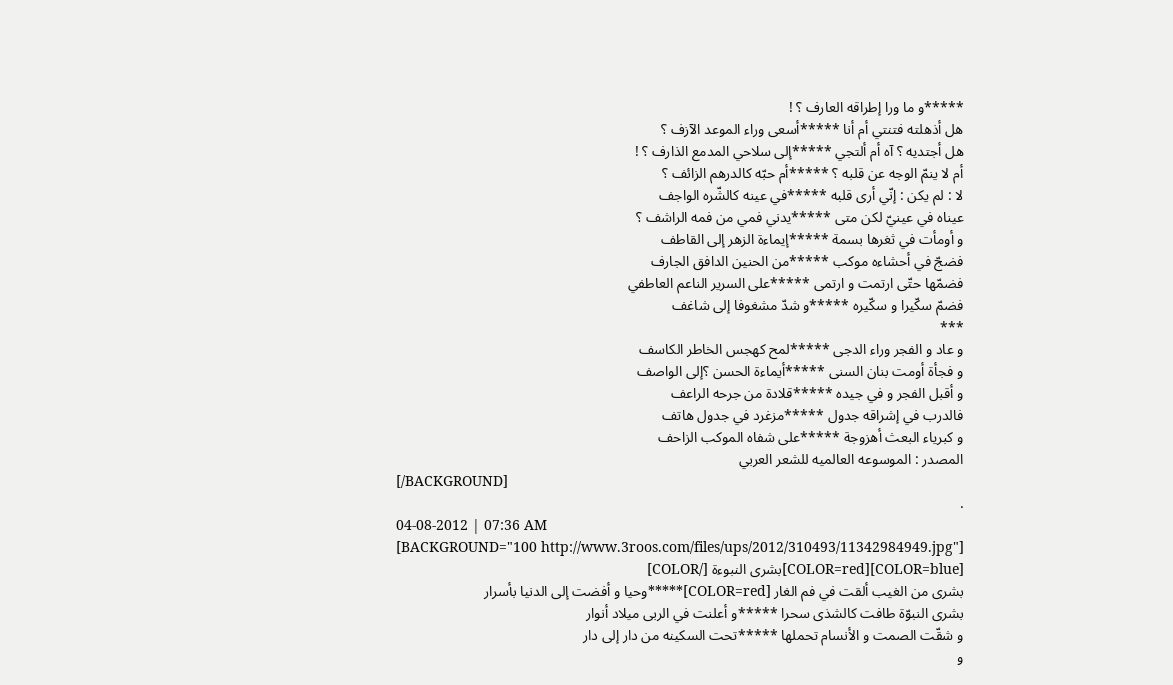*****و ما ورا إطراقه العارف ؟ !
هل أذهلته فتنتي أم أنا *****أسعى وراء الموعد الآزف ؟
هل أجتديه ؟ آه أم ألتجي *****إلى سلاحي المدمع الذارف ؟ !
أم لا ينمّ الوجه عن قلبه ؟ *****أم حبّه كالدرهم الزائف ؟
لا : لم يكن : إنّي أرى قلبه *****في عينه كالشّره الواجف
عيناه في عينيّ لكن متى *****يدني فمي من فمه الراشف ؟
و أومأت في ثغرها بسمة *****إيماءة الزهر إلى القاطف
فضجّ في أحشاءه موكب *****من الحنين الدافق الجارف
فضمّها حتّى ارتمت و ارتمى *****على السرير الناعم العاطفي
فضمّ سكّيرا و سكّيره *****و شدّ مشغوفا إلى شاغف
***
و عاد و الفجر وراء الدجى *****لمح كهجس الخاطر الكاسف
و فجأة أومت بنان السنى *****أيماءة الحسن ؟إلى الواصف
و أقبل الفجر و في جيده *****قلادة من جرحه الراعف
فالدرب في إشراقه جدول *****مزغرد في جدول هاتف
و كبرياء البعث أهزوجة *****على شفاه الموكب الزاحف
المصدر : الموسوعه العالميه للشعر العربي
[/BACKGROUND]
.
04-08-2012 | 07:36 AM
[BACKGROUND="100 http://www.3roos.com/files/ups/2012/310493/11342984949.jpg"]
[COLOR=blue][COLOR=red]بشرى النبوءة [/COLOR]
بشرى من الغيب ألقت في فم الغار [COLOR=red]*****وحيا و أفضت إلى الدنيا بأسرار
بشرى النبوّة طافت كالشذى سحرا *****و أعلنت في الربى ميلاد أنوار
و شقّت الصمت و الأنسام تحملها *****تحت السكينه من دار إلى دار
و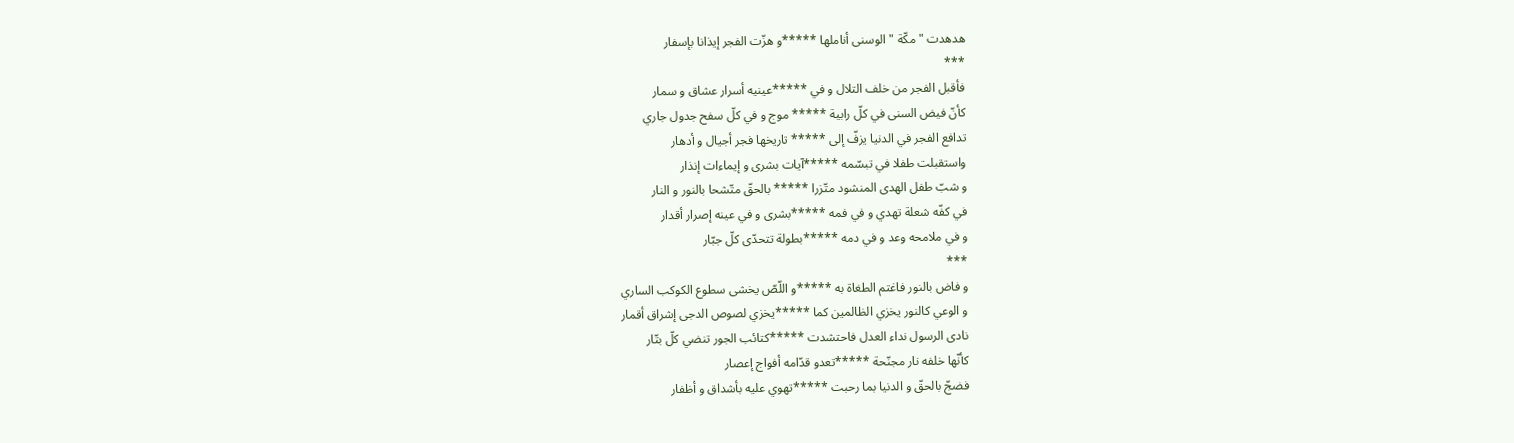هدهدت " مكّة " الوسنى أناملها *****و هزّت الفجر إيذانا بإسفار
***
فأقبل الفجر من خلف التلال و في *****عينيه أسرار عشاق و سمار
كأنّ فيض السنى في كلّ رابية ***** موج و في كلّ سفح جدول جاري
تدافع الفجر في الدنيا يزفّ إلى ***** تاريخها فجر أجيال و أدهار
واستقبلت طفلا في تبسّمه *****آيات بشرى و إيماءات إنذار
و شبّ طفل الهدى المنشود متّزرا ***** بالحقّ متّشحا بالنور و النار
في كفّه شعلة تهدي و في فمه *****بشرى و في عينه إصرار أقدار
و في ملامحه وعد و في دمه *****بطولة تتحدّى كلّ جبّار
***
و فاض بالنور فاغتم الطغاة به *****و اللّصّ يخشى سطوع الكوكب الساري
و الوعي كالنور يخزي الظالمين كما *****يخزي لصوص الدجى إشراق أقمار
نادى الرسول نداء العدل فاحتشدت *****كتائب الجور تنضي كلّ بتّار
كأنّها خلفه نار مجنّحة *****تعدو قدّامه أفواج إعصار
فضجّ بالحقّ و الدنيا بما رحبت *****تهوي عليه بأشداق و أظفار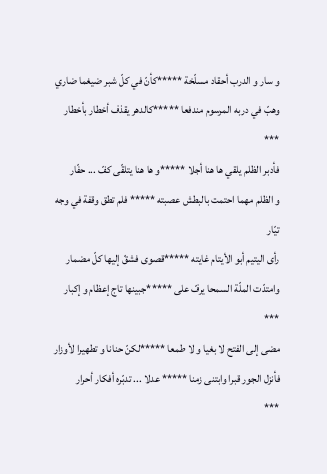و سار و الدرب أحقاد مسلّخة *****كأنّ في كلّ شبر ضيغما ضاري
وهبّ في دربه المرسوم مندفعا *****كالدهر يقذف أخطار بأخطار
***
فأدبر الظلم يلقي ها هنا أجلا *****و ها هنا يتلقّى كفّ ... حفّار
و الظلم مهما احتمت بالبطش عصبته ***** فلم تطق وقفة في وجه تيّار
رأى اليتيم أبو الأيتام غايته *****قصوى فشقّ إليها كلّ مضمار
وامتدّت الملّة السمحا يرفّ على *****جبينها تاج إعظام و إكبار
***
مضى إلى الفتح لا بغيا و لا طمعا *****لكنّ حنانا و تطهيرا لأوزار
فأنزل الجور قبرا وابتنى زمنا ***** عدلا ... تدبّره أفكار أحرار
***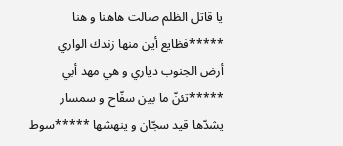يا قاتل الظلم صالت هاهنا و هنا *****فظايع أين منها زندك الواري
أرض الجنوب دياري و هي مهد أبي *****تئنّ ما بين سفّاح و سمسار
يشدّها قيد سجّان و ينهشها *****سوط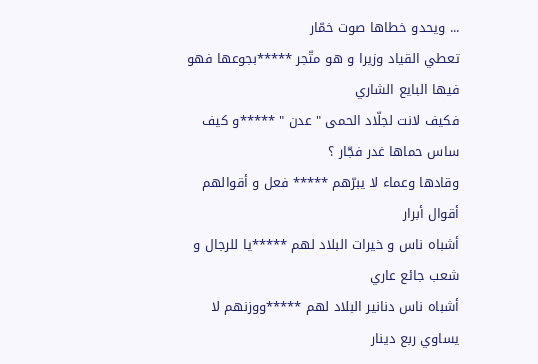... ويحدو خطاها صوت خمّار
تعطي القياد وزيرا و هو متّجر *****بجوعها فهو فيها البايع الشاري
فكيف لانت لجلّاد الحمى " عدن " *****و كيف ساس حماها غدر فجّار ؟
وقادها وعماء لا يبرّهم ***** فعل و أقوالهم أقوال أبرار
أشباه ناس و خيرات البلاد لهم *****يا للرجال و شعب جائع عاري
أشباه ناس دنانير البلاد لهم *****ووزنهم لا يساوي ربع دينار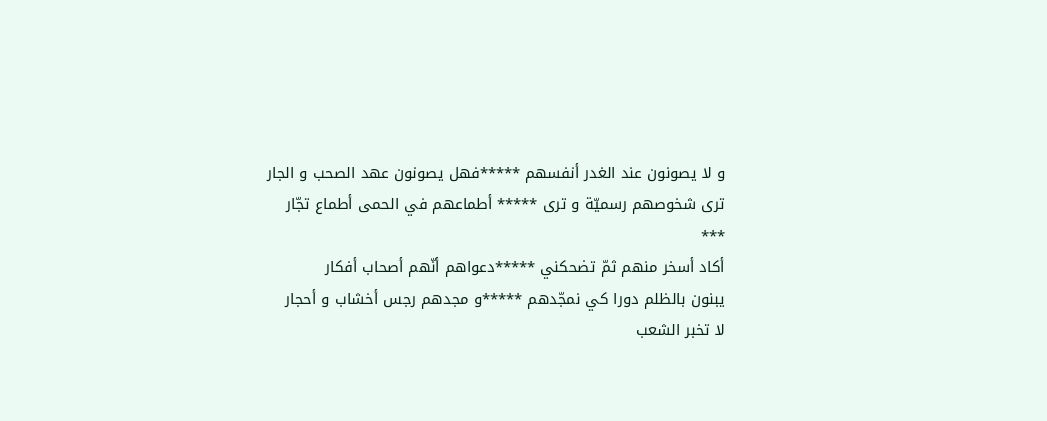و لا يصونون عند الغدر أنفسهم *****فهل يصونون عهد الصحب و الجار
ترى شخوصهم رسميّة و ترى ***** أطماعهم في الحمى أطماع تجّار
***
أكاد أسخر منهم ثمّ تضحكني *****دعواهم أنّهم أصحاب أفكار
يبنون بالظلم دورا كي نمجّدهم *****و مجدهم رجس أخشاب و أحجار
لا تخبر الشعب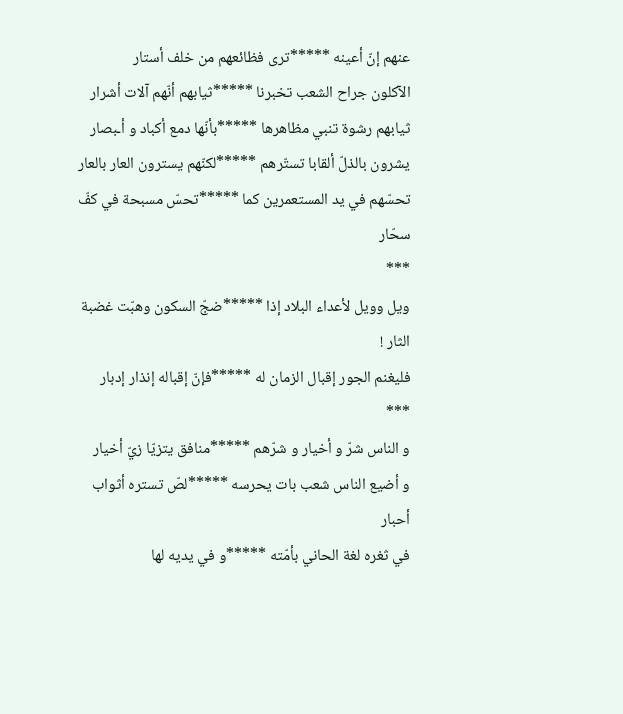عنهم إنّ أعينه *****ترى فظائعهم من خلف أستار
الآكلون جراح الشعب تخبرنا *****ثيابهم أنّهم آلات أشرار
ثيابهم رشوة تنبي مظاهرها *****بأنّها دمع أكباد و أـبصار
يشرون بالذلّ ألقابا تستّرهم *****لكنّهم يسترون العار بالعار
تحسّهم في يد المستعمرين كما *****تحسّ مسبحة في كفّ سحّار
***
ويل وويل لأعداء البلاد إذا *****ضجّ السكون وهبّت غضبة الثار !
فليغنم الجور إقبال الزمان له *****فإنّ إقباله إنذار إدبار
***
و الناس شرّ و أخيار و شرّهم *****منافق يتزيّا زيّ أخيار
و أضيع الناس شعب بات يحرسه *****لصّ تستره أثواب أحبار
في ثغره لغة الحاني بأمّته *****و في يديه لها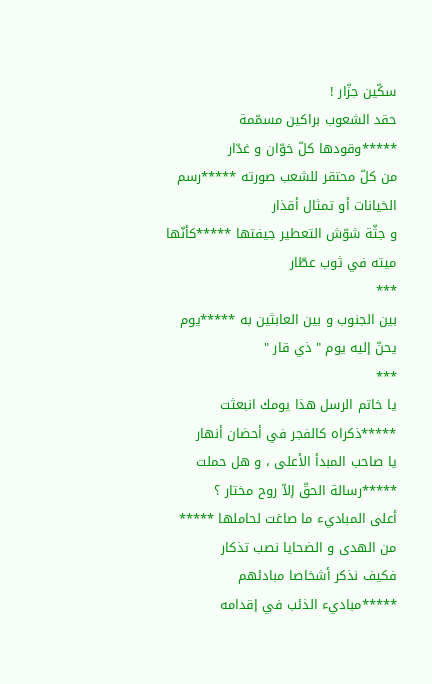سكّين جزّار !
حقد الشعوب براكين مسمّمة *****وقودها كلّ خوّان و غدّار
من كلّ محتقر للشعب صورته *****رسم الخيانات أو تمثال أقذار
و جثّة شوّش التعطير جيفتها *****كأنّها ميته في ثوب عطّار
***
بين الجنوب و بين العابثين به *****يوم يحنّ إليه يوم " ذي قار "
***
يا خاتم الرسل هذا يومك انبعثت *****ذكراه كالفجر في أحضان أنهار
يا صاحب المبدأ الأعلى ، و هل حملت *****رسالة الحقّ إلاّ روح مختار ؟
أعلى المباديء ما صاغت لحاملها ***** من الهدى و الضحايا نصب تذكار
فكيف نذكر أشخاصا مبادئهم *****مباديء الذئب في إقدامه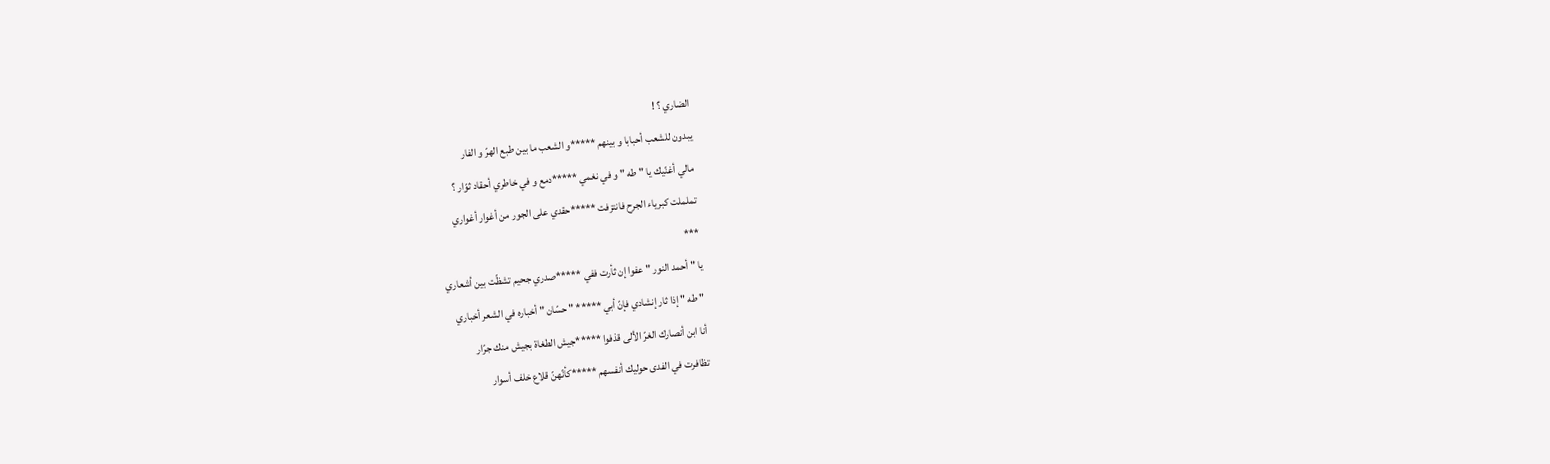الضاري ؟ !
يبدون للشعب أحبابا و بينهم *****و الشعب ما بين طبع الهرّ و الفار
مالي أغنّيك يا " طه " و في نغمي *****دمع و في خاطري أحقاد ثوّار ؟
تململت كبرياء الجرح فانتزفت *****حقدي على الجور من أغوار أغواري
***
يا " أحمد النور " عفوا إن ثأرت ففي *****صدري جحيم تشظّت بين أشعاري
" طه " إذا ثار إنشادي فإنّ أبي ***** " حسّان " أخباره في الشعر أخباري
أنا ابن أنصارك الغرّ الألى قذفوا *****جيش الطغاة بجيش منك جرّار
تظافرت في الفدى حوليك أنفسهم *****كأنّهنّ قلاع خلف أسوار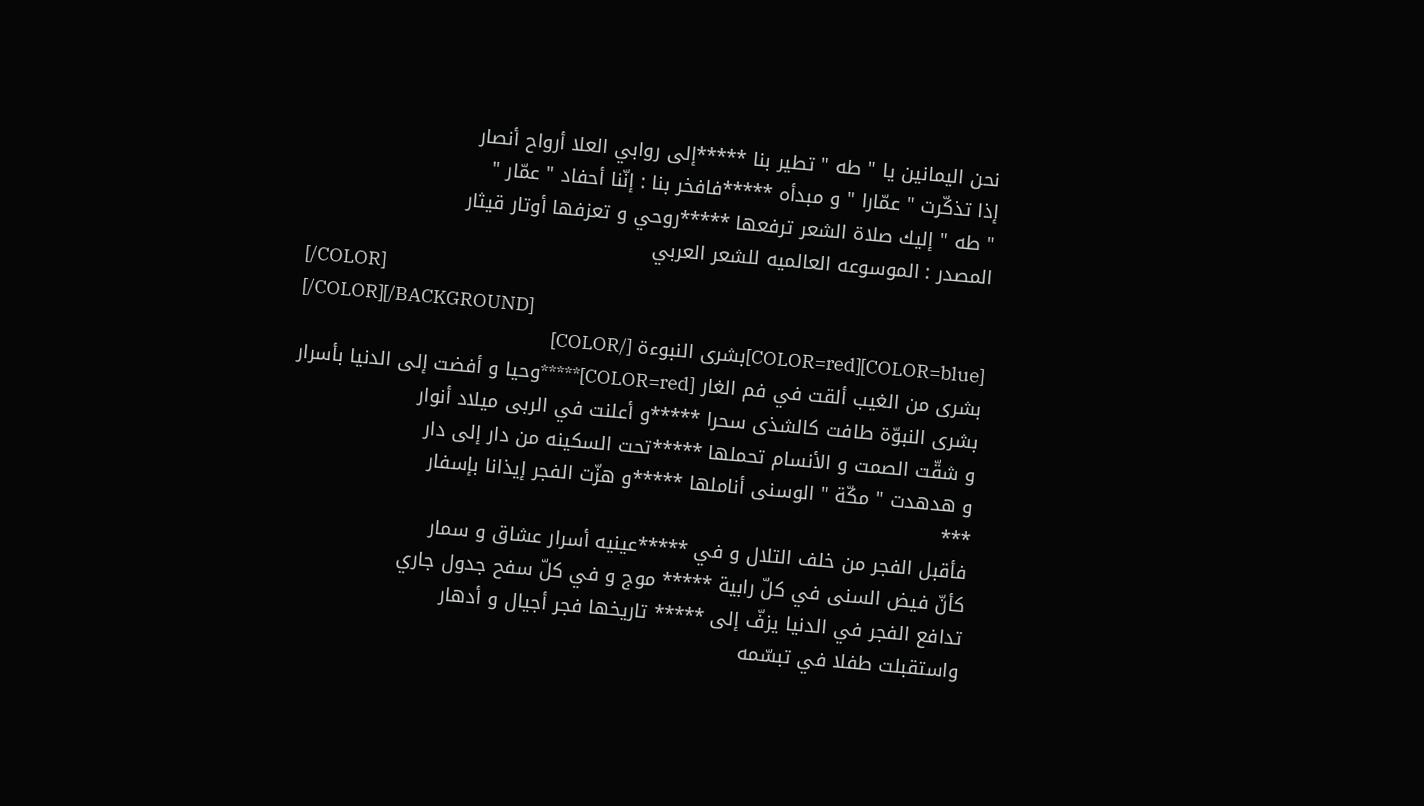نحن اليمانين يا " طه " تطير بنا *****إلى روابي العلا أرواح أنصار
إذا تذكّرت " عمّارا " و مبدأه *****فافخر بنا : إنّنا أحفاد " عمّار "
" طه " إليك صلاة الشعر ترفعها *****روحي و تعزفها أوتار قيثار
المصدر : الموسوعه العالميه للشعر العربي
[/COLOR]
[/COLOR][/BACKGROUND]
[COLOR=blue][COLOR=red]بشرى النبوءة [/COLOR]
بشرى من الغيب ألقت في فم الغار [COLOR=red]*****وحيا و أفضت إلى الدنيا بأسرار
بشرى النبوّة طافت كالشذى سحرا *****و أعلنت في الربى ميلاد أنوار
و شقّت الصمت و الأنسام تحملها *****تحت السكينه من دار إلى دار
و هدهدت " مكّة " الوسنى أناملها *****و هزّت الفجر إيذانا بإسفار
***
فأقبل الفجر من خلف التلال و في *****عينيه أسرار عشاق و سمار
كأنّ فيض السنى في كلّ رابية ***** موج و في كلّ سفح جدول جاري
تدافع الفجر في الدنيا يزفّ إلى ***** تاريخها فجر أجيال و أدهار
واستقبلت طفلا في تبسّمه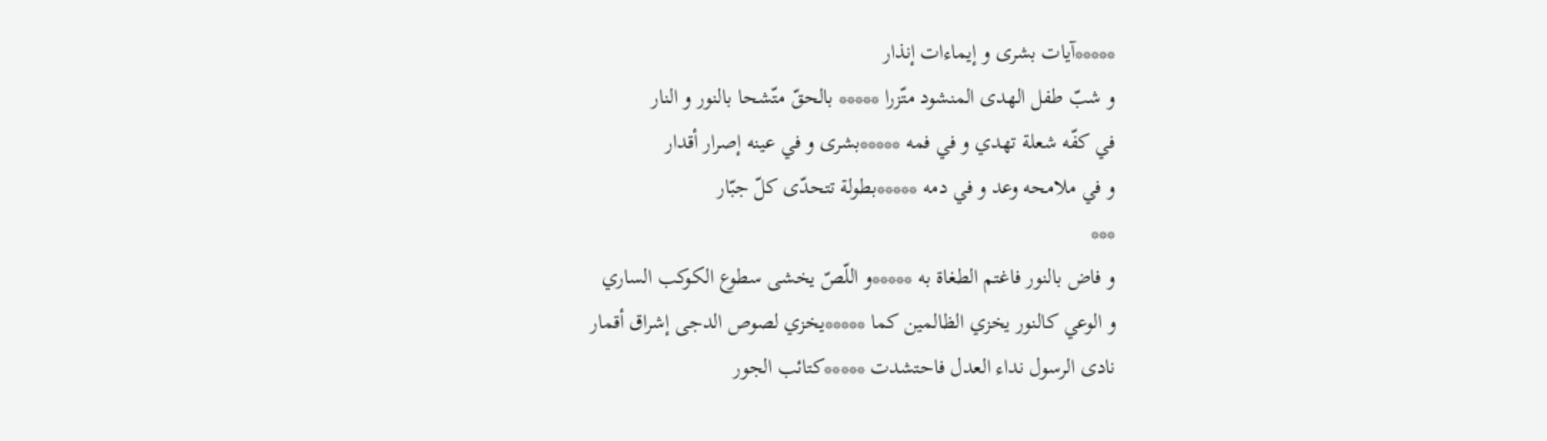*****آيات بشرى و إيماءات إنذار
و شبّ طفل الهدى المنشود متّزرا ***** بالحقّ متّشحا بالنور و النار
في كفّه شعلة تهدي و في فمه *****بشرى و في عينه إصرار أقدار
و في ملامحه وعد و في دمه *****بطولة تتحدّى كلّ جبّار
***
و فاض بالنور فاغتم الطغاة به *****و اللّصّ يخشى سطوع الكوكب الساري
و الوعي كالنور يخزي الظالمين كما *****يخزي لصوص الدجى إشراق أقمار
نادى الرسول نداء العدل فاحتشدت *****كتائب الجور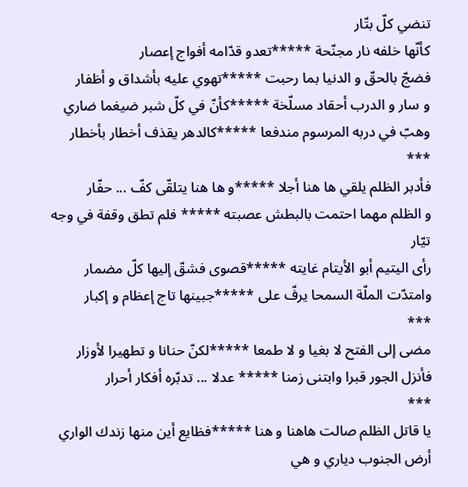تنضي كلّ بتّار
كأنّها خلفه نار مجنّحة *****تعدو قدّامه أفواج إعصار
فضجّ بالحقّ و الدنيا بما رحبت *****تهوي عليه بأشداق و أظفار
و سار و الدرب أحقاد مسلّخة *****كأنّ في كلّ شبر ضيغما ضاري
وهبّ في دربه المرسوم مندفعا *****كالدهر يقذف أخطار بأخطار
***
فأدبر الظلم يلقي ها هنا أجلا *****و ها هنا يتلقّى كفّ ... حفّار
و الظلم مهما احتمت بالبطش عصبته ***** فلم تطق وقفة في وجه تيّار
رأى اليتيم أبو الأيتام غايته *****قصوى فشقّ إليها كلّ مضمار
وامتدّت الملّة السمحا يرفّ على *****جبينها تاج إعظام و إكبار
***
مضى إلى الفتح لا بغيا و لا طمعا *****لكنّ حنانا و تطهيرا لأوزار
فأنزل الجور قبرا وابتنى زمنا ***** عدلا ... تدبّره أفكار أحرار
***
يا قاتل الظلم صالت هاهنا و هنا *****فظايع أين منها زندك الواري
أرض الجنوب دياري و هي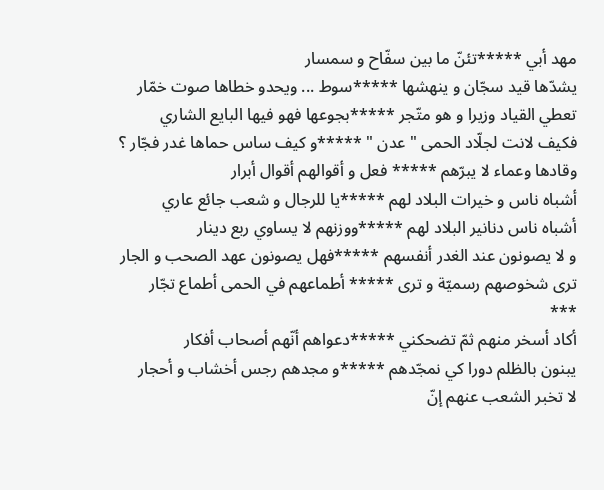مهد أبي *****تئنّ ما بين سفّاح و سمسار
يشدّها قيد سجّان و ينهشها *****سوط ... ويحدو خطاها صوت خمّار
تعطي القياد وزيرا و هو متّجر *****بجوعها فهو فيها البايع الشاري
فكيف لانت لجلّاد الحمى " عدن " *****و كيف ساس حماها غدر فجّار ؟
وقادها وعماء لا يبرّهم ***** فعل و أقوالهم أقوال أبرار
أشباه ناس و خيرات البلاد لهم *****يا للرجال و شعب جائع عاري
أشباه ناس دنانير البلاد لهم *****ووزنهم لا يساوي ربع دينار
و لا يصونون عند الغدر أنفسهم *****فهل يصونون عهد الصحب و الجار
ترى شخوصهم رسميّة و ترى ***** أطماعهم في الحمى أطماع تجّار
***
أكاد أسخر منهم ثمّ تضحكني *****دعواهم أنّهم أصحاب أفكار
يبنون بالظلم دورا كي نمجّدهم *****و مجدهم رجس أخشاب و أحجار
لا تخبر الشعب عنهم إنّ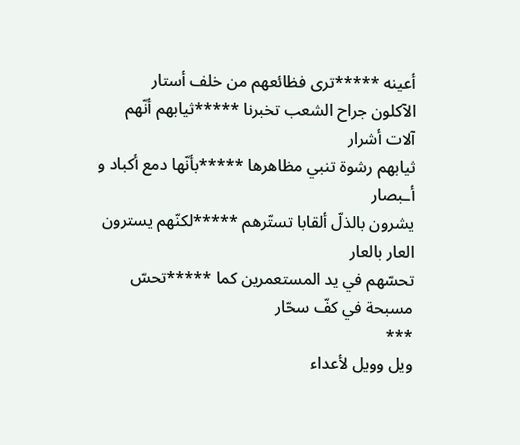أعينه *****ترى فظائعهم من خلف أستار
الآكلون جراح الشعب تخبرنا *****ثيابهم أنّهم آلات أشرار
ثيابهم رشوة تنبي مظاهرها *****بأنّها دمع أكباد و أـبصار
يشرون بالذلّ ألقابا تستّرهم *****لكنّهم يسترون العار بالعار
تحسّهم في يد المستعمرين كما *****تحسّ مسبحة في كفّ سحّار
***
ويل وويل لأعداء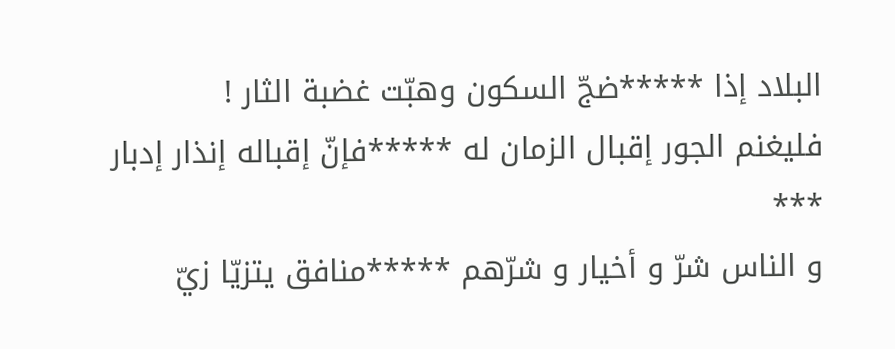البلاد إذا *****ضجّ السكون وهبّت غضبة الثار !
فليغنم الجور إقبال الزمان له *****فإنّ إقباله إنذار إدبار
***
و الناس شرّ و أخيار و شرّهم *****منافق يتزيّا زيّ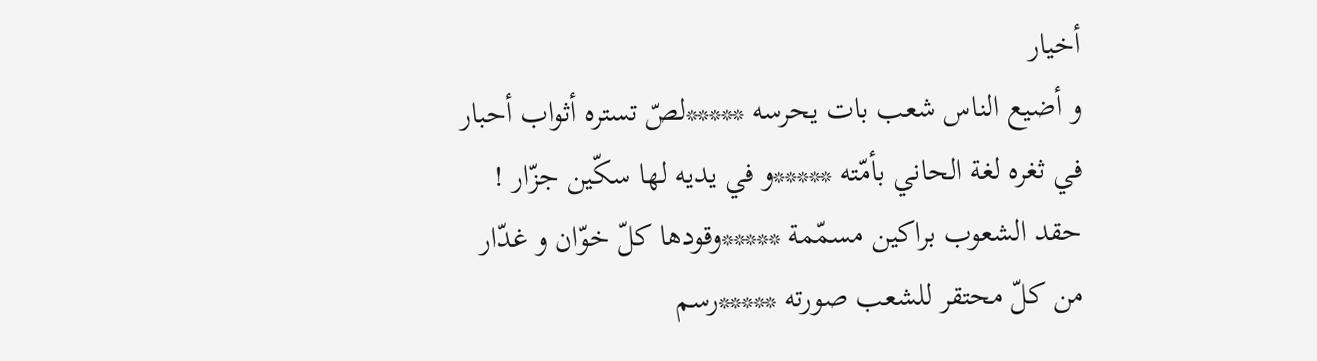أخيار
و أضيع الناس شعب بات يحرسه *****لصّ تستره أثواب أحبار
في ثغره لغة الحاني بأمّته *****و في يديه لها سكّين جزّار !
حقد الشعوب براكين مسمّمة *****وقودها كلّ خوّان و غدّار
من كلّ محتقر للشعب صورته *****رسم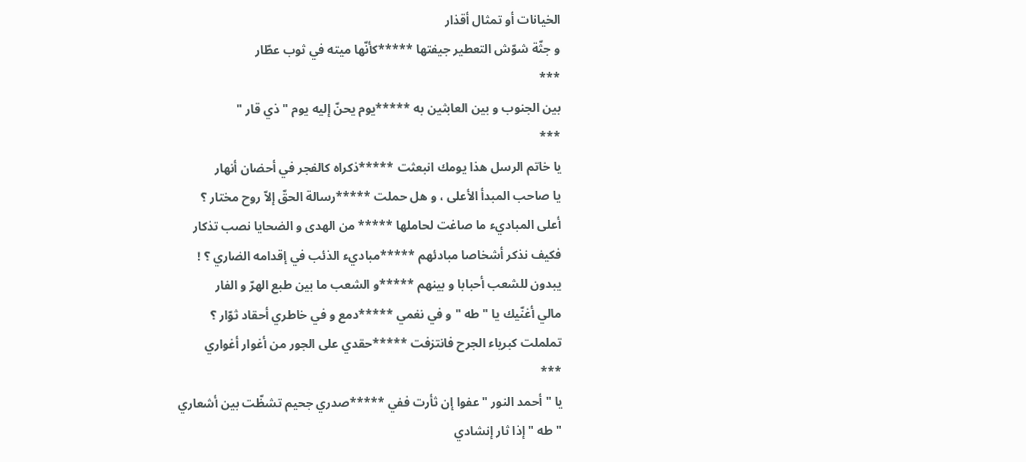الخيانات أو تمثال أقذار
و جثّة شوّش التعطير جيفتها *****كأنّها ميته في ثوب عطّار
***
بين الجنوب و بين العابثين به *****يوم يحنّ إليه يوم " ذي قار "
***
يا خاتم الرسل هذا يومك انبعثت *****ذكراه كالفجر في أحضان أنهار
يا صاحب المبدأ الأعلى ، و هل حملت *****رسالة الحقّ إلاّ روح مختار ؟
أعلى المباديء ما صاغت لحاملها ***** من الهدى و الضحايا نصب تذكار
فكيف نذكر أشخاصا مبادئهم *****مباديء الذئب في إقدامه الضاري ؟ !
يبدون للشعب أحبابا و بينهم *****و الشعب ما بين طبع الهرّ و الفار
مالي أغنّيك يا " طه " و في نغمي *****دمع و في خاطري أحقاد ثوّار ؟
تململت كبرياء الجرح فانتزفت *****حقدي على الجور من أغوار أغواري
***
يا " أحمد النور " عفوا إن ثأرت ففي *****صدري جحيم تشظّت بين أشعاري
" طه " إذا ثار إنشادي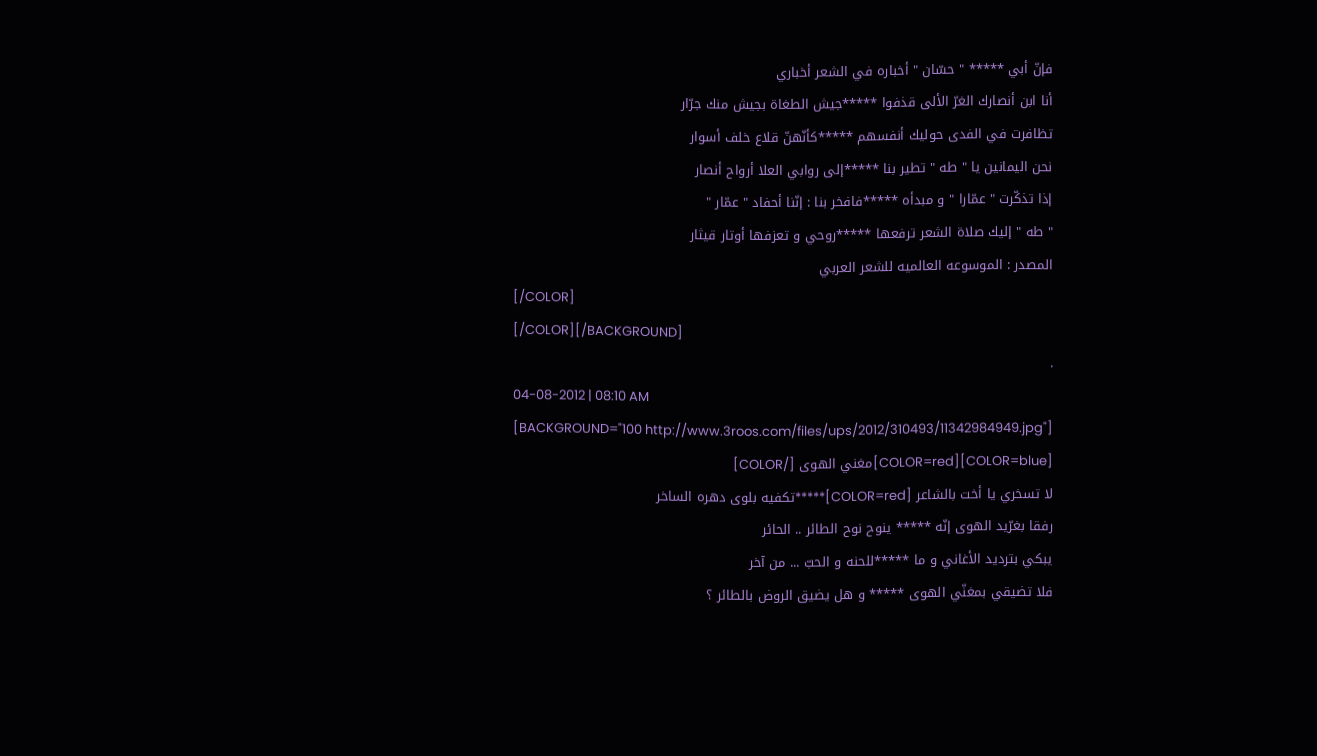فإنّ أبي ***** " حسّان " أخباره في الشعر أخباري
أنا ابن أنصارك الغرّ الألى قذفوا *****جيش الطغاة بجيش منك جرّار
تظافرت في الفدى حوليك أنفسهم *****كأنّهنّ قلاع خلف أسوار
نحن اليمانين يا " طه " تطير بنا *****إلى روابي العلا أرواح أنصار
إذا تذكّرت " عمّارا " و مبدأه *****فافخر بنا : إنّنا أحفاد " عمّار "
" طه " إليك صلاة الشعر ترفعها *****روحي و تعزفها أوتار قيثار
المصدر : الموسوعه العالميه للشعر العربي
[/COLOR]
[/COLOR][/BACKGROUND]
.
04-08-2012 | 08:10 AM
[BACKGROUND="100 http://www.3roos.com/files/ups/2012/310493/11342984949.jpg"]
[COLOR=blue][COLOR=red]مغني الهوى [/COLOR]
لا تسخري يا أخت بالشاعر [COLOR=red]*****تكفيه بلوى دهره الساخر
رفقا بغرّيد الهوى إنّه ***** ينوح نوح الطائر .. الحائر
يبكي بترديد الأغاني و ما *****للحنه و الحبّ ... من آخر
فلا تضيقي بمغنّي الهوى ***** و هل يضيق الروض بالطائر ؟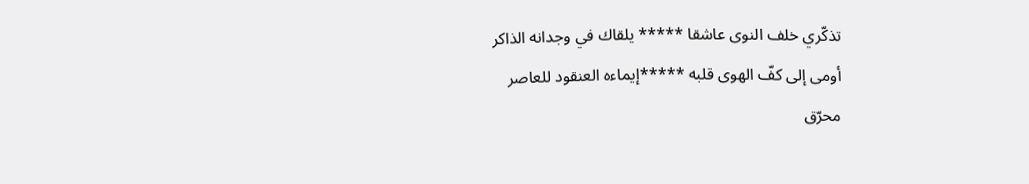تذكّري خلف النوى عاشقا ***** يلقاك في وجدانه الذاكر
أومى إلى كفّ الهوى قلبه *****إيماءه العنقود للعاصر
محرّق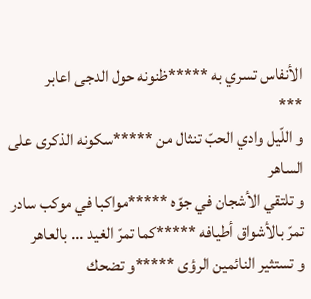الأنفاس تسري به *****ظنونه حول الدجى اعابر
***
و اللّيل وادي الحبّ تنثال من *****سكونه الذكرى على الساهر
و تلتقي الأشجان في جوّه *****مواكبا في موكب سادر
تمرّ بالأشواق أطيافه *****كما تمرّ الغيد ... بالعاهر
و تستثير النائمين الرؤى *****و تضحك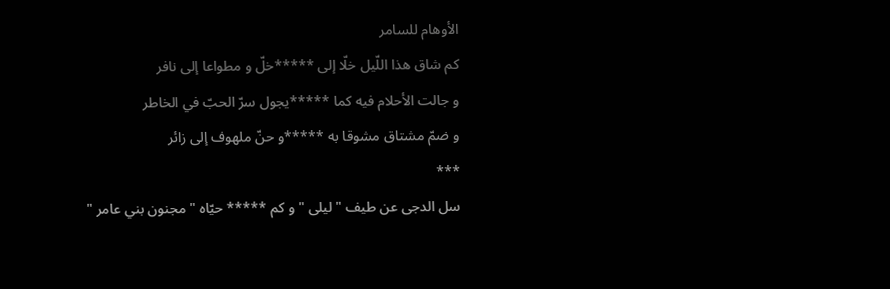الأوهام للسامر
كم شاق هذا اللّيل خلّا إلى *****خلّ و مطواعا إلى نافر
و جالت الأحلام فيه كما *****يجول سرّ الحبّ في الخاطر
و ضمّ مشتاق مشوقا به *****و حنّ ملهوف إلى زائر
***
سل الدجى عن طيف " ليلى " و كم ***** حيّاه " مجنون بني عامر "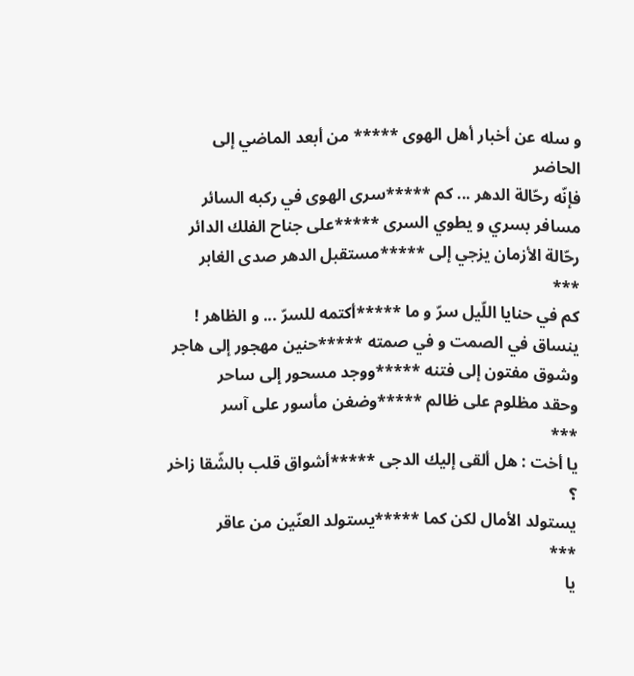و سله عن أخبار أهل الهوى ***** من أبعد الماضي إلى الحاضر
فإنّه رحّالة الدهر ... كم *****سرى الهوى في ركبه السائر
مسافر بسري و يطوي السرى *****على جناح الفلك الدائر
رحّالة الأزمان يزجي إلى *****مستقبل الدهر صدى الغابر
***
كم في حنايا اللّيل سرّ و ما *****أكتمه للسرّ ... و الظاهر !
ينساق في الصمت و في صمته *****حنين مهجور إلى هاجر
وشوق مفتون إلى فتنه *****ووجد مسحور إلى ساحر
وحقد مظلوم على ظالم *****وضغن مأسور على آسر
***
يا أخت : هل ألقى إليك الدجى *****أشواق قلب بالشّقا زاخر ؟
يستولد الأمال لكن كما *****يستولد العنّين من عاقر
***
يا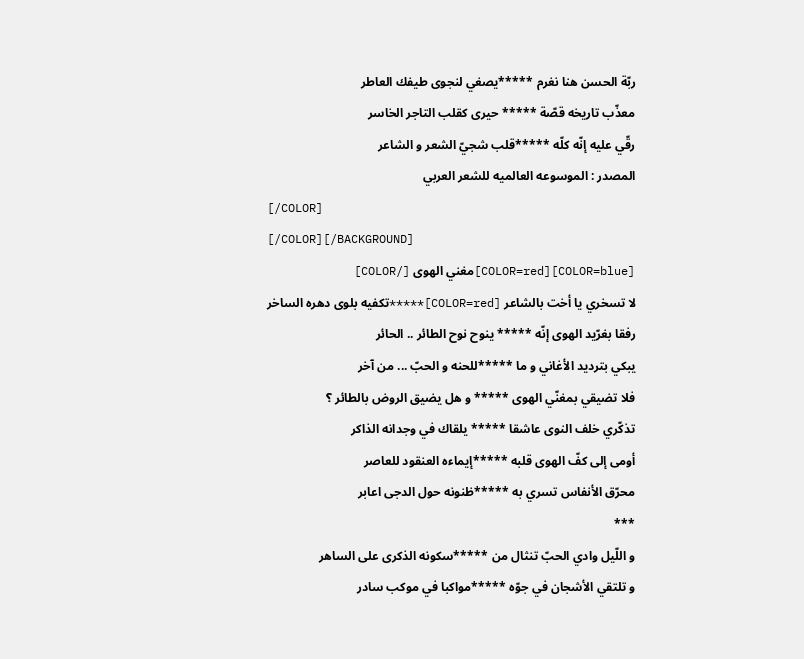ربّة الحسن هنا نغرم *****يصغي لنجوى طيفك العاطر
معذّب تاريخه قصّة ***** حيرى كقلب التاجر الخاسر
رقّي عليه إنّه كلّه *****قلب شجيّ الشعر و الشاعر
المصدر : الموسوعه العالميه للشعر العربي
[/COLOR]
[/COLOR][/BACKGROUND]
[COLOR=blue][COLOR=red]مغني الهوى [/COLOR]
لا تسخري يا أخت بالشاعر [COLOR=red]*****تكفيه بلوى دهره الساخر
رفقا بغرّيد الهوى إنّه ***** ينوح نوح الطائر .. الحائر
يبكي بترديد الأغاني و ما *****للحنه و الحبّ ... من آخر
فلا تضيقي بمغنّي الهوى ***** و هل يضيق الروض بالطائر ؟
تذكّري خلف النوى عاشقا ***** يلقاك في وجدانه الذاكر
أومى إلى كفّ الهوى قلبه *****إيماءه العنقود للعاصر
محرّق الأنفاس تسري به *****ظنونه حول الدجى اعابر
***
و اللّيل وادي الحبّ تنثال من *****سكونه الذكرى على الساهر
و تلتقي الأشجان في جوّه *****مواكبا في موكب سادر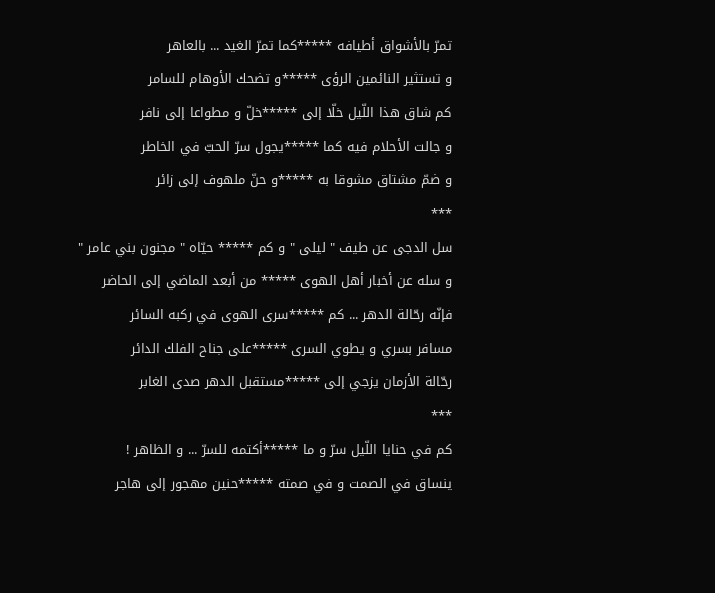تمرّ بالأشواق أطيافه *****كما تمرّ الغيد ... بالعاهر
و تستثير النائمين الرؤى *****و تضحك الأوهام للسامر
كم شاق هذا اللّيل خلّا إلى *****خلّ و مطواعا إلى نافر
و جالت الأحلام فيه كما *****يجول سرّ الحبّ في الخاطر
و ضمّ مشتاق مشوقا به *****و حنّ ملهوف إلى زائر
***
سل الدجى عن طيف " ليلى " و كم ***** حيّاه " مجنون بني عامر "
و سله عن أخبار أهل الهوى ***** من أبعد الماضي إلى الحاضر
فإنّه رحّالة الدهر ... كم *****سرى الهوى في ركبه السائر
مسافر بسري و يطوي السرى *****على جناح الفلك الدائر
رحّالة الأزمان يزجي إلى *****مستقبل الدهر صدى الغابر
***
كم في حنايا اللّيل سرّ و ما *****أكتمه للسرّ ... و الظاهر !
ينساق في الصمت و في صمته *****حنين مهجور إلى هاجر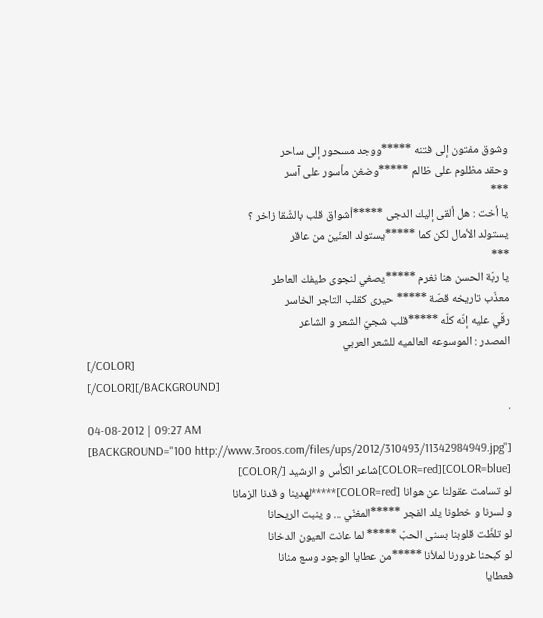وشوق مفتون إلى فتنه *****ووجد مسحور إلى ساحر
وحقد مظلوم على ظالم *****وضغن مأسور على آسر
***
يا أخت : هل ألقى إليك الدجى *****أشواق قلب بالشّقا زاخر ؟
يستولد الأمال لكن كما *****يستولد العنّين من عاقر
***
يا ربّة الحسن هنا نغرم *****يصغي لنجوى طيفك العاطر
معذّب تاريخه قصّة ***** حيرى كقلب التاجر الخاسر
رقّي عليه إنّه كلّه *****قلب شجيّ الشعر و الشاعر
المصدر : الموسوعه العالميه للشعر العربي
[/COLOR]
[/COLOR][/BACKGROUND]
.
04-08-2012 | 09:27 AM
[BACKGROUND="100 http://www.3roos.com/files/ups/2012/310493/11342984949.jpg"]
[COLOR=blue][COLOR=red]شاعر الكأس و الرشيد [/COLOR]
لو تسامت عقولنا عن هوانا [COLOR=red]*****لهدينا و قدنا الزمانا
و لسرنا و خطونا يلد الفجر *****المغنّي ... و ينبت الريحانا
لو تلظّت قلوبنا بسنى الحبّ ***** لما عانت العيون الدخانا
لو كبحنا غرورنا لملأنا *****من عطايا الوجود وسع منانا
فعطايا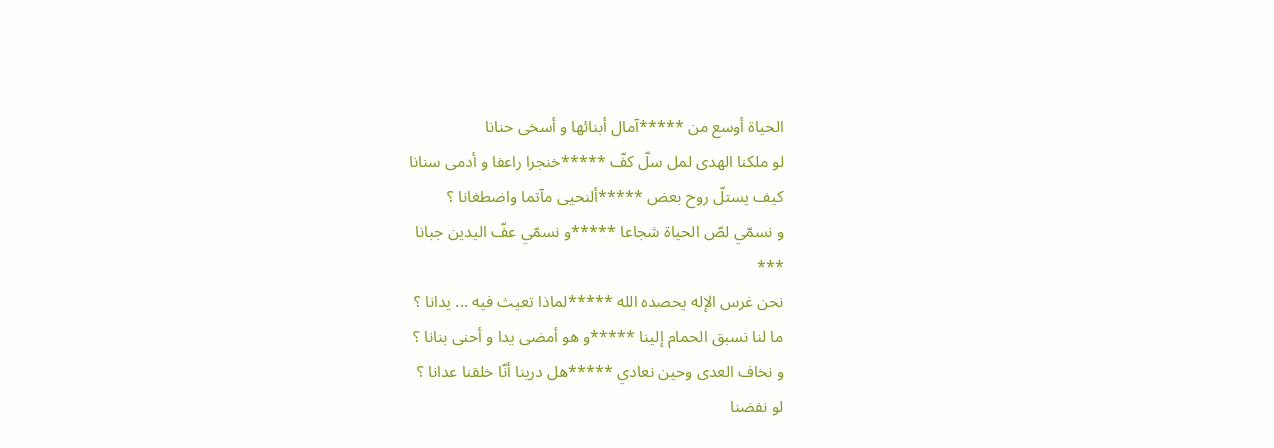الحياة أوسع من *****آمال أبنائها و أسخى حنانا
لو ملكنا الهدى لمل سلّ كفّ *****خنجرا راعفا و أدمى سنانا
كيف يستلّ روح بعض *****ألنحيى مآتما واضطغانا ؟
و نسمّي لصّ الحياة شجاعا *****و نسمّي عفّ اليدين جبانا
***
نحن غرس الإله يحصده الله *****لماذا تعيث فيه ... يدانا ؟
ما لنا نسبق الحمام إلينا *****و هو أمضى يدا و أحنى بنانا ؟
و نخاف العدى وحين نعادي *****هل درينا أنّا خلقنا عدانا ؟
لو نفضنا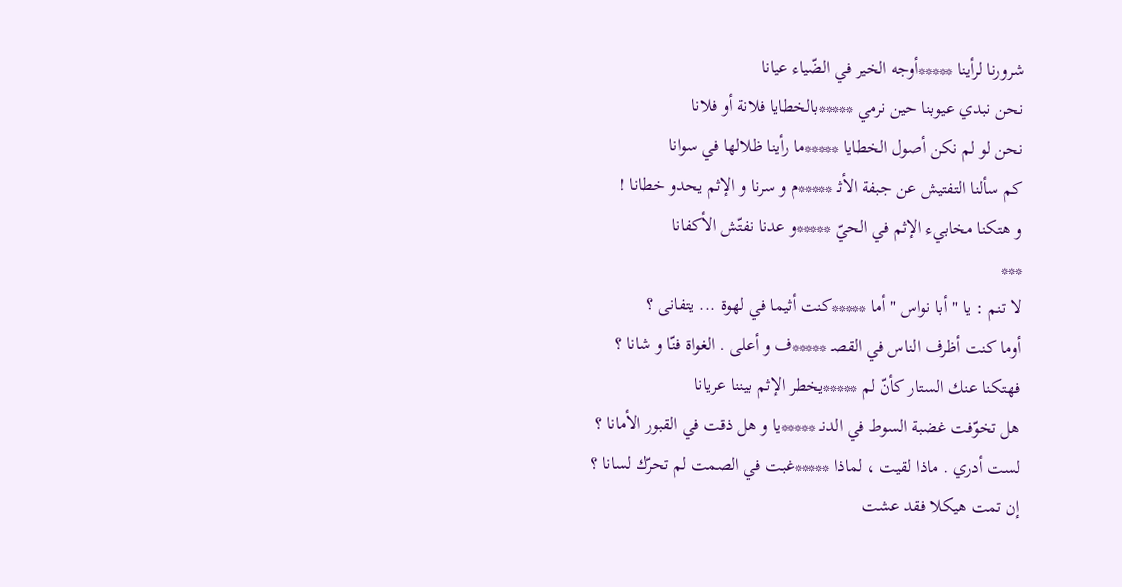شرورنا لرأينا *****أوجه الخير في الضّياء عيانا
نحن نبدي عيوبنا حين نرمي *****بالخطايا فلانة أو فلانا
نحن لو لم نكن أصول الخطايا *****ما رأينا ظلالها في سوانا
كم سألنا التفتيش عن جبفة الأثـ *****م و سرنا و الإثم يحدو خطانا !
و هتكنا مخابيء الإثم في الحيّ *****و عدنا نفتّش الأكفانا
***
لا تنم : يا " أبا نواس " أما *****كنت أثيما في لهوة ... يتفانى ؟
أوما كنت أظرف الناس في القصـ *****ف و أعلى . الغواة فنّا و شانا ؟
فهتكنا عنك الستار كأنّ لم *****يخطر الإثم بيننا عريانا
هل تخوّفت غضبة السوط في الدنـ *****يا و هل ذقت في القبور الأمانا ؟
لست أدري . ماذا لقيت ، لماذا *****غبت في الصمت لم تحرّك لسانا ؟
إن تمت هيكلا فقد عشت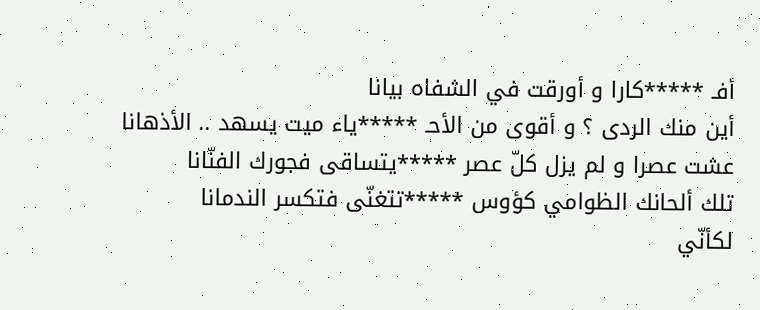أفـ *****كارا و أورقت في الشفاه بيانا
أين منك الردى ؟ و أقوى من الأحـ *****ياء ميت يسهد .. الأذهانا
عشت عصرا و لم يزل كلّ عصر *****يتساقى فجورك الفنّانا
تلك ألحانك الظوامي كؤوس *****تتغنّى فتكسر الندمانا
لكأنّي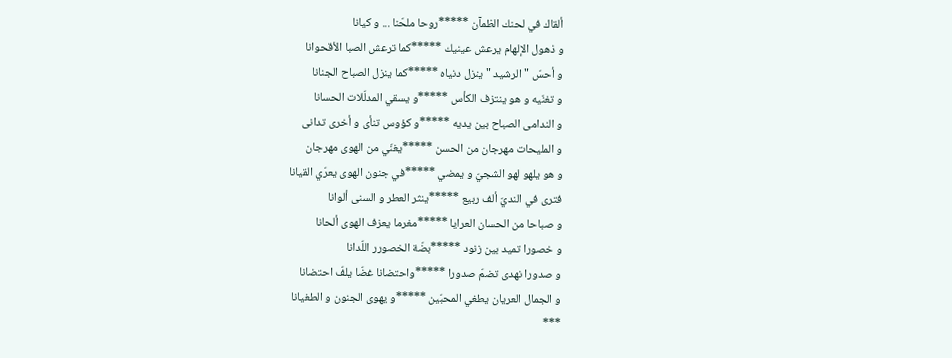ألقاك في لحنك الظمآن *****روحا ملحّنا ... و كيانا
و ذهول الإلهام يرعش عينيك *****كما ترعش الصبا الأقحوانا
و أحسّ " الرشيد " ينزل دنياه *****كما ينزل الصباح الجنانا
و تغنّيه و هو ينتزف الكأس *****و يسقي المدلّلات الحسانا
و الندامى الصباح بين يديه *****و كؤوس تنأى و أخرى تدانى
و المليحات مهرجان من الحسن *****يغنّي من الهوى مهرجان
و هو يلهو لهو الشجيّ و يمضي *****في جنون الهوى يعرّي القيانا
فترى في النديّ ألف ربيع *****ينثر العطر و السنى ألوانا
و صباحا من الحسان العرايا *****مغرما يعزف الهوى ألحانا
و خصورا تميد بين زنود *****بضّة الخصورر اللّدانا
و صدورا نهدى تضمّ صدورا *****واحتضانا غضّا يلفّ احتضانا
و الجمال العريان يطغي المحبّين *****و يهوى الجنون و الطغيانا
***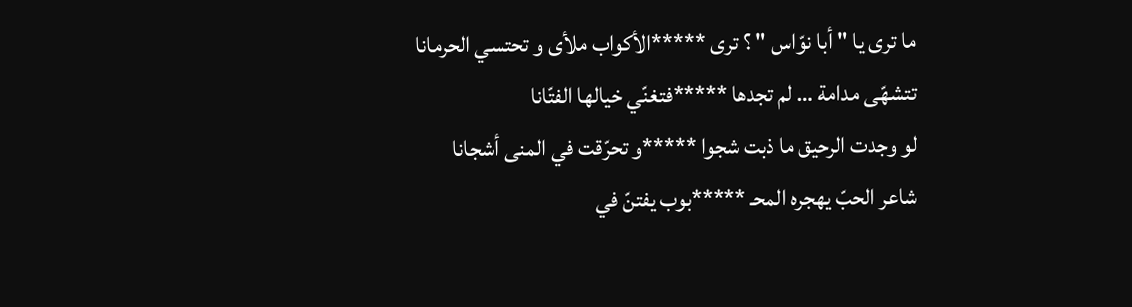ما ترى يا " أبا نوّاس " ؟ ترى *****الأكواب ملأى و تحتسي الحرمانا
تتشهّى مدامة … لم تجدها *****فتغنّي خيالها الفتّانا
لو وجدت الرحيق ما ذبت شجوا *****و تحرّقت في المنى أشجانا
شاعر الحبّ يهجره المحـ *****بوب يفتنّ في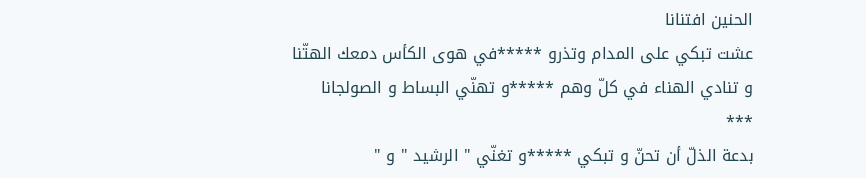الحنين افتنانا
عشت تبكي على المدام وتذرو *****في هوى الكأس دمعك الهتّنا
و تنادي الهناء في كلّ وهم *****و تهنّي البساط و الصولجانا
***
بدعة الذلّ أن تحنّ و تبكي *****و تغنّي " الرشيد " و "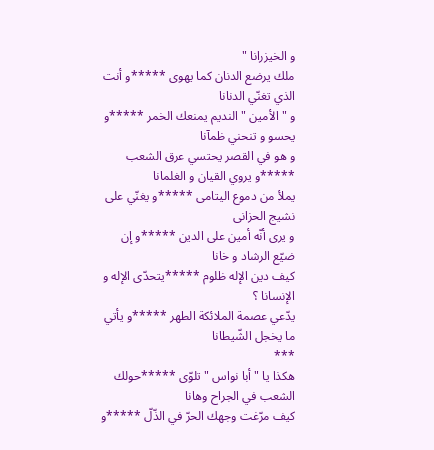و الخيزرانا "
ملك يرضع الدنان كما يهوى *****و أنت الذي تغنّي الدنانا
و " الأمين " النديم يمنعك الخمر *****و يحسو و تنحني ظمآنا
و هو في القصر يحتسي عرق الشعب *****و يروي القيان و الغلمانا
يملأ من دموع اليتامى *****و يغنّي على نشيج الحزانى
و يرى أنّه أمين على الدين *****و إن ضيّع الرشاد و خانا
كيف دين الإله ظلوم *****يتحدّى الإله و الإنسانا ؟
يدّعي عصمة الملائكة الطهر *****و يأتي ما يخجل الشّيطانا
***
هكذا يا " أبا نواس " تلوّى *****حولك الشعب في الجراح وهانا
كيف مرّغت وجهك الحرّ في الذّلّ *****و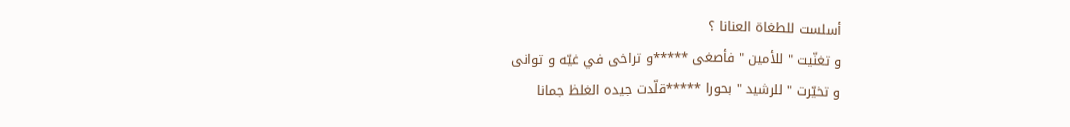أسلست للطغاة العنانا ؟
و تغنّيت " للأمين " فأصغى *****و تراخى في غيّه و توانى
و تخيّرت " للرشيد " بحورا *****قلّدت جيده الغلظ جمانا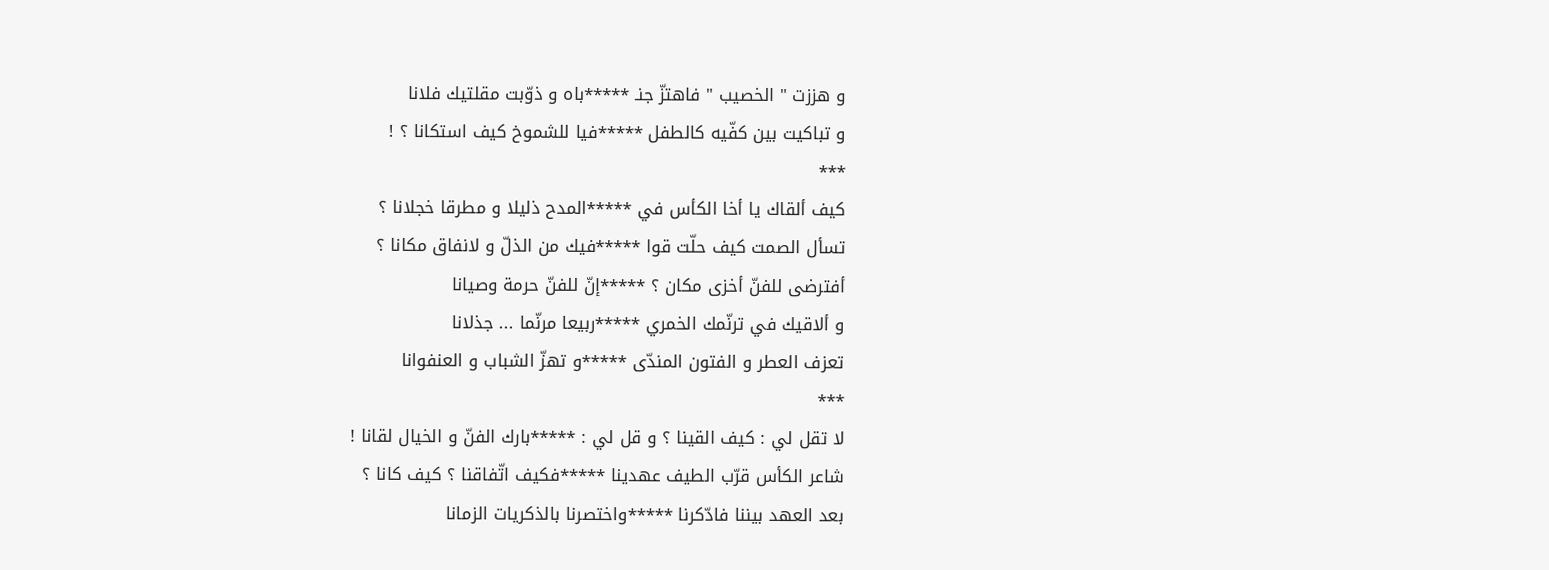و هززت " الخصيب " فاهتزّ جنـ *****باه و ذوّبت مقلتيك فلانا
و تباكيت بين كفّيه كالطفل *****فيا للشموخ كيف استكانا ؟ !
***
كيف ألقاك يا أخا الكأس في *****المدح ذليلا و مطرقا خجلانا ؟
تسأل الصمت كيف حلّت قوا *****فيك من الذلّ و لانفاق مكانا ؟
أفترضى للفنّ أخزى مكان ؟ *****إنّ للفنّ حرمة وصيانا
و ألاقيك في ترنّمك الخمري *****ربيعا مرنّما ... جذلانا
تعزف العطر و الفتون المندّى *****و تهزّ الشباب و العنفوانا
***
لا تقل لي : كيف القينا ؟ و قل لي : *****بارك الفنّ و الخيال لقانا !
شاعر الكأس قرّب الطيف عهدينا *****فكيف اتّفاقنا ؟ كيف كانا ؟
بعد العهد بيننا فادّكرنا *****واختصرنا بالذكريات الزمانا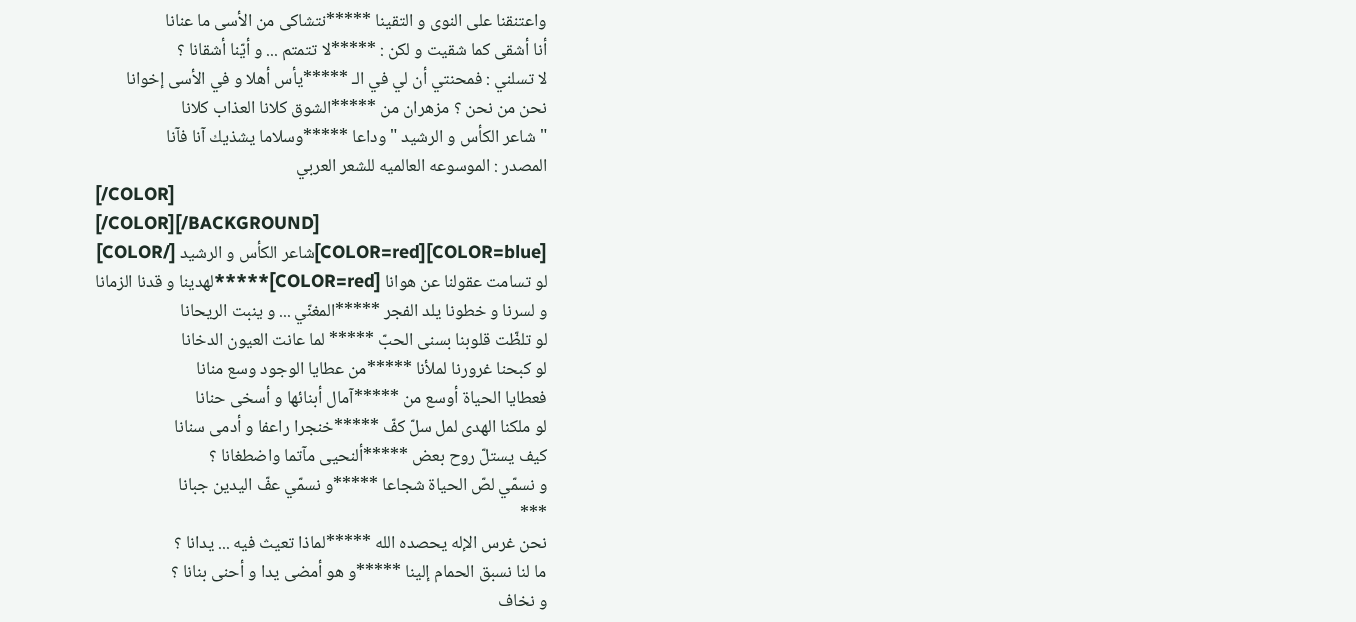واعتنقنا على النوى و التقينا *****نتشاكى من الأسى ما عنانا
أنا أشقى كما شقيت و لكن : *****لا تتمتم ... و أيّنا أشقانا ؟
لا تسلني : فمحنتي أن لي في الـ *****يأس أهلا و في الأسى إخوانا
نحن من نحن ؟ مزهران من *****الشوق كلانا العذاب كلانا
" شاعر الكأس و الرشيد " وداعا *****وسلاما يشذيك آنا فآنا
المصدر : الموسوعه العالميه للشعر العربي
[/COLOR]
[/COLOR][/BACKGROUND]
[COLOR=blue][COLOR=red]شاعر الكأس و الرشيد [/COLOR]
لو تسامت عقولنا عن هوانا [COLOR=red]*****لهدينا و قدنا الزمانا
و لسرنا و خطونا يلد الفجر *****المغنّي ... و ينبت الريحانا
لو تلظّت قلوبنا بسنى الحبّ ***** لما عانت العيون الدخانا
لو كبحنا غرورنا لملأنا *****من عطايا الوجود وسع منانا
فعطايا الحياة أوسع من *****آمال أبنائها و أسخى حنانا
لو ملكنا الهدى لمل سلّ كفّ *****خنجرا راعفا و أدمى سنانا
كيف يستلّ روح بعض *****ألنحيى مآتما واضطغانا ؟
و نسمّي لصّ الحياة شجاعا *****و نسمّي عفّ اليدين جبانا
***
نحن غرس الإله يحصده الله *****لماذا تعيث فيه ... يدانا ؟
ما لنا نسبق الحمام إلينا *****و هو أمضى يدا و أحنى بنانا ؟
و نخاف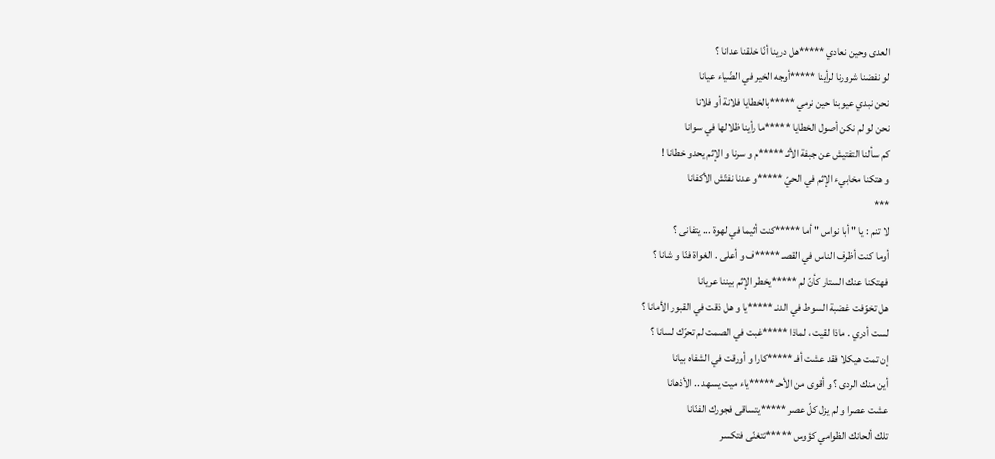العدى وحين نعادي *****هل درينا أنّا خلقنا عدانا ؟
لو نفضنا شرورنا لرأينا *****أوجه الخير في الضّياء عيانا
نحن نبدي عيوبنا حين نرمي *****بالخطايا فلانة أو فلانا
نحن لو لم نكن أصول الخطايا *****ما رأينا ظلالها في سوانا
كم سألنا التفتيش عن جبفة الأثـ *****م و سرنا و الإثم يحدو خطانا !
و هتكنا مخابيء الإثم في الحيّ *****و عدنا نفتّش الأكفانا
***
لا تنم : يا " أبا نواس " أما *****كنت أثيما في لهوة ... يتفانى ؟
أوما كنت أظرف الناس في القصـ *****ف و أعلى . الغواة فنّا و شانا ؟
فهتكنا عنك الستار كأنّ لم *****يخطر الإثم بيننا عريانا
هل تخوّفت غضبة السوط في الدنـ *****يا و هل ذقت في القبور الأمانا ؟
لست أدري . ماذا لقيت ، لماذا *****غبت في الصمت لم تحرّك لسانا ؟
إن تمت هيكلا فقد عشت أفـ *****كارا و أورقت في الشفاه بيانا
أين منك الردى ؟ و أقوى من الأحـ *****ياء ميت يسهد .. الأذهانا
عشت عصرا و لم يزل كلّ عصر *****يتساقى فجورك الفنّانا
تلك ألحانك الظوامي كؤوس *****تتغنّى فتكسر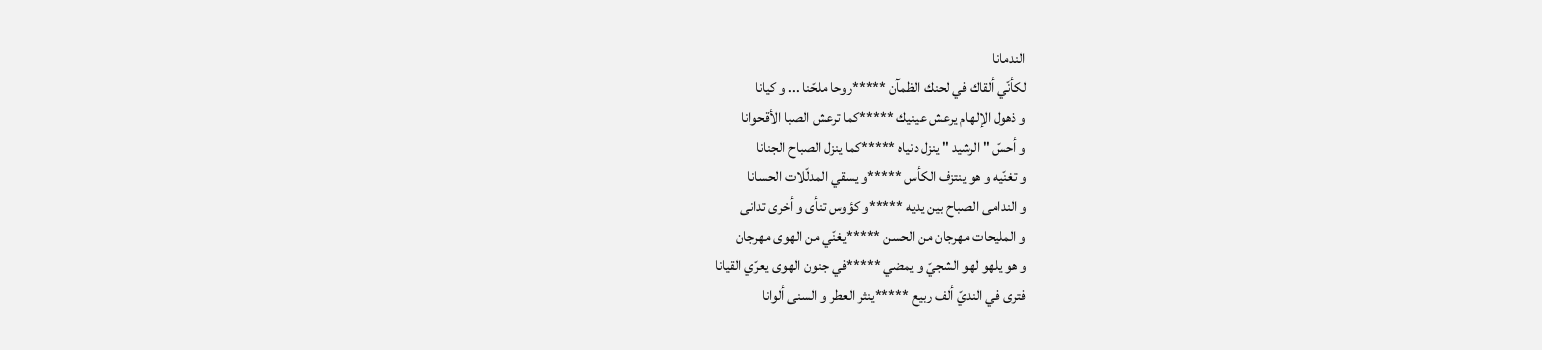الندمانا
لكأنّي ألقاك في لحنك الظمآن *****روحا ملحّنا ... و كيانا
و ذهول الإلهام يرعش عينيك *****كما ترعش الصبا الأقحوانا
و أحسّ " الرشيد " ينزل دنياه *****كما ينزل الصباح الجنانا
و تغنّيه و هو ينتزف الكأس *****و يسقي المدلّلات الحسانا
و الندامى الصباح بين يديه *****و كؤوس تنأى و أخرى تدانى
و المليحات مهرجان من الحسن *****يغنّي من الهوى مهرجان
و هو يلهو لهو الشجيّ و يمضي *****في جنون الهوى يعرّي القيانا
فترى في النديّ ألف ربيع *****ينثر العطر و السنى ألوانا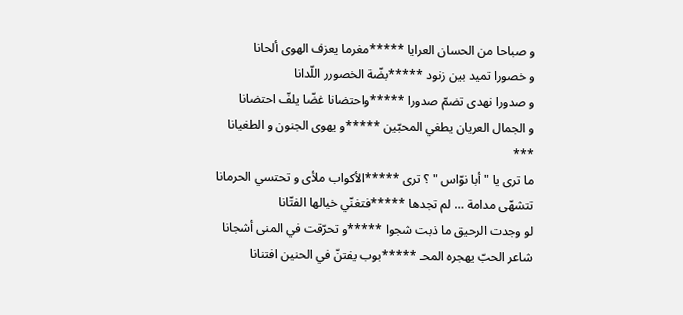و صباحا من الحسان العرايا *****مغرما يعزف الهوى ألحانا
و خصورا تميد بين زنود *****بضّة الخصورر اللّدانا
و صدورا نهدى تضمّ صدورا *****واحتضانا غضّا يلفّ احتضانا
و الجمال العريان يطغي المحبّين *****و يهوى الجنون و الطغيانا
***
ما ترى يا " أبا نوّاس " ؟ ترى *****الأكواب ملأى و تحتسي الحرمانا
تتشهّى مدامة … لم تجدها *****فتغنّي خيالها الفتّانا
لو وجدت الرحيق ما ذبت شجوا *****و تحرّقت في المنى أشجانا
شاعر الحبّ يهجره المحـ *****بوب يفتنّ في الحنين افتنانا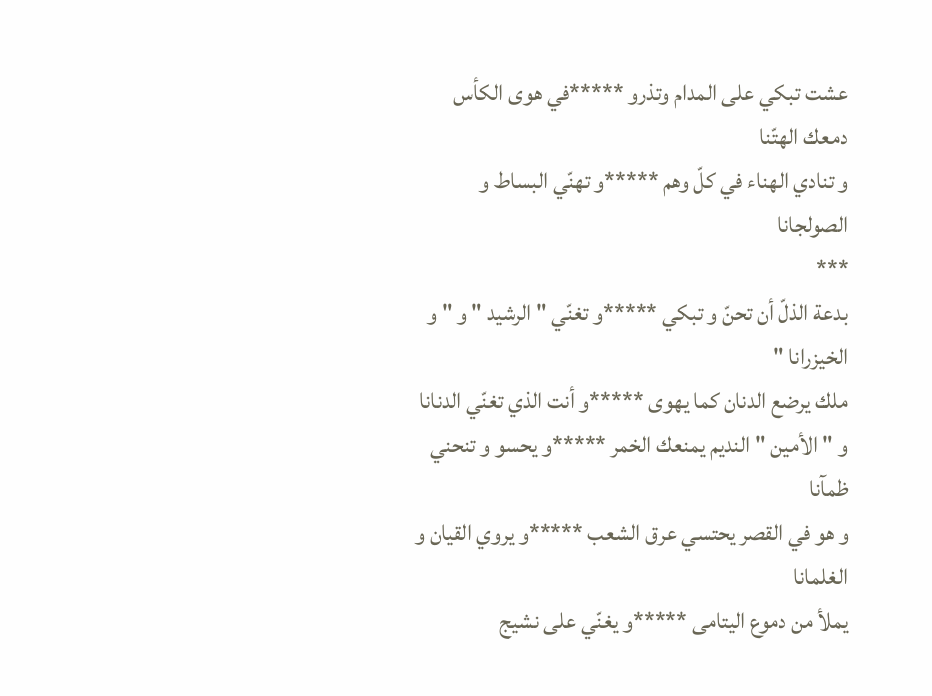عشت تبكي على المدام وتذرو *****في هوى الكأس دمعك الهتّنا
و تنادي الهناء في كلّ وهم *****و تهنّي البساط و الصولجانا
***
بدعة الذلّ أن تحنّ و تبكي *****و تغنّي " الرشيد " و " و الخيزرانا "
ملك يرضع الدنان كما يهوى *****و أنت الذي تغنّي الدنانا
و " الأمين " النديم يمنعك الخمر *****و يحسو و تنحني ظمآنا
و هو في القصر يحتسي عرق الشعب *****و يروي القيان و الغلمانا
يملأ من دموع اليتامى *****و يغنّي على نشيج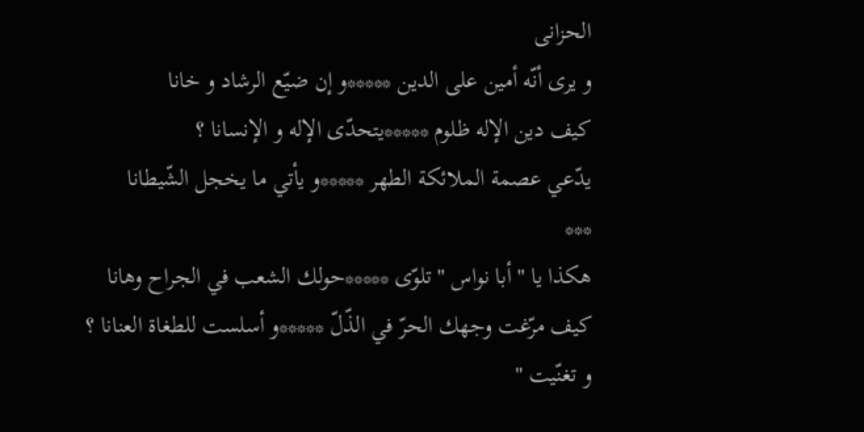الحزانى
و يرى أنّه أمين على الدين *****و إن ضيّع الرشاد و خانا
كيف دين الإله ظلوم *****يتحدّى الإله و الإنسانا ؟
يدّعي عصمة الملائكة الطهر *****و يأتي ما يخجل الشّيطانا
***
هكذا يا " أبا نواس " تلوّى *****حولك الشعب في الجراح وهانا
كيف مرّغت وجهك الحرّ في الذّلّ *****و أسلست للطغاة العنانا ؟
و تغنّيت "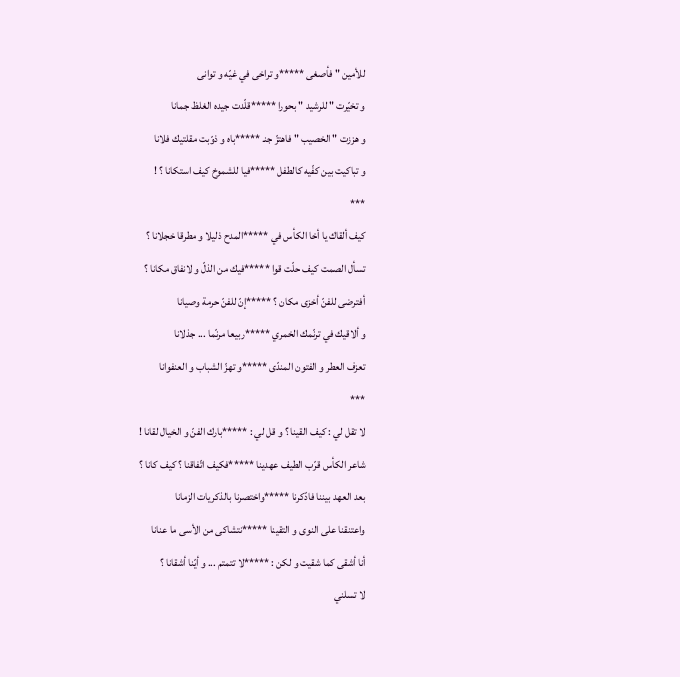للأمين " فأصغى *****و تراخى في غيّه و توانى
و تخيّرت " للرشيد " بحورا *****قلّدت جيده الغلظ جمانا
و هززت " الخصيب " فاهتزّ جنـ *****باه و ذوّبت مقلتيك فلانا
و تباكيت بين كفّيه كالطفل *****فيا للشموخ كيف استكانا ؟ !
***
كيف ألقاك يا أخا الكأس في *****المدح ذليلا و مطرقا خجلانا ؟
تسأل الصمت كيف حلّت قوا *****فيك من الذلّ و لانفاق مكانا ؟
أفترضى للفنّ أخزى مكان ؟ *****إنّ للفنّ حرمة وصيانا
و ألاقيك في ترنّمك الخمري *****ربيعا مرنّما ... جذلانا
تعزف العطر و الفتون المندّى *****و تهزّ الشباب و العنفوانا
***
لا تقل لي : كيف القينا ؟ و قل لي : *****بارك الفنّ و الخيال لقانا !
شاعر الكأس قرّب الطيف عهدينا *****فكيف اتّفاقنا ؟ كيف كانا ؟
بعد العهد بيننا فادّكرنا *****واختصرنا بالذكريات الزمانا
واعتنقنا على النوى و التقينا *****نتشاكى من الأسى ما عنانا
أنا أشقى كما شقيت و لكن : *****لا تتمتم ... و أيّنا أشقانا ؟
لا تسلني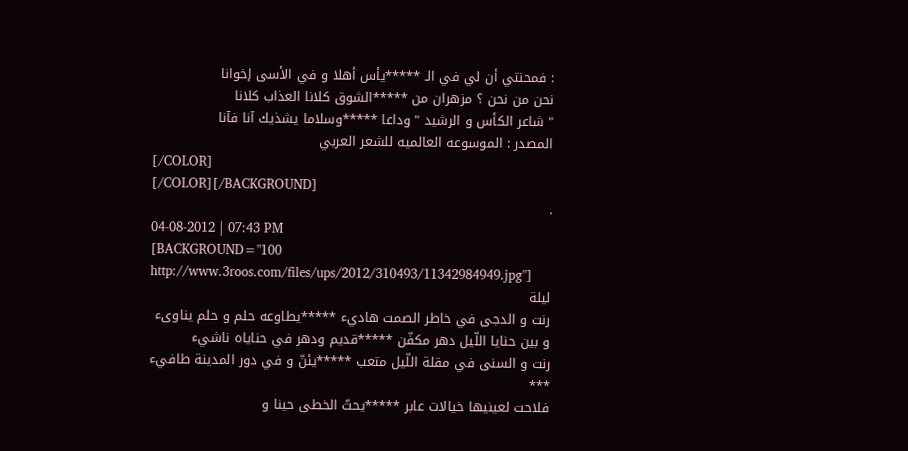: فمحنتي أن لي في الـ *****يأس أهلا و في الأسى إخوانا
نحن من نحن ؟ مزهران من *****الشوق كلانا العذاب كلانا
" شاعر الكأس و الرشيد " وداعا *****وسلاما يشذيك آنا فآنا
المصدر : الموسوعه العالميه للشعر العربي
[/COLOR]
[/COLOR][/BACKGROUND]
.
04-08-2012 | 07:43 PM
[BACKGROUND="100 http://www.3roos.com/files/ups/2012/310493/11342984949.jpg"]
ليلة
رنت و الدجى في خاطر الصمت هاديء *****يطاوعه حلم و حلم يناوىء
و بين حنايا اللّيل دهر مكفّن *****قديم ودهر في حناياه ناشيء
رنت و السنى في مقلة اللّيل متعب *****يئنّ و في دور المدينة طافيء
***
فلاحت لعينيها خيالات عابر *****يحثّ الخطى حينا و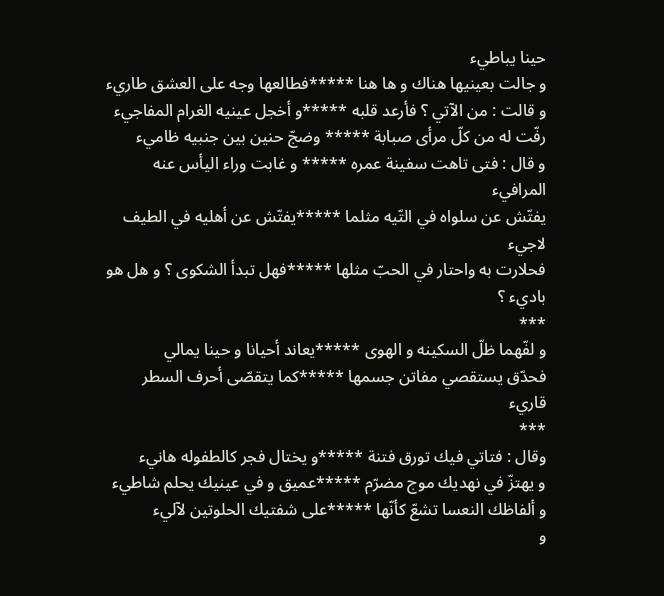حينا يباطيء
و جالت بعينيها هناك و ها هنا *****فطالعها وجه على العشق طاريء
و قالت : من الآتي ؟ فأرعد قلبه *****و أخجل عينيه الغرام المفاجيء
رفّت له من كلّ مرأى صبابة ***** وضجّ حنين بين جنبيه ظاميء
و قال : فتى تاهت سفينة عمره ***** و غابت وراء اليأس عنه المرافيء
يفتّش عن سلواه في التّيه مثلما *****يفتّش عن أهليه في الطيف لاجيء
فحلارت به واحتار في الحبّ مثلها *****فهل تبدأ الشكوى ؟ و هل هو باديء ؟
***
و لفّهما ظلّ السكينه و الهوى *****يعاند أحيانا و حينا يمالي
فحدّق يستقصي مفاتن جسمها *****كما يتقصّى أحرف السطر قاريء
***
وقال : فتاتي فيك تورق فتنة *****و يختال فجر كالطفوله هانيء
و يهتزّ في نهديك موج مضرّم *****عميق و في عينيك يحلم شاطيء
و ألفاظك النعسا تشعّ كأنّها *****على شفتيك الحلوتين لآليء
و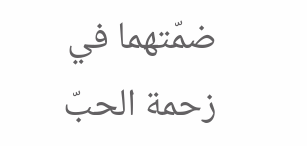ضمّتهما في زحمة الحبّ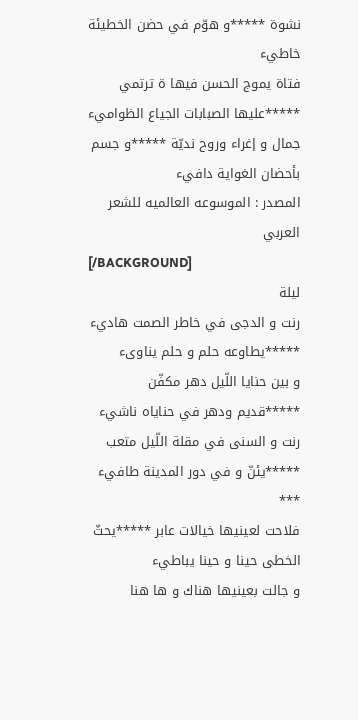نشوة *****و هوّم في حضن الخطيئة خاطيء
فتاة يموج الحسن فيها ة ترتمي *****عليها الصبابات الجياع الظواميء
جمال و إغراء وروح نديّة *****و جسم بأحضان الغواية دافيء
المصدر : الموسوعه العالميه للشعر العربي
[/BACKGROUND]
ليلة
رنت و الدجى في خاطر الصمت هاديء *****يطاوعه حلم و حلم يناوىء
و بين حنايا اللّيل دهر مكفّن *****قديم ودهر في حناياه ناشيء
رنت و السنى في مقلة اللّيل متعب *****يئنّ و في دور المدينة طافيء
***
فلاحت لعينيها خيالات عابر *****يحثّ الخطى حينا و حينا يباطيء
و جالت بعينيها هناك و ها هنا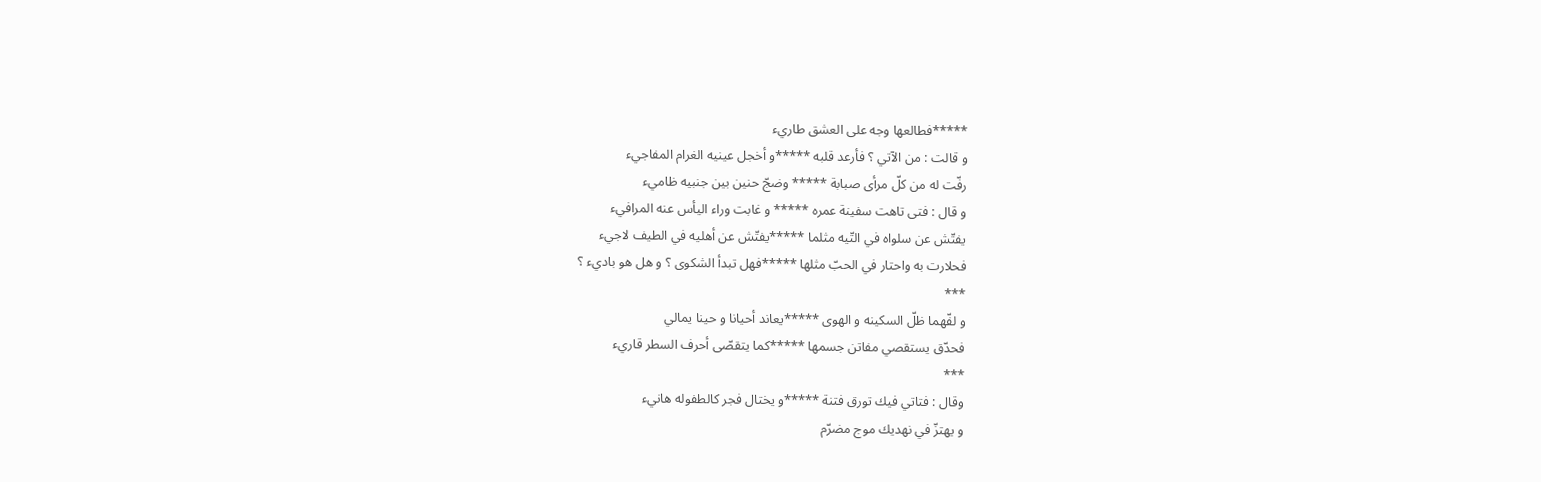*****فطالعها وجه على العشق طاريء
و قالت : من الآتي ؟ فأرعد قلبه *****و أخجل عينيه الغرام المفاجيء
رفّت له من كلّ مرأى صبابة ***** وضجّ حنين بين جنبيه ظاميء
و قال : فتى تاهت سفينة عمره ***** و غابت وراء اليأس عنه المرافيء
يفتّش عن سلواه في التّيه مثلما *****يفتّش عن أهليه في الطيف لاجيء
فحلارت به واحتار في الحبّ مثلها *****فهل تبدأ الشكوى ؟ و هل هو باديء ؟
***
و لفّهما ظلّ السكينه و الهوى *****يعاند أحيانا و حينا يمالي
فحدّق يستقصي مفاتن جسمها *****كما يتقصّى أحرف السطر قاريء
***
وقال : فتاتي فيك تورق فتنة *****و يختال فجر كالطفوله هانيء
و يهتزّ في نهديك موج مضرّم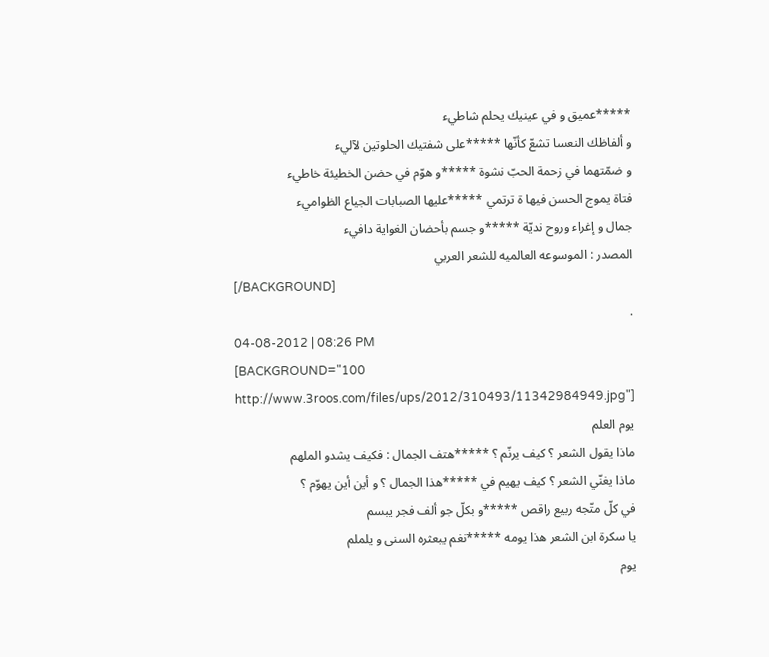*****عميق و في عينيك يحلم شاطيء
و ألفاظك النعسا تشعّ كأنّها *****على شفتيك الحلوتين لآليء
و ضمّتهما في زحمة الحبّ نشوة *****و هوّم في حضن الخطيئة خاطيء
فتاة يموج الحسن فيها ة ترتمي *****عليها الصبابات الجياع الظواميء
جمال و إغراء وروح نديّة *****و جسم بأحضان الغواية دافيء
المصدر : الموسوعه العالميه للشعر العربي
[/BACKGROUND]
.
04-08-2012 | 08:26 PM
[BACKGROUND="100 http://www.3roos.com/files/ups/2012/310493/11342984949.jpg"]
يوم العلم
ماذا يقول الشعر ؟ كيف يرنّم ؟ *****هتف الجمال : فكيف يشدو الملهم
ماذا يغنّي الشعر ؟ كيف يهيم في *****هذا الجمال ؟ و أين أين يهوّم ؟
في كلّ متّجه ربيع راقص *****و بكلّ جو ألف فجر يبسم
يا سكرة ابن الشعر هذا يومه *****نغم يبعثره السنى و يلملم
يوم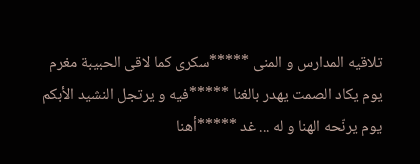تلاقيه المدارس و المنى *****سكرى كما لاقى الحبيبة مغرم
يوم يكاد الصمت يهدر بالغنا *****فيه و يرتجل النشيد الأبكم
يوم يرنّحه الهنا و له ... غد *****أهنا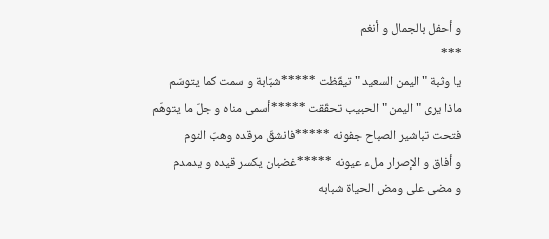و أحفل بالجمال و أنغم
***
يا وثبة " اليمن السعيد " تيقّظت *****شبّابة و سمت كما يتوسّم
ماذا يرى " اليمن " الحبيب تحقّقت *****أسمى مناه و جلّ ما يتوهّم
فتحت تباشير الصباح جفونه *****فانشقّ مرقده وهبّ النوم
و أفاق و الإصرار ملء عيونه *****غضبان يكسر قيده و يدمدم
و مضى على ومض الحياة شبابه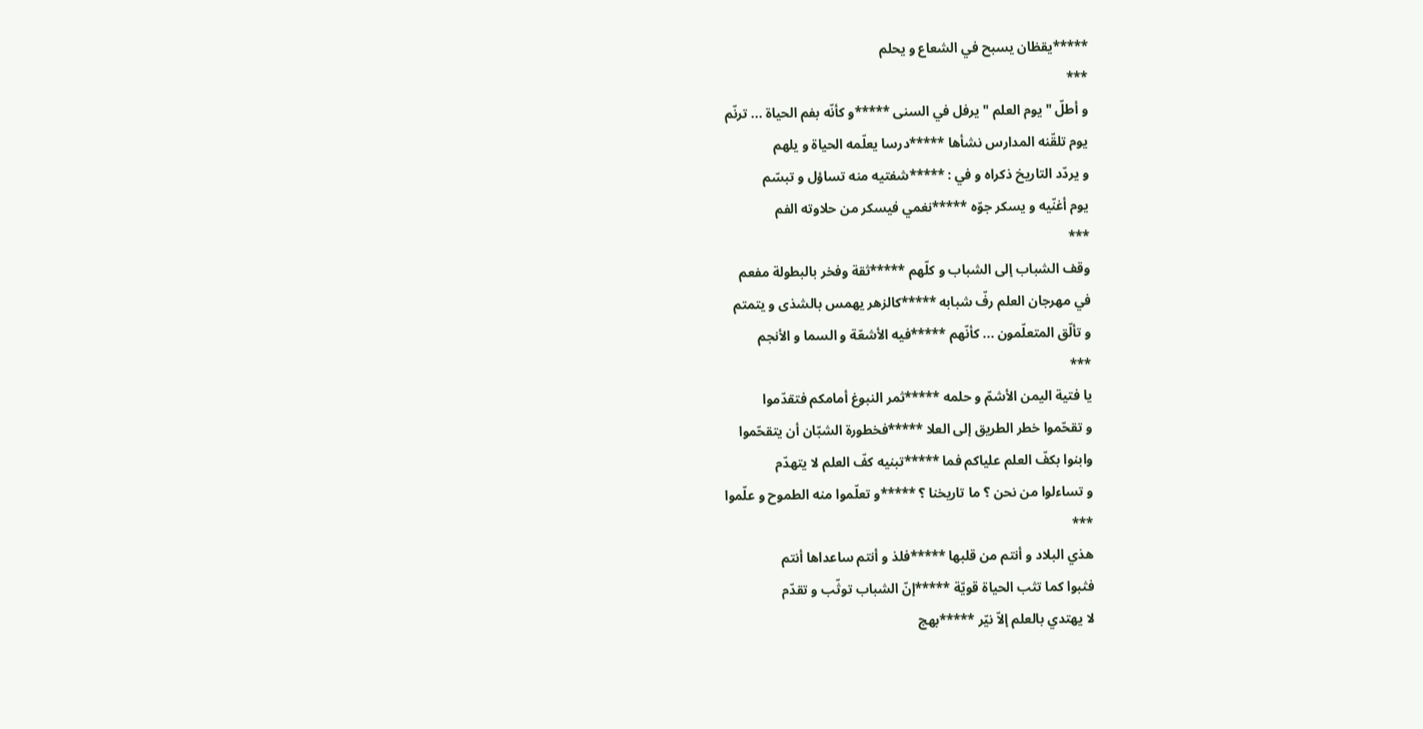*****يقظان يسبح في الشعاع و يحلم
***
و أطلّ " يوم العلم " يرفل في السنى *****و كأنّه بفم الحياة ... ترنّم
يوم تلقّنه المدارس نشأها *****درسا يعلّمه الحياة و يلهم
و يردّد التاريخ ذكراه و في : *****شفتيه منه تساؤل و تبسّم
يوم أغنّيه و يسكر جوّه *****نغمي فيسكر من حلاوته الفم
***
وقف الشباب إلى الشباب و كلّهم *****ثقة وفخر بالبطولة مفعم
في مهرجان العلم رفّ شبابه *****كالزهر يهمس بالشذى و يتمتم
و تألّق المتعلّمون ... كأنّهم *****فيه الأشعّة و السما و الأنجم
***
يا فتية اليمن الأشمّ و حلمه *****ثمر النبوغ أمامكم فتقدّموا
و تقحّموا خطر الطريق إلى العلا *****فخطورة الشبّان أن يتقحّموا
وابنوا بكفّ العلم علياكم فما *****تبنيه كفّ العلم لا يتهدّم
و تساءلوا من نحن ؟ ما تاريخنا ؟ *****و تعلّموا منه الطموح و علّموا
***
هذي البلاد و أنتم من قلبها *****فلذ و أنتم ساعداها أنتم
فثبوا كما تثب الحياة قويّة *****إنّ الشباب توثّب و تقدّم
لا يهتدي بالعلم إلاّ نيّر *****بهج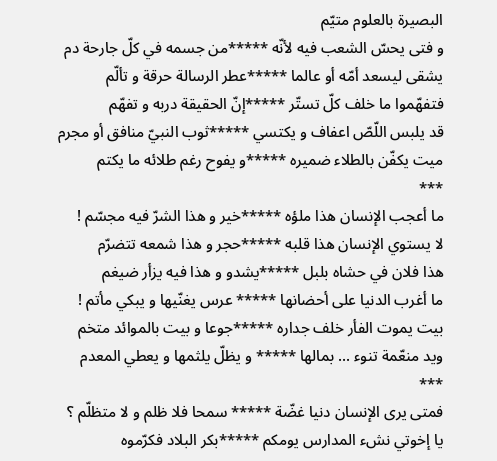البصيرة بالعلوم متيّم
و فتى يحسّ الشعب فيه لأنّه *****من جسمه في كلّ جارحة دم
يشقى ليسعد أمّه أو عالما *****عطر الرسالة حرقة و تألّم
فتفهّموا ما خلف كلّ تستّر *****إنّ الحقيقة دربه و تفهّم
قد يلبس اللّصّ اعفاف و يكتسي *****ثوب النبيّ منافق أو مجرم
ميت يكفّن بالطلاء ضميره *****و يفوح رغم طلائه ما يكتم
***
ما أعجب الإنسان هذا ملؤه *****خير و هذا الشرّ فيه مجسّم !
لا يستوي الإنسان هذا قلبه *****حجر و هذا شمعه تتضرّم
هذا فلان في حشاه بلبل *****يشدو و هذا فيه يزأر ضيغم
ما أغرب الدنيا على أحضانها ***** عرس يغنّيها و يبكي مأتم !
بيت يموت الفأر خلف جداره *****جوعا و بيت بالموائد متخم
ويد منعّمة تنوء ... بمالها ***** و يظلّ يلثمها و يعطي المعدم
***
فمتى يرى الإنسان دنيا غضّة ***** سمحا فلا ظلم و لا متظلّم ؟
يا إخوتي نشء المدارس يومكم *****بكر البلاد فكرّموه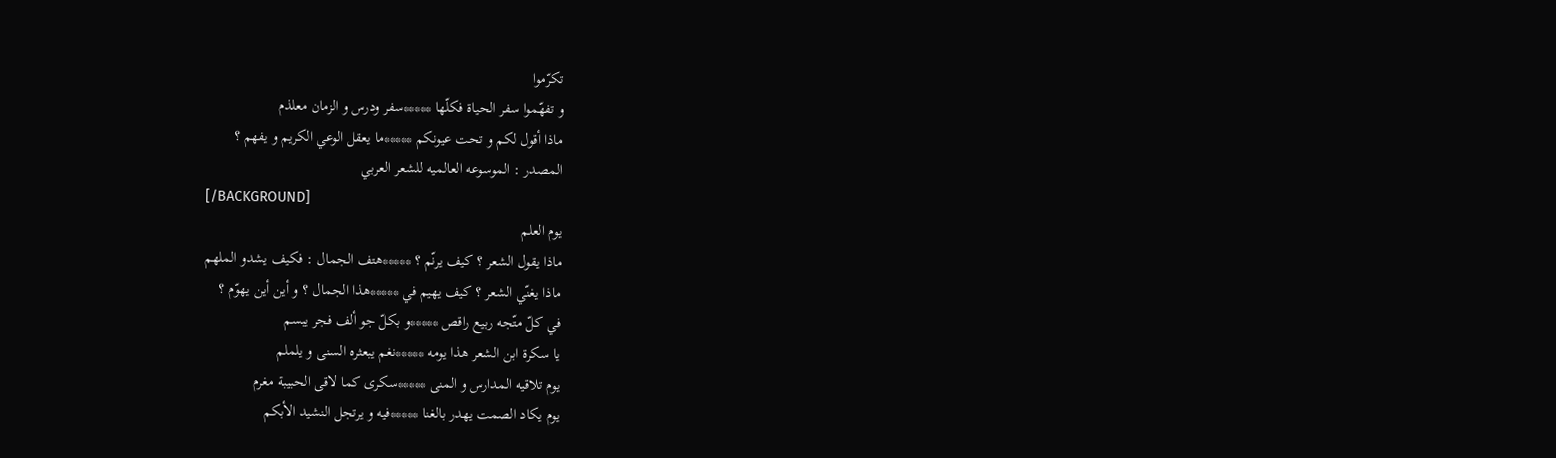تكرّموا
و تفهّموا سفر الحياة فكلّها *****سفر ودرس و الزمان معلذم
ماذا أقول لكم و تحت عيونكم *****ما يعقل الوعي الكريم و يفهم ؟
المصدر : الموسوعه العالميه للشعر العربي
[/BACKGROUND]
يوم العلم
ماذا يقول الشعر ؟ كيف يرنّم ؟ *****هتف الجمال : فكيف يشدو الملهم
ماذا يغنّي الشعر ؟ كيف يهيم في *****هذا الجمال ؟ و أين أين يهوّم ؟
في كلّ متّجه ربيع راقص *****و بكلّ جو ألف فجر يبسم
يا سكرة ابن الشعر هذا يومه *****نغم يبعثره السنى و يلملم
يوم تلاقيه المدارس و المنى *****سكرى كما لاقى الحبيبة مغرم
يوم يكاد الصمت يهدر بالغنا *****فيه و يرتجل النشيد الأبكم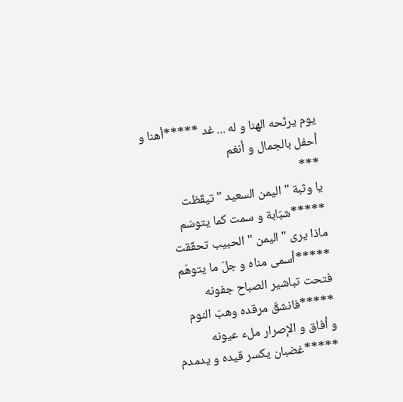يوم يرنّحه الهنا و له ... غد *****أهنا و أحفل بالجمال و أنغم
***
يا وثبة " اليمن السعيد " تيقّظت *****شبّابة و سمت كما يتوسّم
ماذا يرى " اليمن " الحبيب تحقّقت *****أسمى مناه و جلّ ما يتوهّم
فتحت تباشير الصباح جفونه *****فانشقّ مرقده وهبّ النوم
و أفاق و الإصرار ملء عيونه *****غضبان يكسر قيده و يدمدم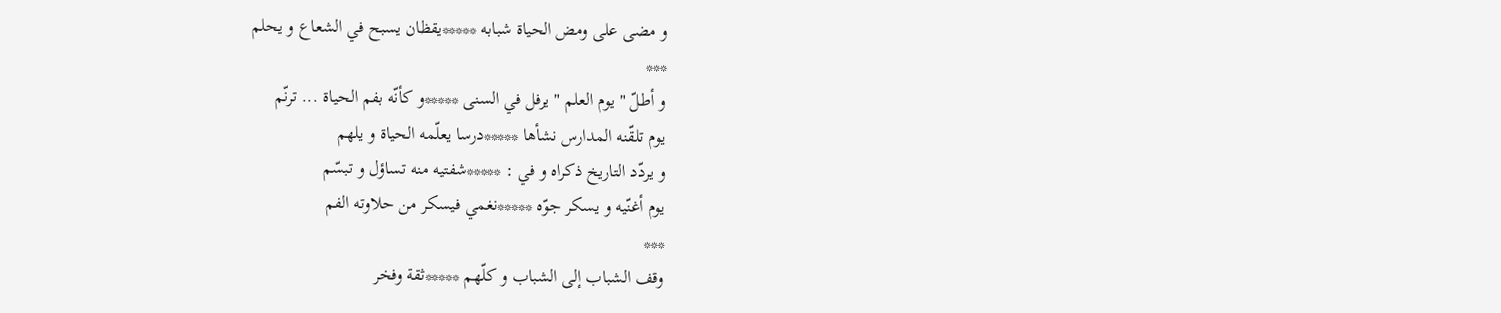و مضى على ومض الحياة شبابه *****يقظان يسبح في الشعاع و يحلم
***
و أطلّ " يوم العلم " يرفل في السنى *****و كأنّه بفم الحياة ... ترنّم
يوم تلقّنه المدارس نشأها *****درسا يعلّمه الحياة و يلهم
و يردّد التاريخ ذكراه و في : *****شفتيه منه تساؤل و تبسّم
يوم أغنّيه و يسكر جوّه *****نغمي فيسكر من حلاوته الفم
***
وقف الشباب إلى الشباب و كلّهم *****ثقة وفخر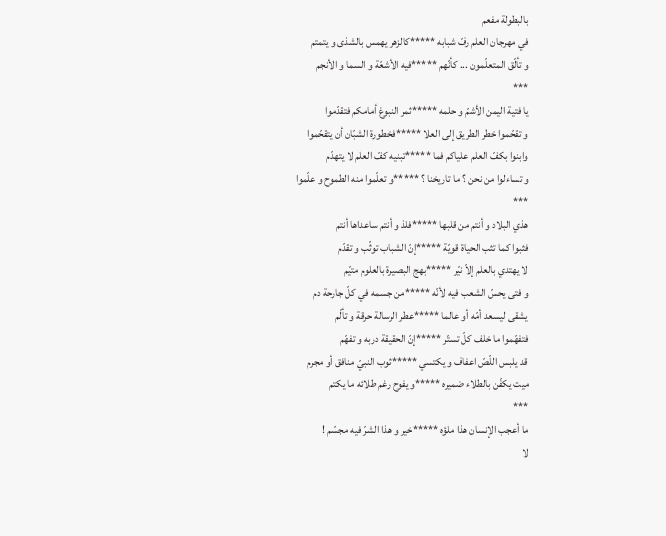بالبطولة مفعم
في مهرجان العلم رفّ شبابه *****كالزهر يهمس بالشذى و يتمتم
و تألّق المتعلّمون ... كأنّهم *****فيه الأشعّة و السما و الأنجم
***
يا فتية اليمن الأشمّ و حلمه *****ثمر النبوغ أمامكم فتقدّموا
و تقحّموا خطر الطريق إلى العلا *****فخطورة الشبّان أن يتقحّموا
وابنوا بكفّ العلم علياكم فما *****تبنيه كفّ العلم لا يتهدّم
و تساءلوا من نحن ؟ ما تاريخنا ؟ *****و تعلّموا منه الطموح و علّموا
***
هذي البلاد و أنتم من قلبها *****فلذ و أنتم ساعداها أنتم
فثبوا كما تثب الحياة قويّة *****إنّ الشباب توثّب و تقدّم
لا يهتدي بالعلم إلاّ نيّر *****بهج البصيرة بالعلوم متيّم
و فتى يحسّ الشعب فيه لأنّه *****من جسمه في كلّ جارحة دم
يشقى ليسعد أمّه أو عالما *****عطر الرسالة حرقة و تألّم
فتفهّموا ما خلف كلّ تستّر *****إنّ الحقيقة دربه و تفهّم
قد يلبس اللّصّ اعفاف و يكتسي *****ثوب النبيّ منافق أو مجرم
ميت يكفّن بالطلاء ضميره *****و يفوح رغم طلائه ما يكتم
***
ما أعجب الإنسان هذا ملؤه *****خير و هذا الشرّ فيه مجسّم !
لا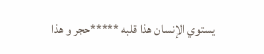يستوي الإنسان هذا قلبه *****حجر و هذا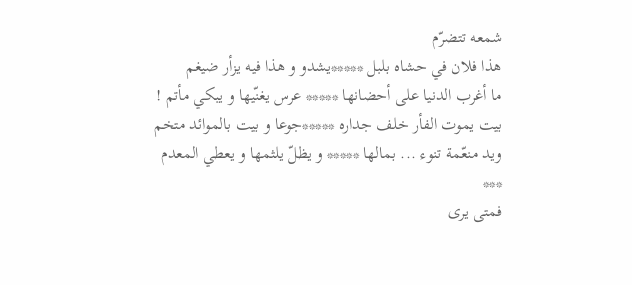شمعه تتضرّم
هذا فلان في حشاه بلبل *****يشدو و هذا فيه يزأر ضيغم
ما أغرب الدنيا على أحضانها ***** عرس يغنّيها و يبكي مأتم !
بيت يموت الفأر خلف جداره *****جوعا و بيت بالموائد متخم
ويد منعّمة تنوء ... بمالها ***** و يظلّ يلثمها و يعطي المعدم
***
فمتى يرى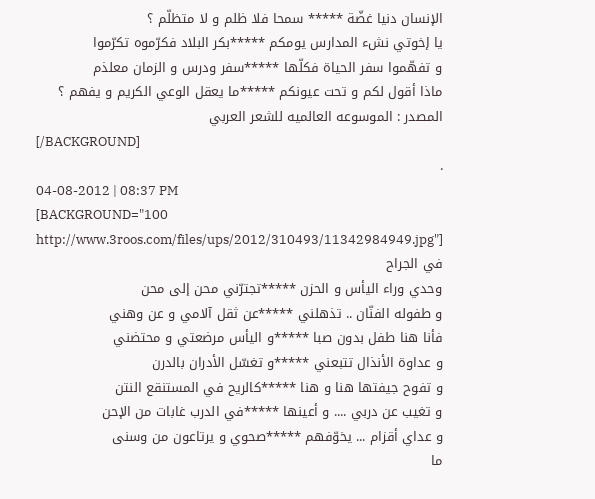الإنسان دنيا غضّة ***** سمحا فلا ظلم و لا متظلّم ؟
يا إخوتي نشء المدارس يومكم *****بكر البلاد فكرّموه تكرّموا
و تفهّموا سفر الحياة فكلّها *****سفر ودرس و الزمان معلذم
ماذا أقول لكم و تحت عيونكم *****ما يعقل الوعي الكريم و يفهم ؟
المصدر : الموسوعه العالميه للشعر العربي
[/BACKGROUND]
.
04-08-2012 | 08:37 PM
[BACKGROUND="100 http://www.3roos.com/files/ups/2012/310493/11342984949.jpg"]
في الجراح
وحدي وراء اليأس و الحزن *****تجترّني محن إلى محن
و طفوله الفنّان .. تذهلني *****عن ثقل آلامي و عن وهني
فأنا هنا طفل بدون صبا *****و اليأس مرضعتي و محتضني
و عداوة الأنذال تتبعني *****و تغسّل الأدران بالدرن
و تفوح جيفتها هنا و هنا *****كالريح في المستنقع النتن
و تغيب عن دربي .... و أعينها *****في الدرب غابات من الإحن
و عداي أقزام ... يخوّفهم *****صحوي و يرتاعون من وسنى
ما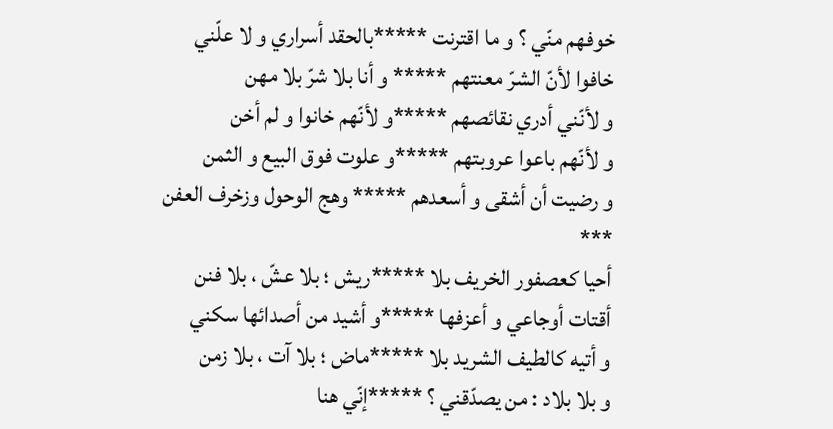خوفهم منّي ؟ و ما اقترنت *****بالحقد أسراري و لا علّني
خافوا لأنّ الشرّ معنتهم ***** و أنا بلا شرّ بلا مهن
و لأنّني أدري نقائصهم *****و لأنّهم خانوا و لم أخن
و لأنّهم باعوا عروبتهم *****و علوت فوق البيع و الثمن
و رضيت أن أشقى و أسعدهم ***** وهج الوحول وزخرف العفن
***
أحيا كعصفور الخريف بلا *****ريش ؛ بلا عشّ ، بلا فنن
أقتات أوجاعي و أعزفها *****و أشيد من أصدائها سكني
و أتيه كالطيف الشريد بلا *****ماض ؛ بلا آت ، بلا زمن
و بلا بلاد : من يصدّقني ؟ *****إنّي هنا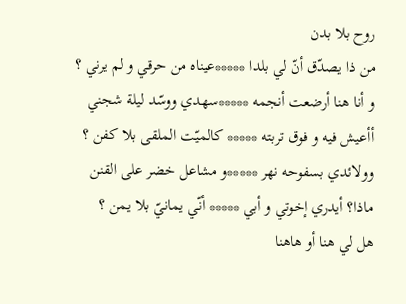روح بلا بدن
من ذا يصدّق أنّ لي بلدا *****عيناه من حرقي و لم يرني ؟
و أنا هنا أرضعت أنجمه *****سهدي ووسّد ليلة شجني
أأعيش فيه و فوق تربته ***** كالميّت الملقى بلا كفن ؟
وولائدي بسفوحه نهر *****و مشاعل خضر على القنن
ماذا؟ أيدري إخوتي و أبي ***** أنّي يمانيّ بلا يمن ؟
هل لي هنا أو هاهنا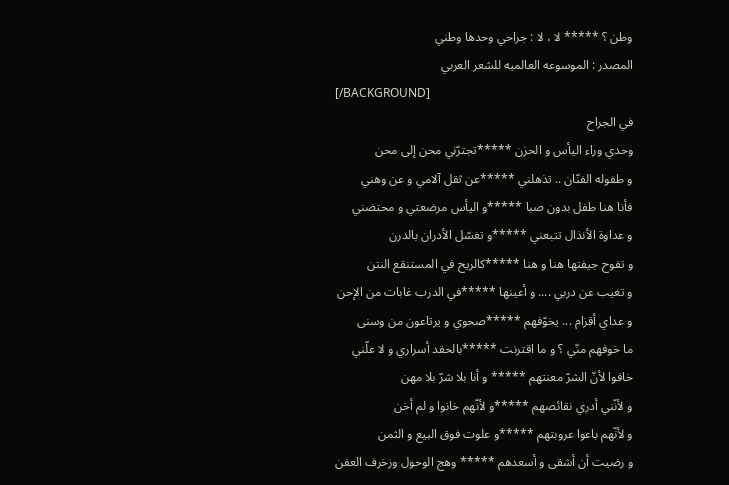وطن ؟ ***** لا ، لا : جراحي وحدها وطني
المصدر : الموسوعه العالميه للشعر العربي
[/BACKGROUND]
في الجراح
وحدي وراء اليأس و الحزن *****تجترّني محن إلى محن
و طفوله الفنّان .. تذهلني *****عن ثقل آلامي و عن وهني
فأنا هنا طفل بدون صبا *****و اليأس مرضعتي و محتضني
و عداوة الأنذال تتبعني *****و تغسّل الأدران بالدرن
و تفوح جيفتها هنا و هنا *****كالريح في المستنقع النتن
و تغيب عن دربي .... و أعينها *****في الدرب غابات من الإحن
و عداي أقزام ... يخوّفهم *****صحوي و يرتاعون من وسنى
ما خوفهم منّي ؟ و ما اقترنت *****بالحقد أسراري و لا علّني
خافوا لأنّ الشرّ معنتهم ***** و أنا بلا شرّ بلا مهن
و لأنّني أدري نقائصهم *****و لأنّهم خانوا و لم أخن
و لأنّهم باعوا عروبتهم *****و علوت فوق البيع و الثمن
و رضيت أن أشقى و أسعدهم ***** وهج الوحول وزخرف العفن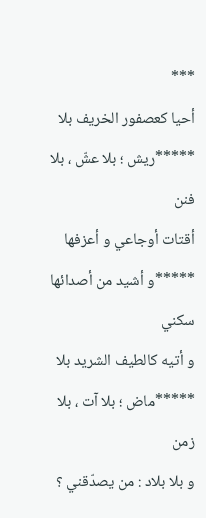***
أحيا كعصفور الخريف بلا *****ريش ؛ بلا عشّ ، بلا فنن
أقتات أوجاعي و أعزفها *****و أشيد من أصدائها سكني
و أتيه كالطيف الشريد بلا *****ماض ؛ بلا آت ، بلا زمن
و بلا بلاد : من يصدّقني ؟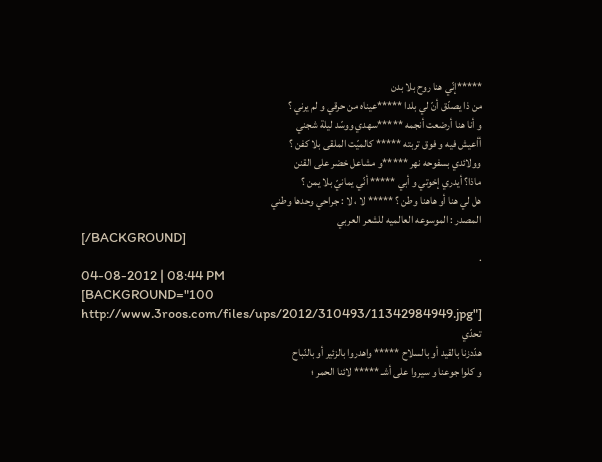*****إنّي هنا روح بلا بدن
من ذا يصدّق أنّ لي بلدا *****عيناه من حرقي و لم يرني ؟
و أنا هنا أرضعت أنجمه *****سهدي ووسّد ليلة شجني
أأعيش فيه و فوق تربته ***** كالميّت الملقى بلا كفن ؟
وولائدي بسفوحه نهر *****و مشاعل خضر على القنن
ماذا؟ أيدري إخوتي و أبي ***** أنّي يمانيّ بلا يمن ؟
هل لي هنا أو هاهنا وطن ؟ ***** لا ، لا : جراحي وحدها وطني
المصدر : الموسوعه العالميه للشعر العربي
[/BACKGROUND]
.
04-08-2012 | 08:44 PM
[BACKGROUND="100 http://www.3roos.com/files/ups/2012/310493/11342984949.jpg"]
تحدّي
هدّدزنا بالقيد أو بالسلاح ***** واهدروا بالزئير أو بالنّباح
و كلوا جوعنا و سيروا على أشـ ***** لائنا الحمر ؛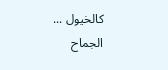كالخيول ... الجماح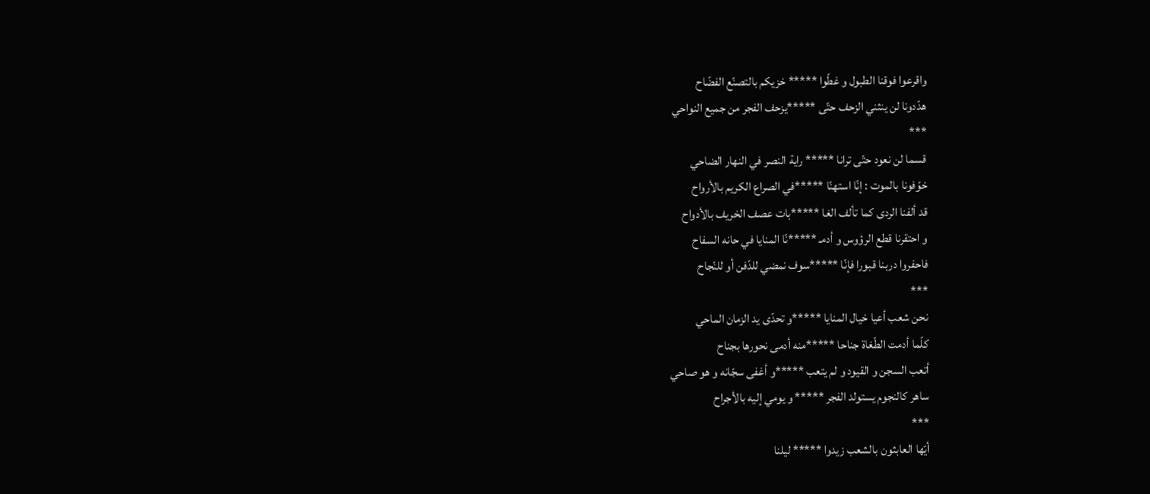واقرعوا فوقنا الطبول و غطّوا ***** خزيكم بالتصنّع الفضّاح
هدّدونا لن ينثني الزحف حتّى *****يزحف الفجر من جميع النواحي
***
قسما لن نعود حتّى ترانا ***** راية النصر في النهار الضاحي
خوّفونا بالموت : إنّا استهنّا *****في الصراع الكريم بالأرواح
قد ألفنا الردى كما تألف الغا *****بات عصف الخريف بالأدواح
و احتقرنا قطع الرؤوس و أدمـ *****نّا المنايا في حانه السفاح
فاحفروا دربنا قبورا فإنّا *****سوف نمضي للدّفن أو للنّجاح
***
نحن شعب أعيا خيال المنايا *****و تحدّى يد الزمان الماحي
كلّما أدمت الطّغاة جناحا *****منه أدمى نحورها بجناح
أتعب السجن و القيود و لم يتعب *****و أغفى سجّانه و هو صاحي
ساهر كالنجوم يستولد الفجر ***** و يومي إليه بالأجراح
***
أيّها العابثون بالشعب زيدوا ***** ليلنا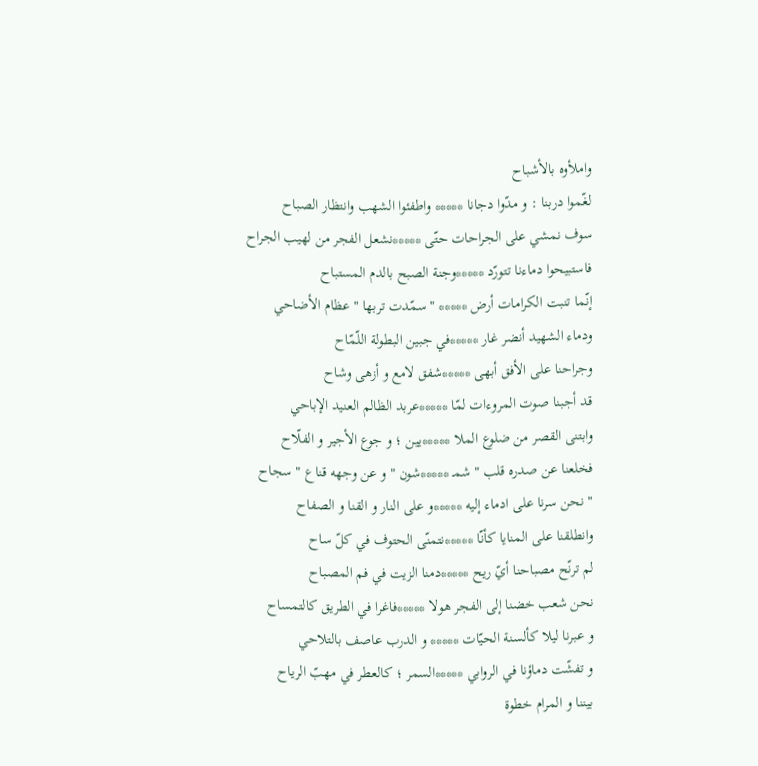واملأوه بالأشباح
لغّموا دربنا : و مدّوا دجانا ***** واطفئوا الشهب وانتظار الصباح
سوف نمشي على الجراحات حتّى *****نشعل الفجر من لهيب الجراح
فاستبيحوا دماءنا تتورّد *****وجنة الصبح بالدم المستباح
إنّما تنبت الكرامات أرض ***** " سمّدت تربها " عظام الأضاحي
ودماء الشهيد أنضر غار *****في جبين البطولة اللّمّاح
وجراحنا على الأفق أبهى *****شفق لامع و أزهى وشاح
قد أجبنا صوت المروءات لمّا *****عربد الظالم العنيد الإباحي
وابتنى القصر من ضلوع الملا *****يين ؛ و جوع الأجير و الفلّاح
فخلعنا عن صدره قلب " شمـ *****شون " و عن وجهه قناع " سجاح
" نحن سرنا على ادماء إليه *****و على النار و القنا و الصفاح
وانطلقنا على المنايا كأنّا *****نتمنّى الحتوف في كلّ ساح
لم ترنّح مصباحنا أيّ ريح *****دمنا الزيت في فم المصباح
نحن شعب خضنا إلى الفجر هولا *****فاغرا في الطريق كالتمساح
و عبرنا ليلا كألسنة الحيّات ***** و الدرب عاصف بالتلاحي
و تفشّت دماؤنا في الروابي *****السمر ؛ كالعطر في مهبّ الرياح
بيننا و المرام خطوة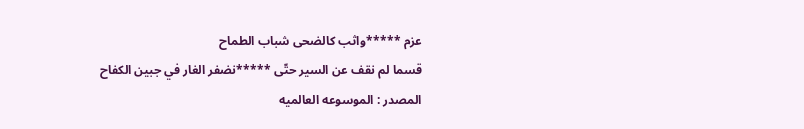عزم *****واثب كالضحى شباب الطماح
قسما لم نقف عن السير حتّى *****نضفر الغار في جبين الكفاح
المصدر : الموسوعه العالميه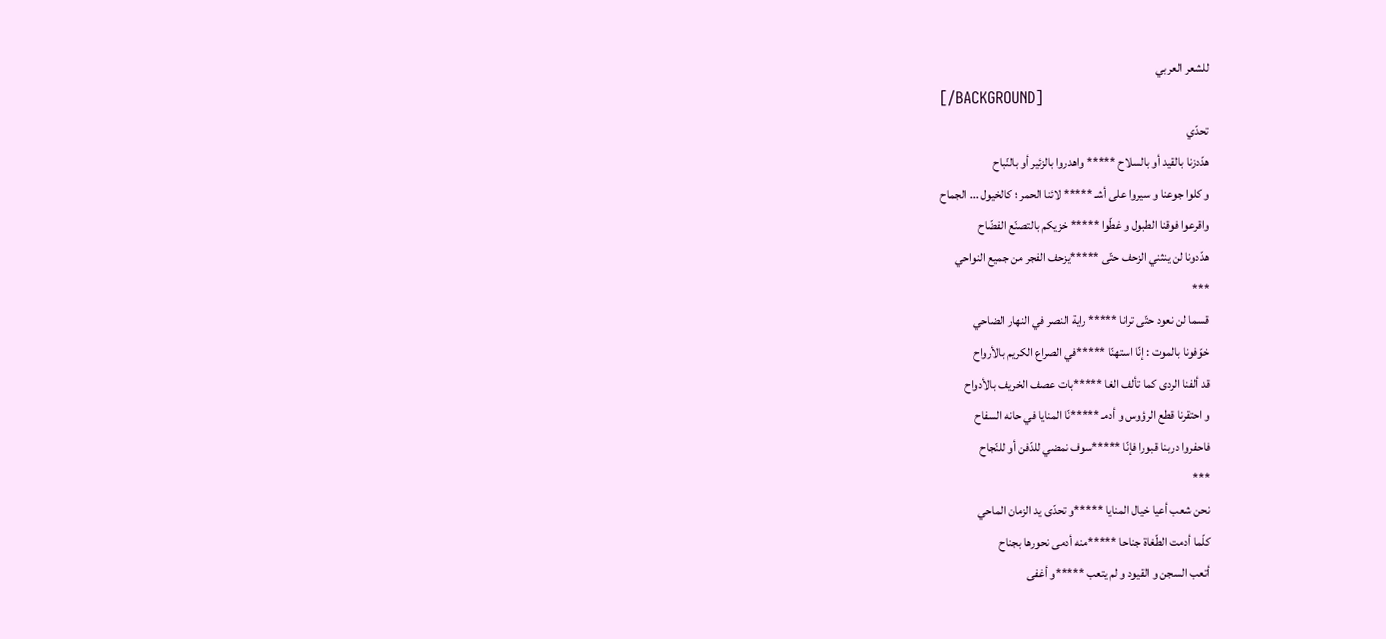للشعر العربي
[/BACKGROUND]
تحدّي
هدّدزنا بالقيد أو بالسلاح ***** واهدروا بالزئير أو بالنّباح
و كلوا جوعنا و سيروا على أشـ ***** لائنا الحمر ؛ كالخيول ... الجماح
واقرعوا فوقنا الطبول و غطّوا ***** خزيكم بالتصنّع الفضّاح
هدّدونا لن ينثني الزحف حتّى *****يزحف الفجر من جميع النواحي
***
قسما لن نعود حتّى ترانا ***** راية النصر في النهار الضاحي
خوّفونا بالموت : إنّا استهنّا *****في الصراع الكريم بالأرواح
قد ألفنا الردى كما تألف الغا *****بات عصف الخريف بالأدواح
و احتقرنا قطع الرؤوس و أدمـ *****نّا المنايا في حانه السفاح
فاحفروا دربنا قبورا فإنّا *****سوف نمضي للدّفن أو للنّجاح
***
نحن شعب أعيا خيال المنايا *****و تحدّى يد الزمان الماحي
كلّما أدمت الطّغاة جناحا *****منه أدمى نحورها بجناح
أتعب السجن و القيود و لم يتعب *****و أغفى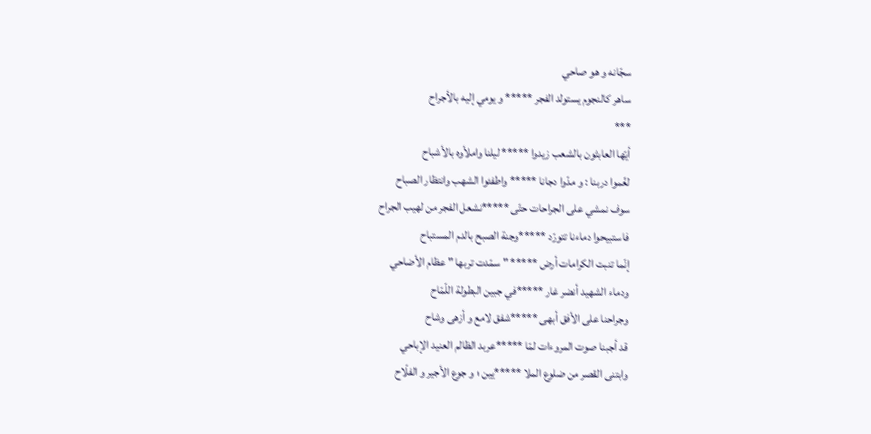سجّانه و هو صاحي
ساهر كالنجوم يستولد الفجر ***** و يومي إليه بالأجراح
***
أيّها العابثون بالشعب زيدوا ***** ليلنا واملأوه بالأشباح
لغّموا دربنا : و مدّوا دجانا ***** واطفئوا الشهب وانتظار الصباح
سوف نمشي على الجراحات حتّى *****نشعل الفجر من لهيب الجراح
فاستبيحوا دماءنا تتورّد *****وجنة الصبح بالدم المستباح
إنّما تنبت الكرامات أرض ***** " سمّدت تربها " عظام الأضاحي
ودماء الشهيد أنضر غار *****في جبين البطولة اللّمّاح
وجراحنا على الأفق أبهى *****شفق لامع و أزهى وشاح
قد أجبنا صوت المروءات لمّا *****عربد الظالم العنيد الإباحي
وابتنى القصر من ضلوع الملا *****يين ؛ و جوع الأجير و الفلّاح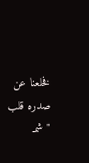فخلعنا عن صدره قلب " شمـ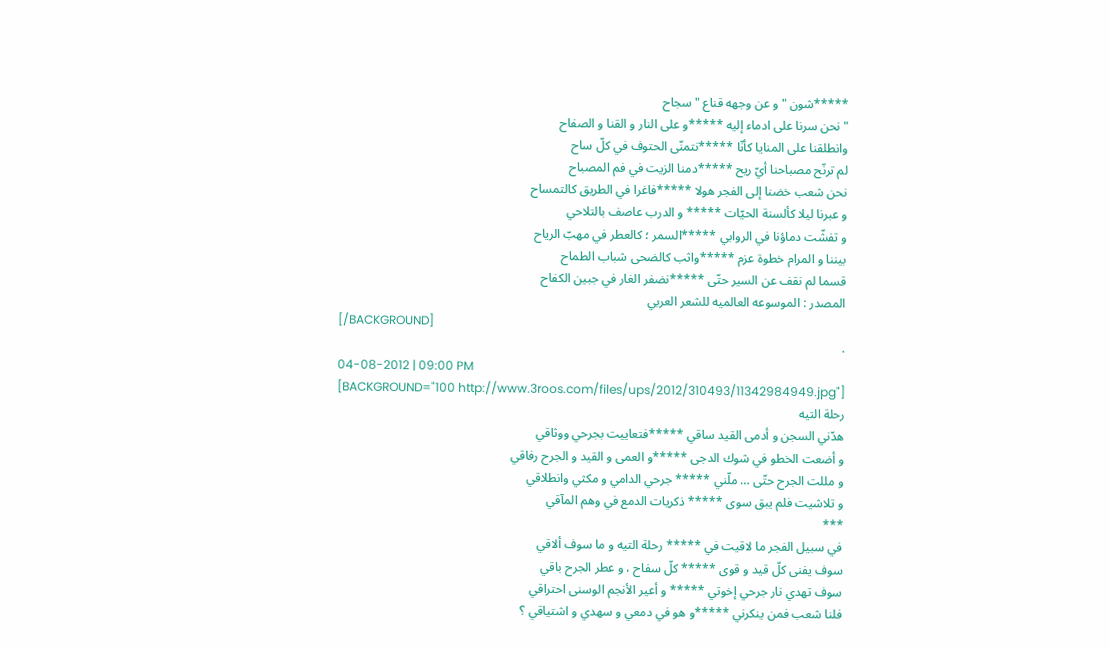*****شون " و عن وجهه قناع " سجاح
" نحن سرنا على ادماء إليه *****و على النار و القنا و الصفاح
وانطلقنا على المنايا كأنّا *****نتمنّى الحتوف في كلّ ساح
لم ترنّح مصباحنا أيّ ريح *****دمنا الزيت في فم المصباح
نحن شعب خضنا إلى الفجر هولا *****فاغرا في الطريق كالتمساح
و عبرنا ليلا كألسنة الحيّات ***** و الدرب عاصف بالتلاحي
و تفشّت دماؤنا في الروابي *****السمر ؛ كالعطر في مهبّ الرياح
بيننا و المرام خطوة عزم *****واثب كالضحى شباب الطماح
قسما لم نقف عن السير حتّى *****نضفر الغار في جبين الكفاح
المصدر : الموسوعه العالميه للشعر العربي
[/BACKGROUND]
.
04-08-2012 | 09:00 PM
[BACKGROUND="100 http://www.3roos.com/files/ups/2012/310493/11342984949.jpg"]
رحلة التيه
هدّني السجن و أدمى القيد ساقي *****فتعاييت بجرحي ووثاقي
و أضعت الخطو في شوك الدجى *****و العمى و القيد و الجرح رفاقي
و مللت الجرح حتّى … ملّني ***** جرحي الدامي و مكثي وانطلاقي
و تلاشيت فلم يبق سوى ***** ذكريات الدمع في وهم المآقي
***
في سبيل الفجر ما لاقيت في ***** رحلة التيه و ما سوف ألاقي
سوف يفنى كلّ قيد و قوى ***** كلّ سفاح ، و عطر الجرح باقي
سوف تهدي نار جرحي إخوتي ***** و أعير الأنجم الوسنى احتراقي
فلنا شعب فمن ينكرني *****و هو في دمعي و سهدي و اشتياقي ؟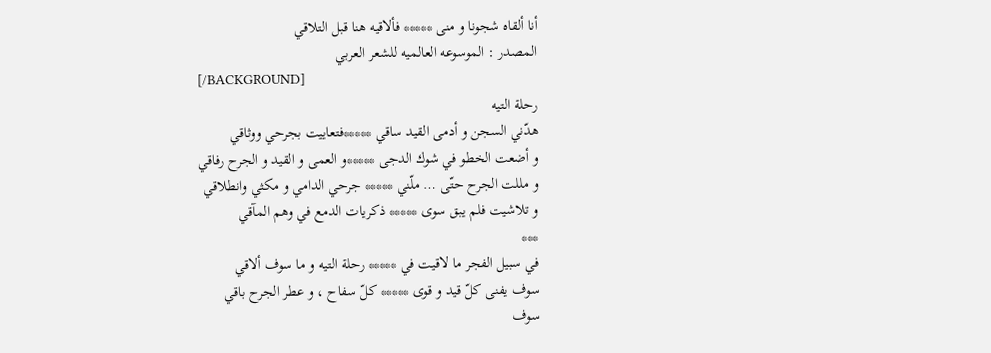أنا ألقاه شجونا و منى ***** فألاقيه هنا قبل التلاقي
المصدر : الموسوعه العالميه للشعر العربي
[/BACKGROUND]
رحلة التيه
هدّني السجن و أدمى القيد ساقي *****فتعاييت بجرحي ووثاقي
و أضعت الخطو في شوك الدجى *****و العمى و القيد و الجرح رفاقي
و مللت الجرح حتّى … ملّني ***** جرحي الدامي و مكثي وانطلاقي
و تلاشيت فلم يبق سوى ***** ذكريات الدمع في وهم المآقي
***
في سبيل الفجر ما لاقيت في ***** رحلة التيه و ما سوف ألاقي
سوف يفنى كلّ قيد و قوى ***** كلّ سفاح ، و عطر الجرح باقي
سوف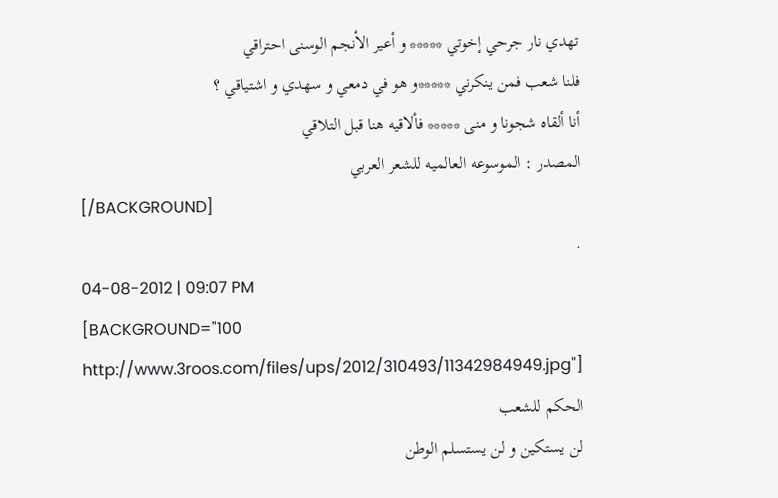تهدي نار جرحي إخوتي ***** و أعير الأنجم الوسنى احتراقي
فلنا شعب فمن ينكرني *****و هو في دمعي و سهدي و اشتياقي ؟
أنا ألقاه شجونا و منى ***** فألاقيه هنا قبل التلاقي
المصدر : الموسوعه العالميه للشعر العربي
[/BACKGROUND]
.
04-08-2012 | 09:07 PM
[BACKGROUND="100 http://www.3roos.com/files/ups/2012/310493/11342984949.jpg"]
الحكم للشعب
لن يستكين و لن يستسلم الوطن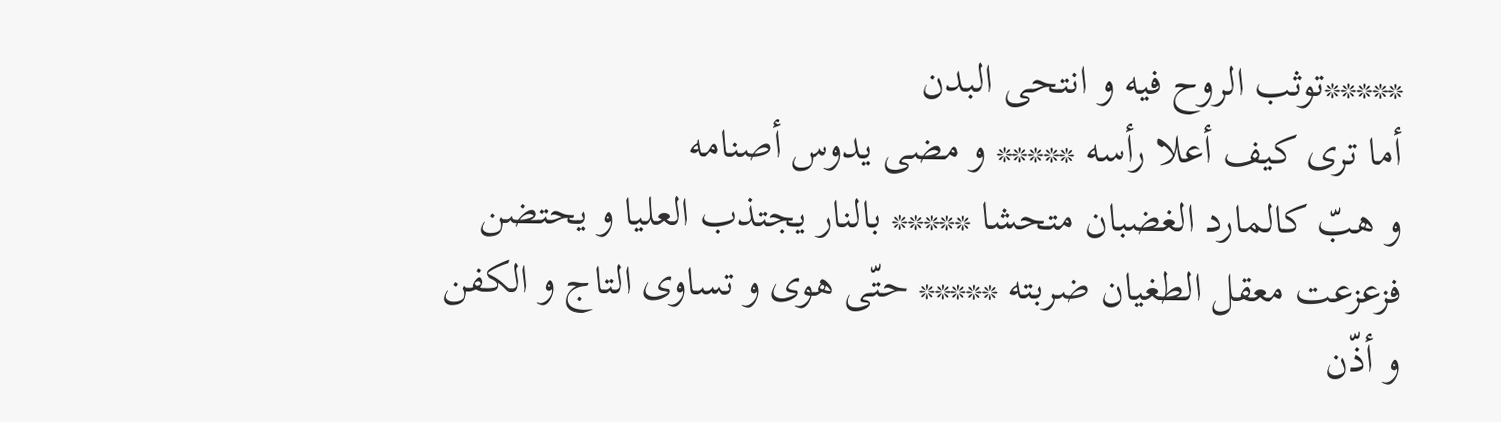*****توثب الروح فيه و انتحى البدن
أما ترى كيف أعلا رأسه ***** و مضى يدوس أصنامه
و هبّ كالمارد الغضبان متحشا ***** بالنار يجتذب العليا و يحتضن
فزعزعت معقل الطغيان ضربته ***** حتّى هوى و تساوى التاج و الكفن
و أذّن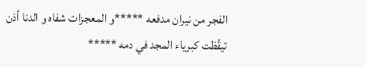الفجر من نيران مدفعه *****و المعجزات شفاه و الدنا أذن
تيقّظت كبرياء المجد في دمه *****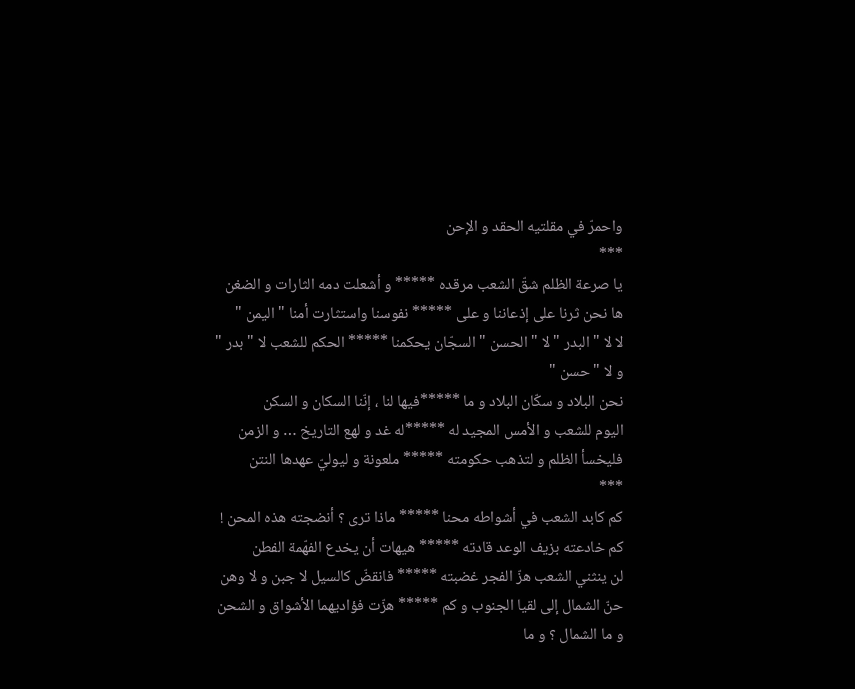واحمرّ في مقلتيه الحقد و الإحن
***
يا صرعة الظلم شقّ الشعب مرقده ***** و أشعلت دمه الثارات و الضغن
ها نحن ثرنا على إذعاننا و على ***** نفوسنا واستثارت أمنا " اليمن "
لا لا " البدر " لا " الحسن " السجّان يحكمنا ***** الحكم للشعب لا " بدر " و لا " حسن "
نحن البلاد و سكّان البلاد و ما *****فيها لنا ، إنّنا السكان و السكن
اليوم للشعب و الأمس المجيد له *****له غد و لهع التاريخ … و الزمن
فليخسأ الظلم و لتذهب حكومته ***** ملعونة و ليوليّ عهدها النتن
***
كم كابد الشعب في أشواطه محنا ***** ماذا ترى ؟ أنضجته هذه المحن !
كم خادعته بزيف الوعد قادته ***** هيهات أن يخدع الفهّمة الفطن
لن ينثني الشعب هزّ الفجر غضبته ***** فانقضّ كالسيل لا جبن و لا وهن
حنّ الشمال إلى لقيا الجنوب و كم ***** هزّت فؤاديهما الأشواق و الشحن
و ما الشمال ؟ و ما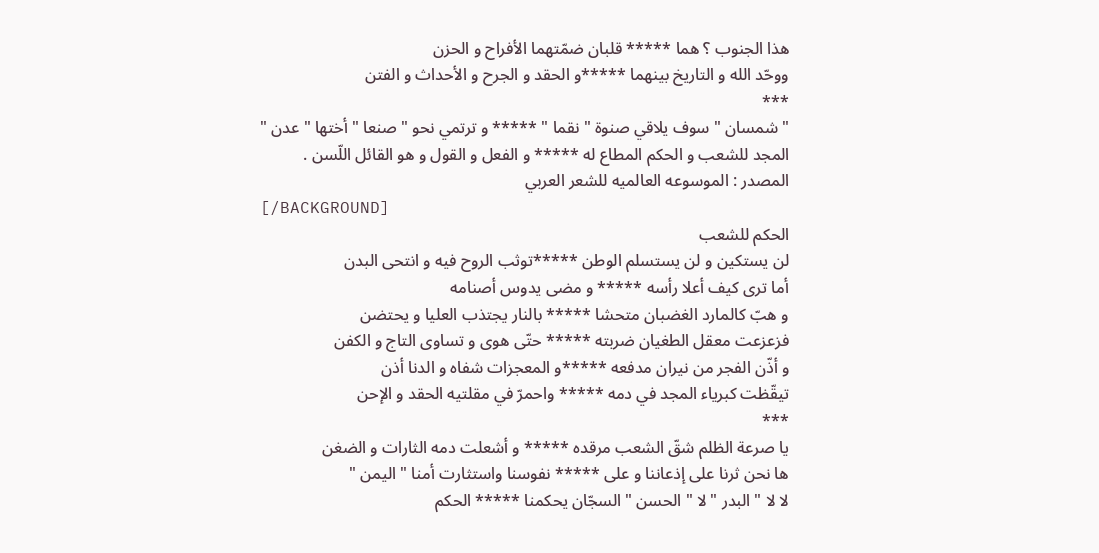هذا الجنوب ؟ هما ***** قلبان ضمّتهما الأفراح و الحزن
ووحّد الله و التاريخ بينهما *****و الحقد و الجرح و الأحداث و الفتن
***
" شمسان " سوف يلاقي صنوة " نقما " ***** و ترتمي نحو " صنعا " أختها " عدن "
المجد للشعب و الحكم المطاع له ***** و الفعل و القول و هو القائل اللّسن .
المصدر : الموسوعه العالميه للشعر العربي
[/BACKGROUND]
الحكم للشعب
لن يستكين و لن يستسلم الوطن *****توثب الروح فيه و انتحى البدن
أما ترى كيف أعلا رأسه ***** و مضى يدوس أصنامه
و هبّ كالمارد الغضبان متحشا ***** بالنار يجتذب العليا و يحتضن
فزعزعت معقل الطغيان ضربته ***** حتّى هوى و تساوى التاج و الكفن
و أذّن الفجر من نيران مدفعه *****و المعجزات شفاه و الدنا أذن
تيقّظت كبرياء المجد في دمه ***** واحمرّ في مقلتيه الحقد و الإحن
***
يا صرعة الظلم شقّ الشعب مرقده ***** و أشعلت دمه الثارات و الضغن
ها نحن ثرنا على إذعاننا و على ***** نفوسنا واستثارت أمنا " اليمن "
لا لا " البدر " لا " الحسن " السجّان يحكمنا ***** الحكم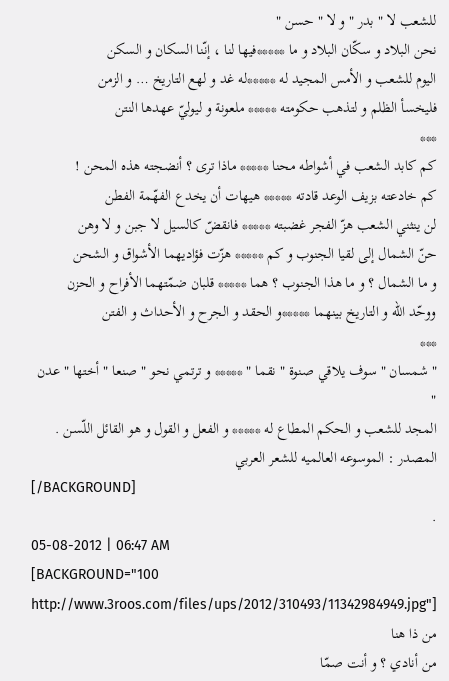للشعب لا " بدر " و لا " حسن "
نحن البلاد و سكّان البلاد و ما *****فيها لنا ، إنّنا السكان و السكن
اليوم للشعب و الأمس المجيد له *****له غد و لهع التاريخ … و الزمن
فليخسأ الظلم و لتذهب حكومته ***** ملعونة و ليوليّ عهدها النتن
***
كم كابد الشعب في أشواطه محنا ***** ماذا ترى ؟ أنضجته هذه المحن !
كم خادعته بزيف الوعد قادته ***** هيهات أن يخدع الفهّمة الفطن
لن ينثني الشعب هزّ الفجر غضبته ***** فانقضّ كالسيل لا جبن و لا وهن
حنّ الشمال إلى لقيا الجنوب و كم ***** هزّت فؤاديهما الأشواق و الشحن
و ما الشمال ؟ و ما هذا الجنوب ؟ هما ***** قلبان ضمّتهما الأفراح و الحزن
ووحّد الله و التاريخ بينهما *****و الحقد و الجرح و الأحداث و الفتن
***
" شمسان " سوف يلاقي صنوة " نقما " ***** و ترتمي نحو " صنعا " أختها " عدن "
المجد للشعب و الحكم المطاع له ***** و الفعل و القول و هو القائل اللّسن .
المصدر : الموسوعه العالميه للشعر العربي
[/BACKGROUND]
.
05-08-2012 | 06:47 AM
[BACKGROUND="100 http://www.3roos.com/files/ups/2012/310493/11342984949.jpg"]
من ذا هنا
من أنادي ؟ و أنت صمّا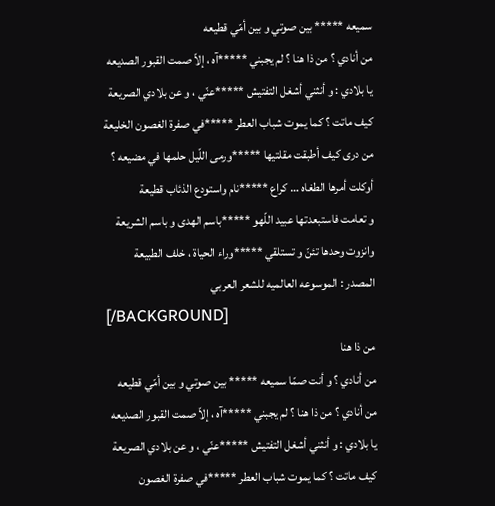سميعه ***** بين صوتي و بين أمّي قطيعه
من أنادي ؟ من ذا هنا ؟ لم يجبني *****آه ، إلاّ صمت القبور الصديعه
يا بلادي : و أنثني أشغل التفتيش *****عنّي ، و عن بلادي الصريعة
كيف ماتت ؟ كما يموت شباب العطر *****في صفرة الغصون الخليعة
من درى كيف أطبقت مقلتيها *****ورمى اللّيل حلمها في مضيعه ؟
أوكلت أمرها الطغاه … كراع *****نام واستودع الذئاب قطيعة
و تعامت فاستبعدتها عبيد اللّهو *****باسم الهدى و باسم الشريعة
وانزوت وحدها تئنّ و تستلقي *****وراء الحياة ، خلف الطبيعة
المصدر : الموسوعه العالميه للشعر العربي
[/BACKGROUND]
من ذا هنا
من أنادي ؟ و أنت صمّا سميعه ***** بين صوتي و بين أمّي قطيعه
من أنادي ؟ من ذا هنا ؟ لم يجبني *****آه ، إلاّ صمت القبور الصديعه
يا بلادي : و أنثني أشغل التفتيش *****عنّي ، و عن بلادي الصريعة
كيف ماتت ؟ كما يموت شباب العطر *****في صفرة الغصون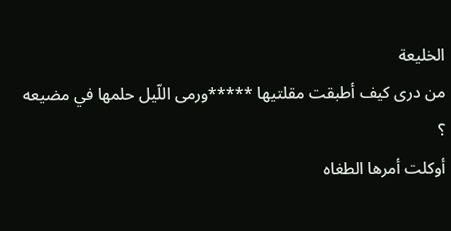الخليعة
من درى كيف أطبقت مقلتيها *****ورمى اللّيل حلمها في مضيعه ؟
أوكلت أمرها الطغاه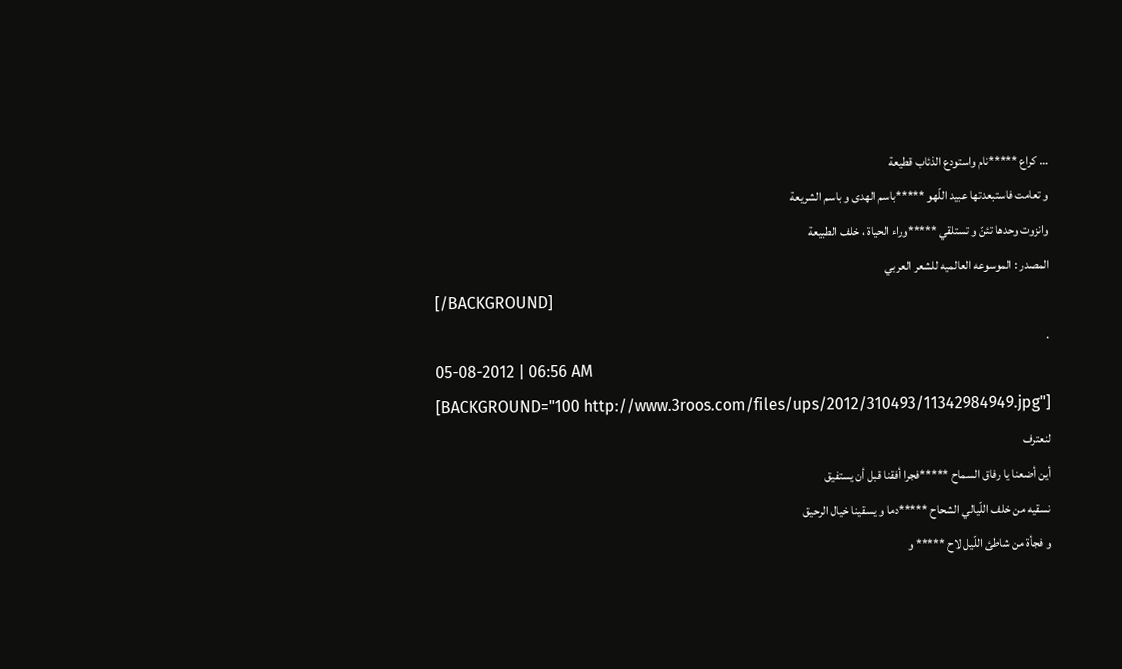… كراع *****نام واستودع الذئاب قطيعة
و تعامت فاستبعدتها عبيد اللّهو *****باسم الهدى و باسم الشريعة
وانزوت وحدها تئنّ و تستلقي *****وراء الحياة ، خلف الطبيعة
المصدر : الموسوعه العالميه للشعر العربي
[/BACKGROUND]
.
05-08-2012 | 06:56 AM
[BACKGROUND="100 http://www.3roos.com/files/ups/2012/310493/11342984949.jpg"]
لنعترف
أين أضعنا يا رفاق السماح *****فجرا أفقنا قبل أن يستفيق
نسقيه من خلف اللّيالي الشحاح *****دما و يسقينا خيال الرحيق
و فجأة من شاطئ اللّيل لاح ***** و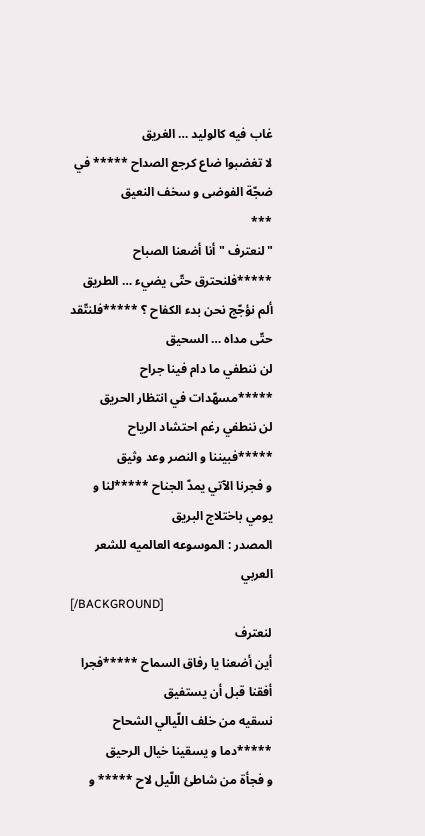غاب فيه كالوليد … الغريق
لا تغضبوا ضاع كرجع الصداح ***** في ضجّة الفوضى و سخف النعيق
***
"لنعترف " أنا أضعنا الصباح *****فلنحترق حتّى يضيء … الطريق
ألم نؤجّج نحن بدء الكفاح ؟ *****فلنتّقد حتّى مداه … السحيق
لن ننطفي ما دام فينا جراح *****مسهّدات في انتظار الحريق
لن ننطفي رغم احتشاد الرياح *****فبيننا و النصر وعد وثيق
و فجرنا الآتي يمدّ الجناح *****لنا و يومي باختلاج البريق
المصدر : الموسوعه العالميه للشعر العربي
[/BACKGROUND]
لنعترف
أين أضعنا يا رفاق السماح *****فجرا أفقنا قبل أن يستفيق
نسقيه من خلف اللّيالي الشحاح *****دما و يسقينا خيال الرحيق
و فجأة من شاطئ اللّيل لاح ***** و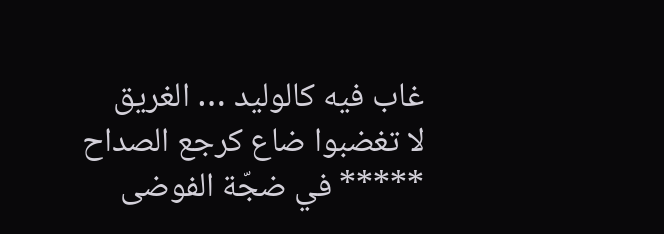غاب فيه كالوليد … الغريق
لا تغضبوا ضاع كرجع الصداح ***** في ضجّة الفوضى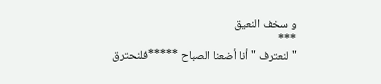و سخف النعيق
***
"لنعترف " أنا أضعنا الصباح *****فلنحترق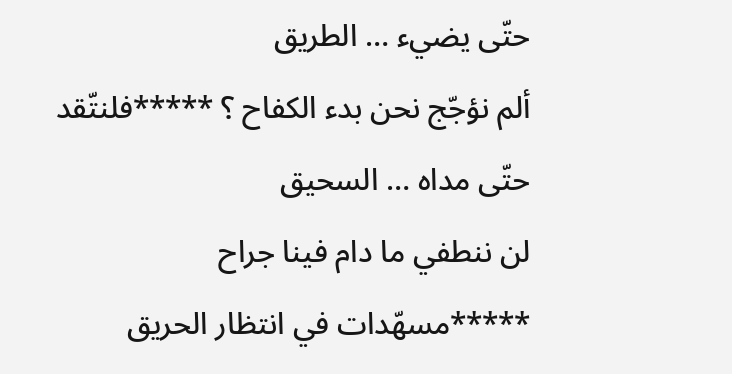حتّى يضيء … الطريق
ألم نؤجّج نحن بدء الكفاح ؟ *****فلنتّقد حتّى مداه … السحيق
لن ننطفي ما دام فينا جراح *****مسهّدات في انتظار الحريق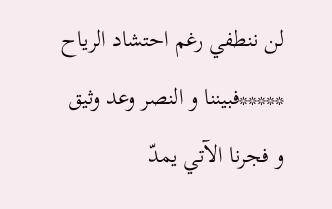لن ننطفي رغم احتشاد الرياح *****فبيننا و النصر وعد وثيق
و فجرنا الآتي يمدّ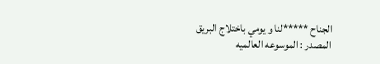الجناح *****لنا و يومي باختلاج البريق
المصدر : الموسوعه العالميه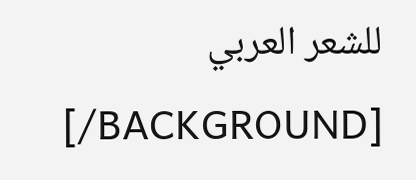للشعر العربي
[/BACKGROUND]